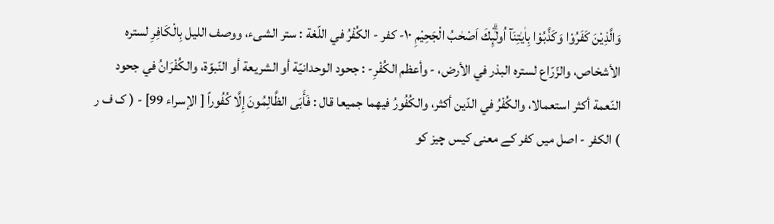وَالَّذِيْنَ كَفَرُوْا وَكَذَّبُوْا بِاٰيٰتِنَآ اُولٰۗىِٕكَ اَصْحٰبُ الْجَحِيْمِ ١٠- كفر - الكُفْرُ في اللّغة : ستر الشیء، ووصف اللیل بِالْكَافِرِ لستره الأشخاص، والزّرّاع لستره البذر في الأرض، - وأعظم الكُفْرِ- : جحود الوحدانيّة أو الشریعة أو النّبوّة، والکُفْرَانُ في جحود النّعمة أكثر استعمالا، والکُفْرُ في الدّين أكثر، والکُفُورُ فيهما جمیعا قال : فَأَبَى الظَّالِمُونَ إِلَّا كُفُوراً [ الإسراء 99] - ( ک ف ر ) الکفر - اصل میں کفر کے معنی کیس چیز کو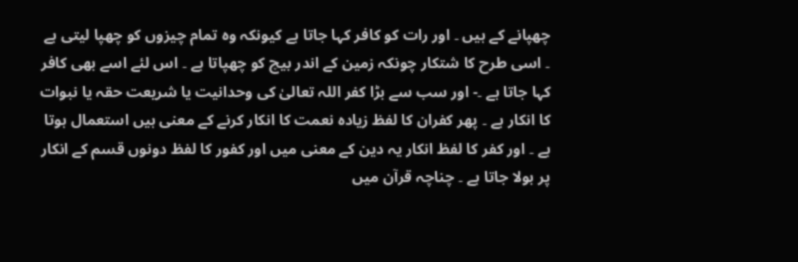چھپانے کے ہیں ۔ اور رات کو کافر کہا جاتا ہے کیونکہ وہ تمام چیزوں کو چھپا لیتی ہے ۔ اسی طرح کا شتکار چونکہ زمین کے اندر بیچ کو چھپاتا ہے ۔ اس لئے اسے بھی کافر کہا جاتا ہے ۔- اور سب سے بڑا کفر اللہ تعالیٰ کی وحدانیت یا شریعت حقہ یا نبوات کا انکار ہے ۔ پھر کفران کا لفظ زیادہ نعمت کا انکار کرنے کے معنی ہیں استعمال ہوتا ہے ۔ اور کفر کا لفظ انکار یہ دین کے معنی میں اور کفور کا لفظ دونوں قسم کے انکار پر بولا جاتا ہے ۔ چناچہ قرآن میں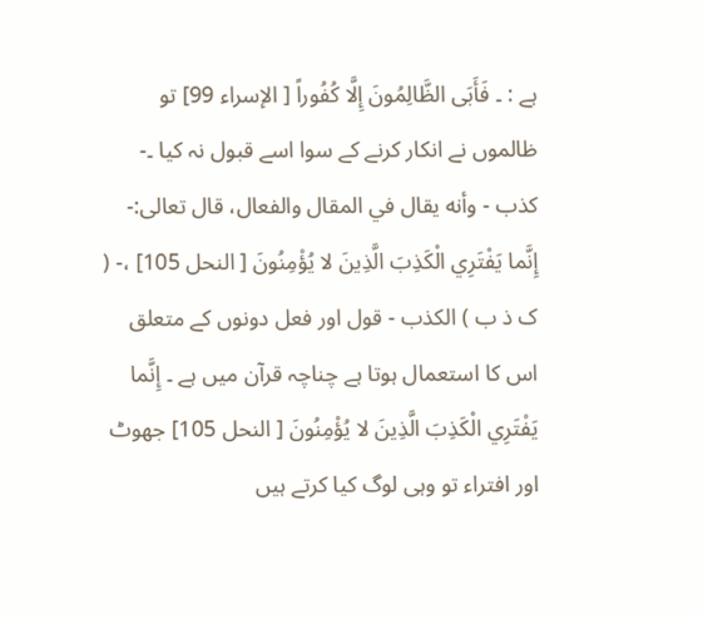ہے : ۔ فَأَبَى الظَّالِمُونَ إِلَّا كُفُوراً [ الإسراء 99] تو ظالموں نے انکار کرنے کے سوا اسے قبول نہ کیا ۔- كذب - وأنه يقال في المقال والفعال، قال تعالی:- إِنَّما يَفْتَرِي الْكَذِبَ الَّذِينَ لا يُؤْمِنُونَ [ النحل 105] ،- ( ک ذ ب ) الکذب - قول اور فعل دونوں کے متعلق اس کا استعمال ہوتا ہے چناچہ قرآن میں ہے ۔ إِنَّما يَفْتَرِي الْكَذِبَ الَّذِينَ لا يُؤْمِنُونَ [ النحل 105] جھوٹ اور افتراء تو وہی لوگ کیا کرتے ہیں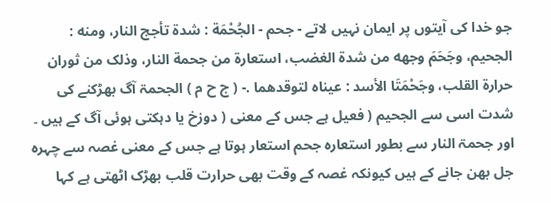جو خدا کی آیتوں پر ایمان نہیں لاتے - جحم - الجُحْمَة : شدة تأجج النار، ومنه : الجحیم، وجَحَمَ وجهه من شدة الغضب، استعارة من جحمة النار، وذلک من ثوران حرارة القلب، وجَحْمَتَا الأسد : عيناه لتوقدهما .- ( ج ح م ) الجحمۃ آگ بھڑکنے کی شدت اسی سے الجحیم ( فعیل ہے جس کے معنی ( دوزخ یا دہکتی ہوئی آگ کے ہیں ۔ اور جحمۃ النار سے بطور استعارہ جحم استعار ہوتا ہے جس کے معنی غصہ سے چہرہ جل بھن جانے کے ہیں کیونکہ غصہ کے وقت بھی حرارت قلب بھڑک اٹھتی ہے کہا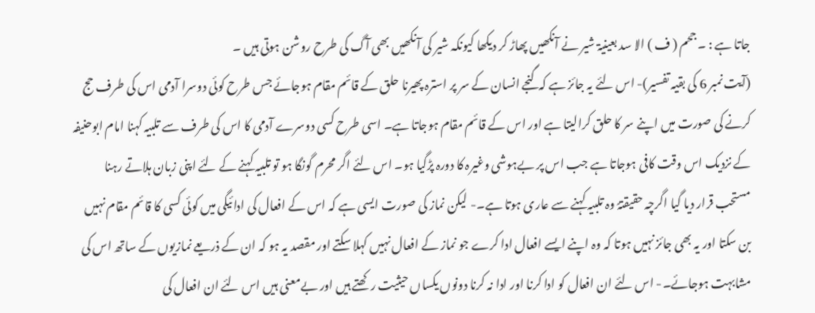جاتا ہے : ۔ جحم ( ف ) الا سد بعینیۃ شیر نے آنکھیں پھاڑ کر دیکھا کیونکہ شیر کی آنکھیں بھی آگ کی طرح روشن ہوتی ہیں ۔
(آیت نمبر 6 کی بقیہ تفسیر)- اس لئے یہ جائز ہے کہ گنجے انسان کے سر پر استرہ پھیرنا حلق کے قائم مقام ہوجائے جس طرح کوئی دوسرا آدمی اس کی طرف حج کرنے کی صورت میں اپنے سر کا حلق کرالیتا ہے اور اس کے قائم مقام ہوجاتا ہے۔ اسی طرح کسی دوسرے آدمی کا اس کی طرف سے تلبیہ کہنا امام ابوحنیفہ کے نزدیک اس وقت کافی ہوجاتا ہے جب اس پر بےہوشی وغیرہ کا دورہ پڑگیا ہو۔ اس لئے اگر محرم گونگا ہو تو تلبیہ کہنے کے لئے اپنی زبان ہلاتے رہنا مستحب قرار دیا گیا اگرچہ حقیقتہً وہ تلبیہ کہنے سے عاری ہوتا ہے۔- لیکن نماز کی صورت ایسی ہے کہ اس کے افعال کی ادائیگی میں کوئی کسی کا قائم مقام نہیں بن سکتا اور یہ بھی جائز نہیں ہوتا کہ وہ اپنے ایسے افعال ادا کرے جو نماز کے افعال نہیں کہلا سکتے اور مقصد یہ ہو کہ ان کے ذریعے نمازیوں کے ساتھ اس کی مشابہت ہوجائے۔- اس لئے ان افعال کو ادا کرنا اور ادا نہ کرنا دونوں یکساں حیثیت رکھتے ہیں اور بےمعنی ہیں اس لئے ان افعال کی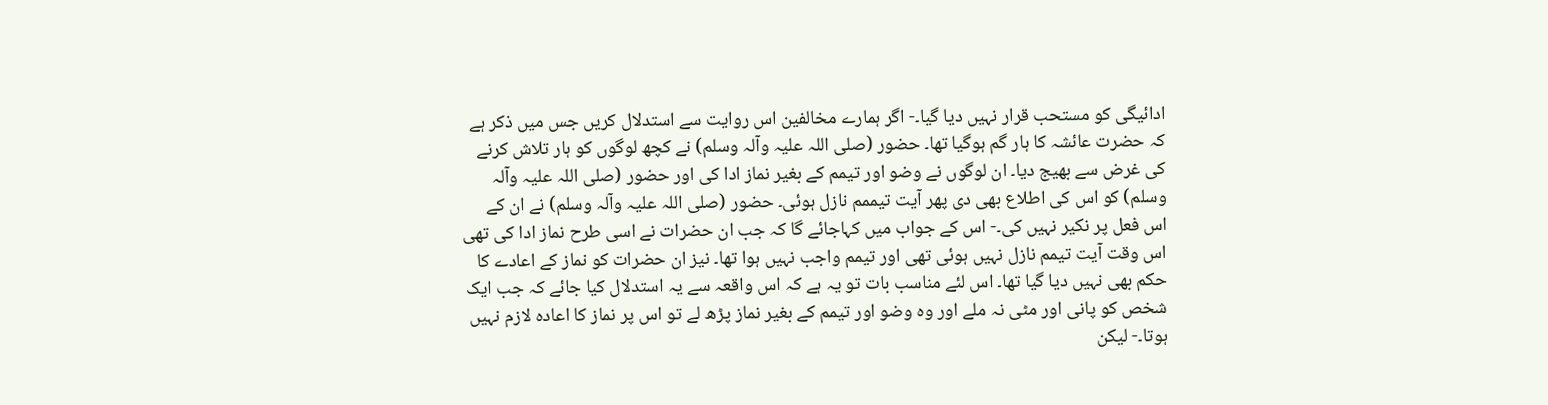ادائیگی کو مستحب قرار نہیں دیا گیا۔- اگر ہمارے مخالفین اس روایت سے استدلال کریں جس میں ذکر ہے کہ حضرت عائشہ کا ہار گم ہوگیا تھا۔ حضور (صلی اللہ علیہ وآلہ وسلم) نے کچھ لوگوں کو ہار تلاش کرنے کی غرض سے بھیج دیا۔ ان لوگوں نے وضو اور تیمم کے بغیر نماز ادا کی اور حضور (صلی اللہ علیہ وآلہ وسلم) کو اس کی اطلاع بھی دی پھر آیت تیممم نازل ہوئی۔ حضور (صلی اللہ علیہ وآلہ وسلم) نے ان کے اس فعل پر نکیر نہیں کی۔- اس کے جواب میں کہاجائے گا کہ جب ان حضرات نے اسی طرح نماز ادا کی تھی اس وقت آیت تیمم نازل نہیں ہوئی تھی اور تیمم واجب نہیں ہوا تھا۔ نیز ان حضرات کو نماز کے اعادے کا حکم بھی نہیں دیا گیا تھا۔ اس لئے مناسب بات تو یہ ہے کہ اس واقعہ سے یہ استدلال کیا جائے کہ جب ایک شخص کو پانی اور مٹی نہ ملے اور وہ وضو اور تیمم کے بغیر نماز پڑھ لے تو اس پر نماز کا اعادہ لازم نہیں ہوتا۔- لیکن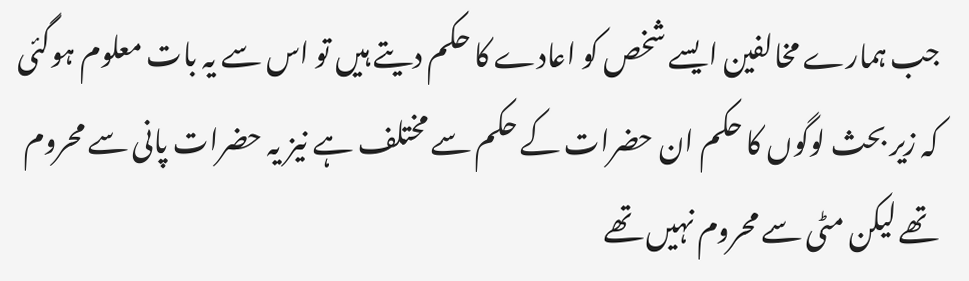جب ہمارے مخالفین ایسے شخص کو اعادے کا حکم دیتے ہیں تو اس سے یہ بات معلوم ہوگئی کہ زیر بحث لوگوں کا حکم ان حضرات کے حکم سے مختلف ہے نیز یہ حضرات پانی سے محروم تھے لیکن مٹی سے محروم نہیں تھے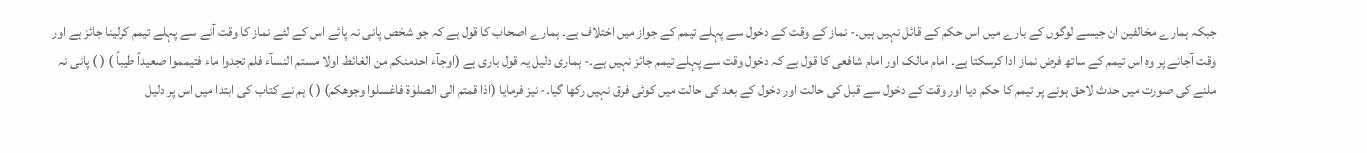جبکہ ہمارے مخالفین ان جیسے لوگوں کے بارے میں اس حکم کے قائل نہیں ہیں۔- نماز کے وقت کے دخول سے پہلے تیمم کے جواز میں اختلاف ہے۔ ہمارے اصحاب کا قول ہے کہ جو شخص پانی نہ پائے اس کے لئے نماز کا وقت آنے سے پہلے تیمم کرلینا جائز ہے اور وقت آجانے پر وہ اس تیمم کے ساتھ فرض نماز ادا کرسکتا ہے۔ امام مالک اور امام شافعی کا قول ہے کہ دخول وقت سے پہلے تیمم جائز نہیں ہے۔- ہماری دلیل یہ قول باری ہے (اوجآء احدمنکم من الغائط اولا مستم النسآء فلم تجدوا ماء فتیمموا صعیداً طیباً ) ( ) پانی نہ ملنے کی صورت میں حدث لاحق ہونے پر تیمم کا حکم دیا اور وقت کے دخول سے قبل کی حالت اور دخول کے بعد کی حالت میں کوئی فرق نہیں رکھا گیا۔- نیز فرمایا (اذا قمتم الی الصلوٰۃ فاغسلوا وجوھکم) ( ) ہم نے کتاب کی ابتدا میں اس پر دلیل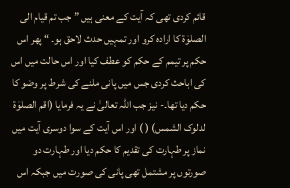قائم کردی تھی کہ آیت کے معنی ہیں ” جب تم قیام الی الصلوٰۃ کا ارادہ کرو اور تمہیں حدث لاحق ہو۔ “ پھر اس حکم پر تیمم کے حکم کو عطف کیا اور اس حالت میں اس کی اباحث کردی جس میں پانی ملنے کی شرط پر وضو کا حکم دیا تھا۔- نیز جب اللہ تعالیٰ نے یہ فرمایا (اقم الصلوٰۃ لدلوک الشمس) ( ) اور اس آیت کے سوا دوسری آیت میں نماز پر طہارت کی تقدیم کا حکم دیا اور طہارت دو صورتوں پر مشتمل تھی پانی کی صورت میں جبکہ اس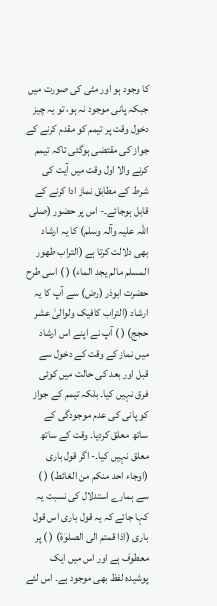کا وجود ہو اور مٹی کی صورت میں جبکہ پانی موجود نہ ہو، تو یہ چیز دخول وقت پر تیمم کو مقدم کرنے کے جواز کی مقتضی ہوگئی تاکہ تیمم کرنے والا اول وقت میں آیت کی شرط کے مطابق نماز ادا کرنے کے قابل ہوجائے۔- اس پر حضور (صلی اللہ علیہ وآلہ وسلم) کا یہ ارشاد بھی دلالت کرتا ہے (التراب طھور المسلم مالم یجد الماء) ( ) اسی طرح حضرت ابوذر (رض) سے آپ کا یہ ارشاد (التراب کافیک ولوالیٰ عشر حجج) ( ) آپ نے اپنے اس ارشاد میں نماز کے وقت کے دخول سے قبل اور بعد کی حالت میں کوئی فرق نہیں کیا۔ بلکہ تیمم کے جواز کو پانی کی عدم موجودگی کے ساتھ معلق کردیا۔ وقت کے ساتھ معلق نہیں کیا۔- اگر قول باری (اوجاء احد منکم من الغائط) ( ) سے ہمارے استدلال کی نسبت یہ کہا جائے کہ یہ قول باری اس قول باری (اذا قمتم الی الصلوٰۃ) ( ) پر معطوف ہے اور اس میں ایک پوشیدہ لفظ بھی موجود ہے۔ اس لئے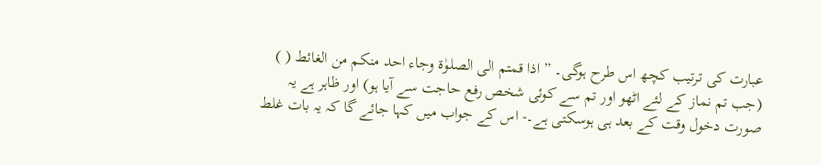عبارت کی ترتیب کچھ اس طرح ہوگی۔ ” اذا قمتم الی الصلوٰۃ وجاء احد منکم من الغائط ( ) (جب تم نماز کے لئے اٹھو اور تم سے کوئی شخص رفع حاجت سے آیا ہو) اور ظاہر ہے یہ صورت دخول وقت کے بعد ہی ہوسکتی ہے۔- اس کے جواب میں کہا جائے گا کہ یہ بات غلط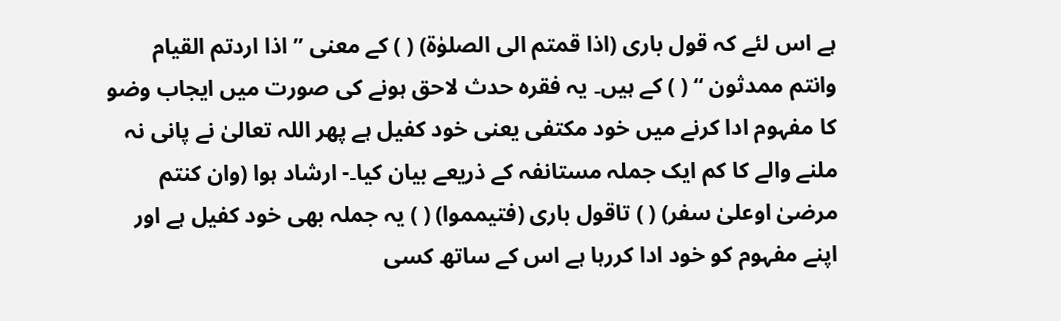ہے اس لئے کہ قول باری (اذا قمتم الی الصلوٰۃ) ( ) کے معنی ” اذا اردتم القیام وانتم ممدثون “ ( ) کے ہیں۔ یہ فقرہ حدث لاحق ہونے کی صورت میں ایجاب وضو کا مفہوم ادا کرنے میں خود مکتفی یعنی خود کفیل ہے پھر اللہ تعالیٰ نے پانی نہ ملنے والے کا کم ایک جملہ مستانفہ کے ذریعے بیان کیا۔- ارشاد ہوا (وان کنتم مرضیٰ اوعلیٰ سفر) ( ) تاقول باری (فتیمموا) ( ) یہ جملہ بھی خود کفیل ہے اور اپنے مفہوم کو خود ادا کررہا ہے اس کے ساتھ کسی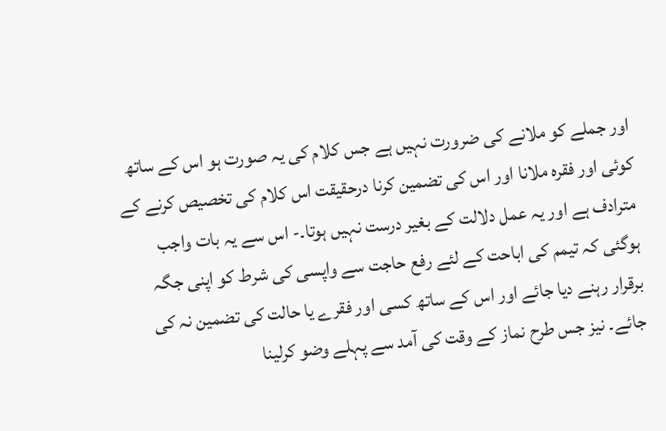اور جملے کو ملانے کی ضرورت نہیں ہے جس کلام کی یہ صورت ہو اس کے ساتھ کوئی اور فقرہ ملانا اور اس کی تضمین کرنا درحقیقت اس کلام کی تخصیص کرنے کے مترادف ہے اور یہ عمل دلالت کے بغیر درست نہیں ہوتا۔- اس سے یہ بات واجب ہوگئی کہ تیمم کی اباحت کے لئے رفع حاجت سے واپسی کی شرط کو اپنی جگہ برقرار رہنے دیا جائے اور اس کے ساتھ کسی اور فقرے یا حالت کی تضمین نہ کی جائے۔ نیز جس طرح نماز کے وقت کی آمد سے پہلے وضو کرلینا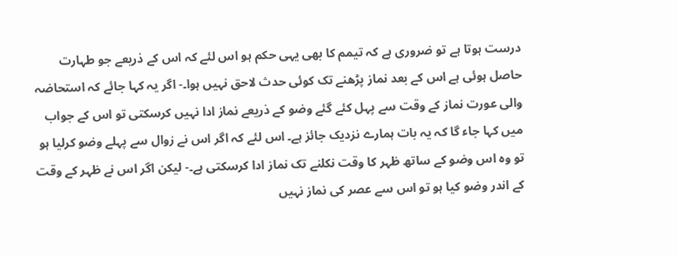درست ہوتا ہے تو ضروری ہے کہ تیمم کا بھی یہی حکم ہو اس لئے کہ اس کے ذریعے جو طہارت حاصل ہوئی ہے اس کے بعد نماز پڑھنے تک کوئی حدث لاحق نہیں ہوا۔- اگر یہ کہا جائے کہ استحاضہ والی عورت نماز کے وقت سے پہل کئے گئے وضو کے ذریعے نماز ادا نہیں کرسکتی تو اس کے جواب میں کہا جاء گا کہ یہ بات ہمارے نزدیک جائز ہے۔ اس لئے کہ اگر اس نے زوال سے پہلے وضو کرلیا ہو تو وہ اس وضو کے ساتھ ظہر کا وقت نکلنے تک نماز ادا کرسکتی ہے۔- لیکن اگر اس نے ظہر کے وقت کے اندر وضو کیا ہو تو اس سے عصر کی نماز نہیں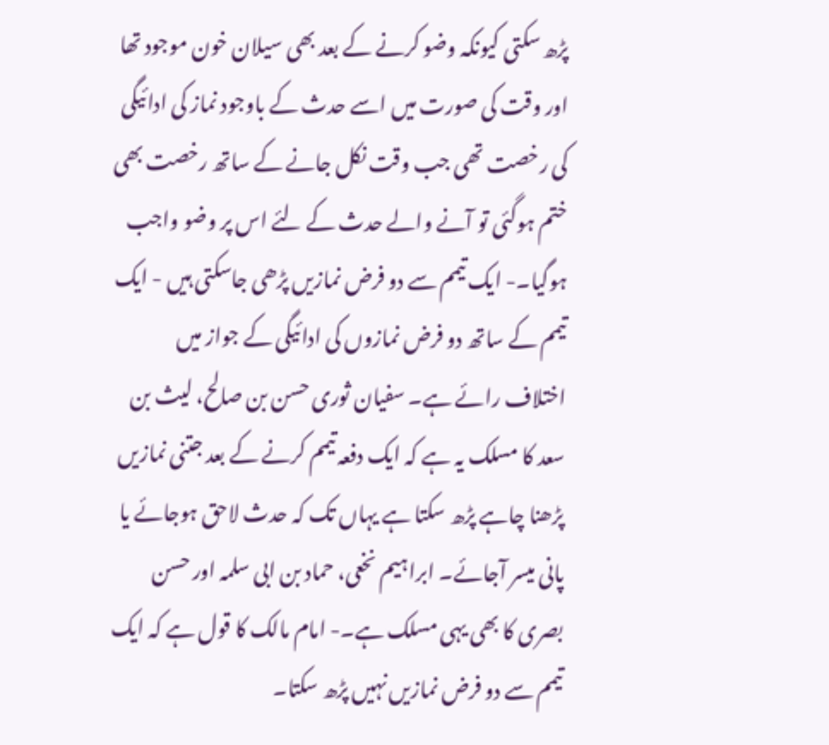پڑھ سکتی کیونکہ وضو کرنے کے بعد بھی سیلان خون موجود تھا اور وقت کی صورت میں اسے حدث کے باوجود نماز کی ادائیگی کی رخصت تھی جب وقت نکل جانے کے ساتھ رخصت بھی ختم ہوگئی تو آنے والے حدث کے لئے اس پر وضو واجب ہوگیا۔- ایک تیمم سے دو فرض نمازیں پڑھی جاسکتی ہیں - ایک تیمم کے ساتھ دو فرض نمازوں کی ادائیگی کے جواز میں اختلاف رائے ہے۔ سفیان ثوری حسن بن صالح، لیث بن سعد کا مسلک یہ ہے کہ ایک دفعہ تیمم کرنے کے بعد جتنی نمازیں پڑھنا چاہے پڑھ سکتا ہے یہاں تک کہ حدث لاحق ہوجائے یا پانی میسر آجائے۔ ابراہیم نخعی، حماد بن ابی سلمہ اور حسن بصری کا بھی یہی مسلک ہے۔- امام مالک کا قول ہے کہ ایک تیمم سے دو فرض نمازیں نہیں پڑھ سکتا۔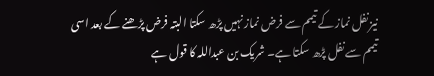نیز نفل نماز کے تیمم سے فرض نماز نہیں پڑھ سکتا البتہ فرض پڑھنے کے بعد اسی تیمم سے نفل پڑھ سکتا ہے۔ شریک بن عبداللہ کا قول ہے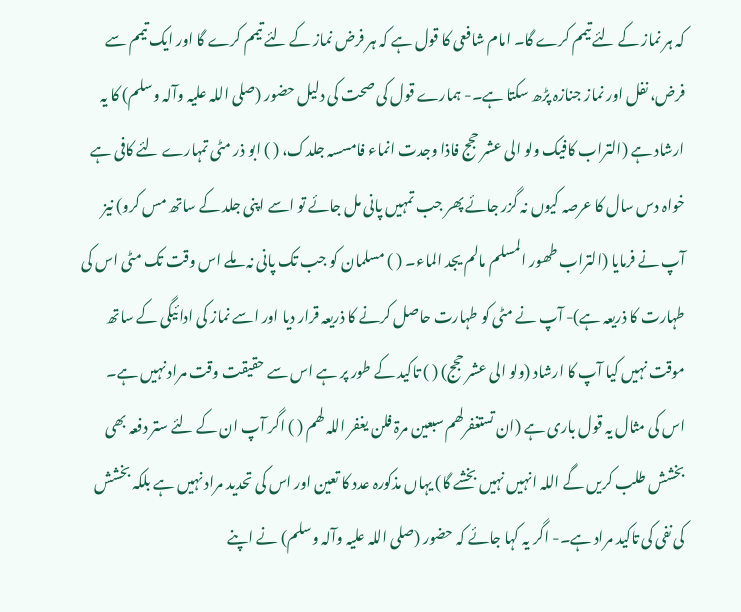کہ ہر نماز کے لئے تیمم کرے گا۔ امام شافعی کا قول ہے کہ ہر فرض نماز کے لئے تیمم کرے گا اور ایک تیمم سے فرض، نفل اور نماز جنازہ پڑھ سکتا ہے۔- ہمارے قول کی صحت کی دلیل حضور (صلی اللہ علیہ وآلہ وسلم) کا یہ ارشاد ہے (التراب کافیک ولو الی عشر حجج فاذا وجدت انماء فامسسہ جلدک، ( ) ابو ذر مٹی تمہارے لئے کافی ہے خواہ دس سال کا عرصہ کیوں نہ گزر جائے پھر جب تمہیں پانی مل جائے تو اسے اپنی جلد کے ساتھ مس کرو) نیز آپ نے فرمایا (التراب طھور المسلم مالم یجد الماء۔ ( ) مسلمان کو جب تک پانی نہ ملے اس وقت تک مٹی اس کی طہارت کا ذریعہ ہے)- آپ نے مٹی کو طہارت حاصل کرنے کا ذریعہ قرار دیا اور اسے نماز کی ادائیگی کے ساتھ موقت نہیں کیا آپ کا ارشاد (ولو الی عشر حجج) ( ) تاکید کے طور پر ہے اس سے حقیقت وقت مراد نہیں ہے۔ اس کی مثال یہ قول باری ہے (ان تستغفرلھم سبعین مرۃ فلن یغفر اللہ لھم ( ) اگر آپ ان کے لئے ستر دفعہ بھی بخشش طلب کریں گے اللہ انہیں نہیں بخشے گا) یہاں مذکورہ عدد کا تعین اور اس کی تحدید مراد نہیں ہے بلکہ بخشش کی نفی کی تاکید مراد ہے۔- اگر یہ کہا جائے کہ حضور (صلی اللہ علیہ وآلہ وسلم) نے اپنے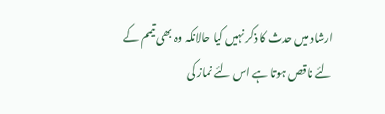ارشاد میں حدث کا ذکر نہیں کیا حالانکہ وہ بھی تیمم کے لئے ناقص ہوتا ہے اس لئے نماز کی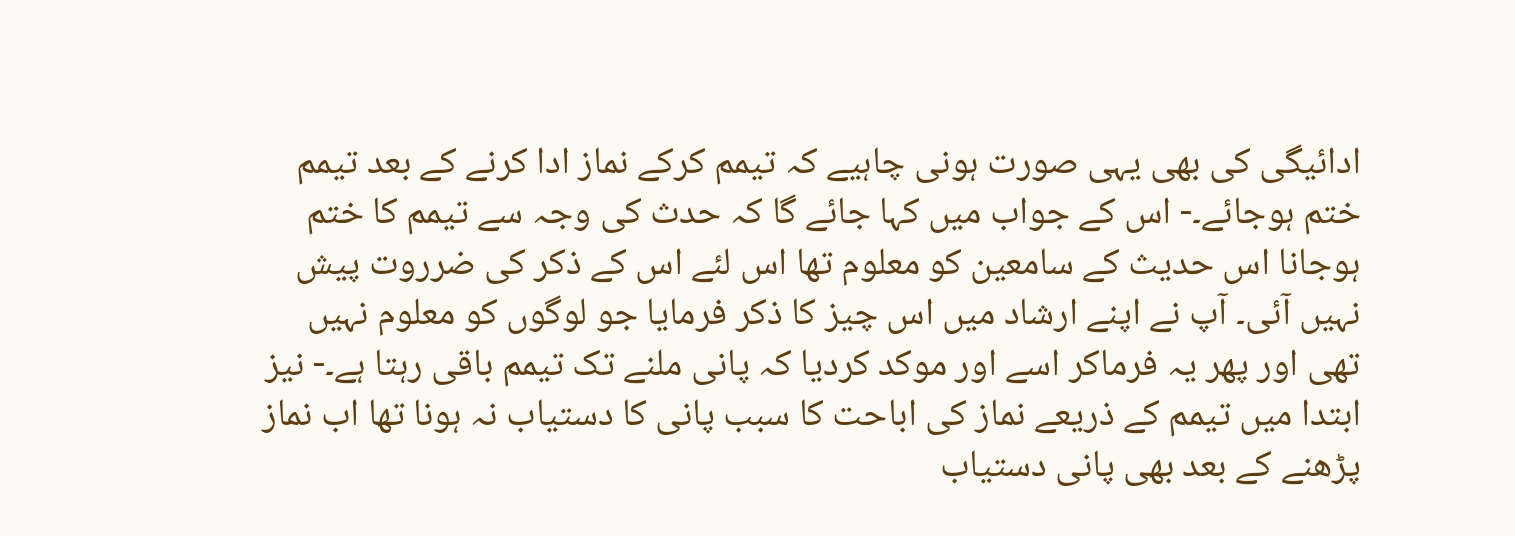ادائیگی کی بھی یہی صورت ہونی چاہیے کہ تیمم کرکے نماز ادا کرنے کے بعد تیمم ختم ہوجائے۔- اس کے جواب میں کہا جائے گا کہ حدث کی وجہ سے تیمم کا ختم ہوجانا اس حدیث کے سامعین کو معلوم تھا اس لئے اس کے ذکر کی ضرروت پیش نہیں آئی۔ آپ نے اپنے ارشاد میں اس چیز کا ذکر فرمایا جو لوگوں کو معلوم نہیں تھی اور پھر یہ فرماکر اسے اور موکد کردیا کہ پانی ملنے تک تیمم باقی رہتا ہے۔- نیز ابتدا میں تیمم کے ذریعے نماز کی اباحت کا سبب پانی کا دستیاب نہ ہونا تھا اب نماز پڑھنے کے بعد بھی پانی دستیاب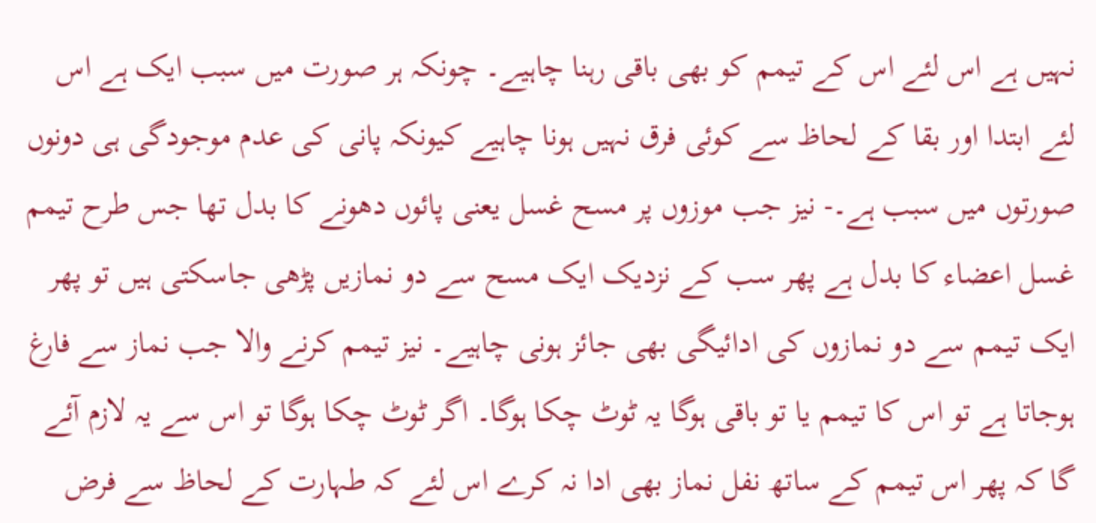نہیں ہے اس لئے اس کے تیمم کو بھی باقی رہنا چاہیے۔ چونکہ ہر صورت میں سبب ایک ہے اس لئے ابتدا اور بقا کے لحاظ سے کوئی فرق نہیں ہونا چاہیے کیونکہ پانی کی عدم موجودگی ہی دونوں صورتوں میں سبب ہے۔- نیز جب موزوں پر مسح غسل یعنی پائوں دھونے کا بدل تھا جس طرح تیمم غسل اعضاء کا بدل ہے پھر سب کے نزدیک ایک مسح سے دو نمازیں پڑھی جاسکتی ہیں تو پھر ایک تیمم سے دو نمازوں کی ادائیگی بھی جائز ہونی چاہیے۔ نیز تیمم کرنے والا جب نماز سے فارغ ہوجاتا ہے تو اس کا تیمم یا تو باقی ہوگا یہ ٹوٹ چکا ہوگا۔ اگر ٹوٹ چکا ہوگا تو اس سے یہ لازم آئے گا کہ پھر اس تیمم کے ساتھ نفل نماز بھی ادا نہ کرے اس لئے کہ طہارت کے لحاظ سے فرض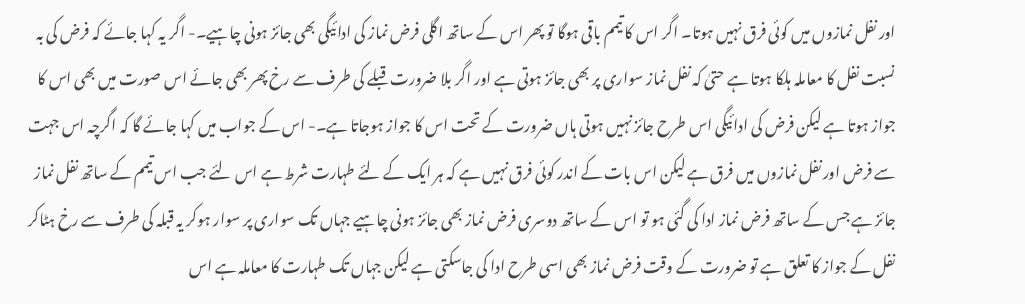اور نفل نمازوں میں کوئی فرق نہیں ہوتا۔ اگر اس کا تیمم باقی ہوگا تو پھر اس کے ساتھ اگلی فرض نماز کی ادائیگی بھی جائز ہونی چاہیے۔- اگر یہ کہا جائے کہ فرض کی بہ نسبت نفل کا معاملہ ہلکا ہوتا ہے حتیٰ کہ نفل نماز سواری پر بھی جائز ہوتی ہے اور اگر بلا ضرورت قبلے کی طرف سے رخ پھر بھی جائے اس صورت میں بھی اس کا جواز ہوتا ہے لیکن فرض کی ادائیگی اس طرح جائز نہیں ہوتی ہاں ضرورت کے تحت اس کا جواز ہوجاتا ہے۔- اس کے جواب میں کہا جائے گا کہ اگرچہ اس جہت سے فرض اور نفل نمازوں میں فرق ہے لیکن اس بات کے اندر کوئی فرق نہیں ہے کہ ہر ایک کے لئے طہارت شرط ہے اس لئے جب اس تیمم کے ساتھ نفل نماز جائز ہے جس کے ساتھ فرض نماز ادا کی گئی ہو تو اس کے ساتھ دوسری فرض نماز بھی جائز ہونی چاہیے جہاں تک سواری پر سوار ہوکر یہ قبلہ کی طرف سے رخ ہٹاکر نفل کے جواز کا تعلق ہے تو ضرورت کے وقت فرض نماز بھی اسی طرح ادا کی جاسکتی ہے لیکن جہاں تک طہارت کا معاملہ ہے اس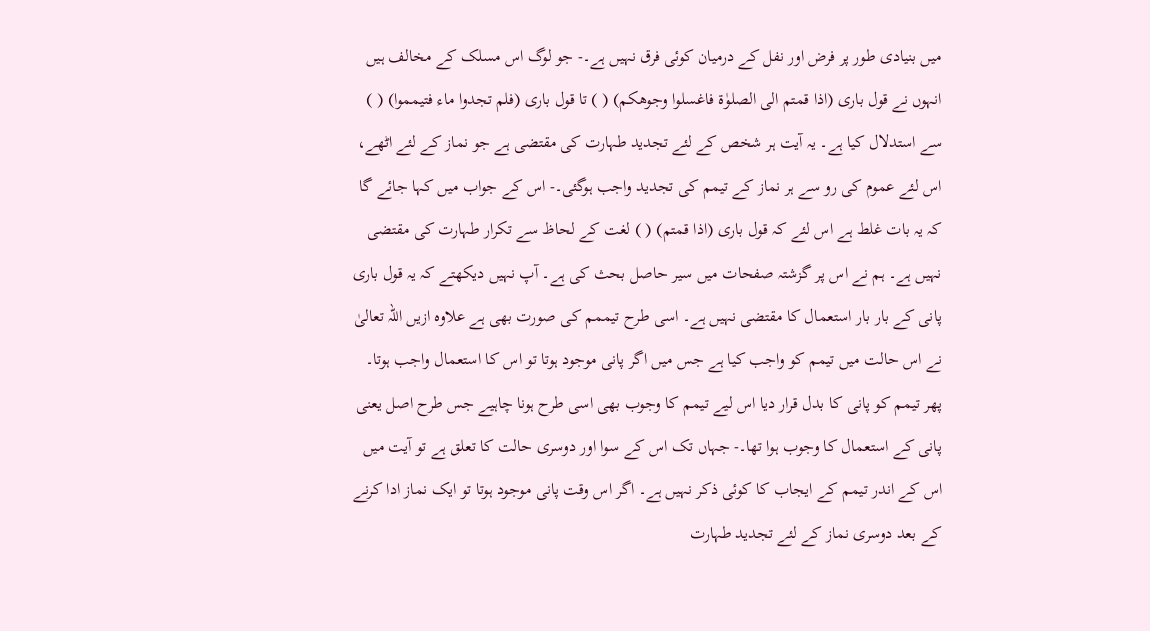میں بنیادی طور پر فرض اور نفل کے درمیان کوئی فرق نہیں ہے۔- جو لوگ اس مسلک کے مخالف ہیں انہوں نے قول باری (اذا قمتم الی الصلوٰۃ فاغسلوا وجوھکم) ( ) تا قول باری (فلم تجدوا ماء فتیمموا) ( ) سے استدلال کیا ہے۔ یہ آیت ہر شخص کے لئے تجدید طہارت کی مقتضی ہے جو نماز کے لئے اٹھے، اس لئے عموم کی رو سے ہر نماز کے تیمم کی تجدید واجب ہوگئی۔- اس کے جواب میں کہا جائے گا کہ یہ بات غلط ہے اس لئے کہ قول باری (اذا قمتم) ( ) لغت کے لحاظ سے تکرار طہارت کی مقتضی نہیں ہے۔ ہم نے اس پر گزشتہ صفحات میں سیر حاصل بحث کی ہے۔ آپ نہیں دیکھتے کہ یہ قول باری پانی کے بار بار استعمال کا مقتضی نہیں ہے۔ اسی طرح تیممم کی صورت بھی ہے علاوہ ازیں اللہ تعالیٰ نے اس حالت میں تیمم کو واجب کیا ہے جس میں اگر پانی موجود ہوتا تو اس کا استعمال واجب ہوتا۔ پھر تیمم کو پانی کا بدل قرار دیا اس لیے تیمم کا وجوب بھی اسی طرح ہونا چاہیے جس طرح اصل یعنی پانی کے استعمال کا وجوب ہوا تھا۔- جہاں تک اس کے سوا اور دوسری حالت کا تعلق ہے تو آیت میں اس کے اندر تیمم کے ایجاب کا کوئی ذکر نہیں ہے۔ اگر اس وقت پانی موجود ہوتا تو ایک نماز ادا کرنے کے بعد دوسری نماز کے لئے تجدید طہارت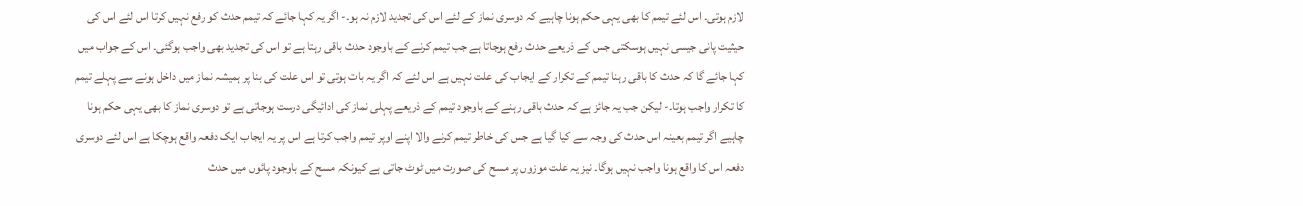لازم ہوتی۔ اس لئے تیمم کا بھی یہی حکم ہونا چاہیے کہ دوسری نماز کے لئے اس کی تجدید لازم نہ ہو۔- اگر یہ کہا جائے کہ تیمم حدث کو رفع نہیں کرتا اس لئے اس کی حیثیت پانی جیسی نہیں ہوسکتی جس کے ذریعے حدث رفع ہوجاتا ہے جب تیمم کرنے کے باوجود حدث باقی رہتا ہے تو اس کی تجدید بھی واجب ہوگئی۔ اس کے جواب میں کہا جائے گا کہ حدث کا باقی رہنا تیمم کے تکرار کے ایجاب کی علت نہیں ہے اس لئے کہ اگر یہ بات ہوتی تو اس علت کی بنا پر ہمیشہ نماز میں داخل ہونے سے پہلے تیمم کا تکرار واجب ہوتا۔- لیکن جب یہ جائز ہے کہ حدث باقی رہنے کے باوجود تیمم کے ذریعے پہلی نماز کی ادائیگی درست ہوجاتی ہے تو دوسری نماز کا بھی یہی حکم ہونا چاہیے اگر تیمم بعینہ اس حدث کی وجہ سے کیا گیا ہے جس کی خاطر تیمم کرنے والا اپنے اوپر تیمم واجب کرتا ہے اس پر یہ ایجاب ایک دفعہ واقع ہوچکا ہے اس لئے دوسری دفعہ اس کا واقع ہونا واجب نہیں ہوگا۔ نیز یہ علت موزوں پر مسح کی صورت میں ٹوٹ جاتی ہے کیونکہ مسح کے باوجود پائوں میں حدث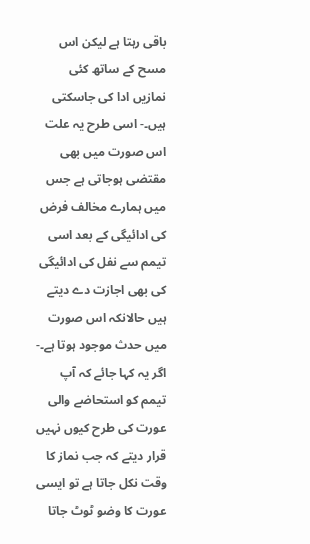باقی رہتا ہے لیکن اس مسح کے ساتھ کئی نمازیں ادا کی جاسکتی ہیں۔- اسی طرح یہ علت اس صورت میں بھی مقتضی ہوجاتی ہے جس میں ہمارے مخالف فرض کی ادائیگی کے بعد اسی تیمم سے نفل کی ادائیگی کی بھی اجازت دے دیتے ہیں حالانکہ اس صورت میں حدث موجود ہوتا ہے۔- اگر یہ کہا جائے کہ آپ تیمم کو استحاضے والی عورت کی طرح کیوں نہیں قرار دیتے کہ جب نماز کا وقت نکل جاتا ہے تو ایسی عورت کا وضو ٹوٹ جاتا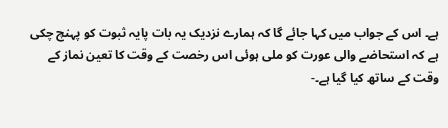ہے۔ اس کے جواب میں کہا جائے گا کہ ہمارے نزدیک یہ بات پایہ ثبوت کو پہنچ چکی ہے کہ استحاضے والی عورت کو ملی ہوئی اس رخصت کے وقت کا تعین نماز کے وقت کے ساتھ کیا گیا ہے۔-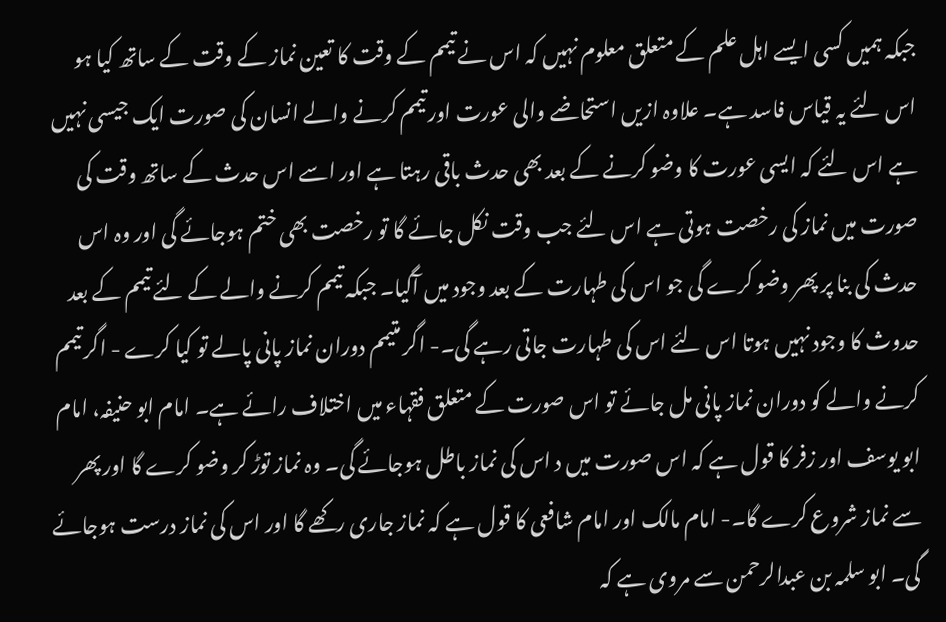جبکہ ہمیں کسی ایسے اہل علم کے متعلق معلوم نہیں کہ اس نے تیمم کے وقت کا تعین نماز کے وقت کے ساتھ کیا ہو اس لئے یہ قیاس فاسد ہے۔ علاوہ ازیں استحاضے والی عورت اور تیمم کرنے والے انسان کی صورت ایک جیسی نہیں ہے اس لئے کہ ایسی عورت کا وضو کرنے کے بعد بھی حدث باقی رہتا ہے اور اسے اس حدث کے ساتھ وقت کی صورت میں نماز کی رخصت ہوتی ہے اس لئے جب وقت نکل جائے گا تو رخصت بھی ختم ہوجائے گی اور وہ اس حدث کی بنا پر پھر وضو کرے گی جو اس کی طہارت کے بعد وجود میں آگیا۔ جبکہ تیمم کرنے والے کے لئے تیمم کے بعد حدوث کا وجود نہیں ہوتا اس لئے اس کی طہارت جاتی رہے گی۔- اگر متیمم دوران نماز پانی پالے تو کیا کرے - اگر تیمم کرنے والے کو دوران نماز پانی مل جائے تو اس صورت کے متعلق فقہاء میں اختلاف رائے ہے۔ امام ابو حنیفہ، امام ابو یوسف اور زفر کا قول ہے کہ اس صورت میں د اس کی نماز باطل ہوجائے گی۔ وہ نماز توڑ کر وضو کرے گا اور پھر سے نماز شروع کرے گا۔- امام مالک اور امام شافعی کا قول ہے کہ نماز جاری رکھے گا اور اس کی نماز درست ہوجائے گی۔ ابو سلمہ بن عبدالرحمن سے مروی ہے کہ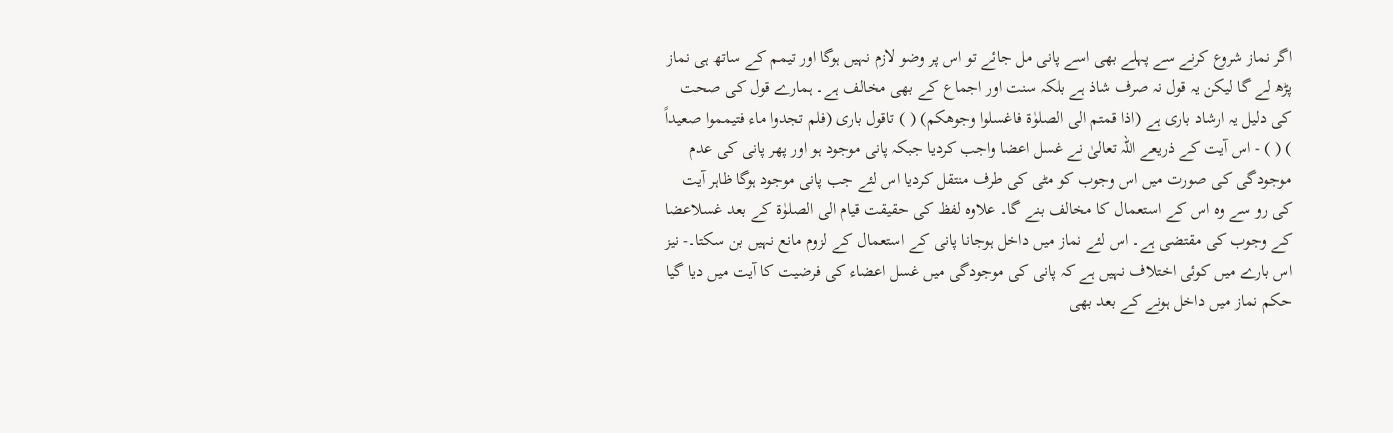اگر نماز شروع کرنے سے پہلے بھی اسے پانی مل جائے تو اس پر وضو لازم نہیں ہوگا اور تیمم کے ساتھ ہی نماز پڑھ لے گا لیکن یہ قول نہ صرف شاذ ہے بلکہ سنت اور اجماع کے بھی مخالف ہے۔ ہمارے قول کی صحت کی دلیل یہ ارشاد باری ہے (اذا قمتم الی الصلوٰۃ فاغسلوا وجوھکم) ( ) تاقول باری (فلم تجدوا ماء فتیمموا صعیداً ) ( ) - اس آیت کے ذریعے اللہ تعالیٰ نے غسل اعضا واجب کردیا جبکہ پانی موجود ہو اور پھر پانی کی عدم موجودگی کی صورت میں اس وجوب کو مٹی کی طرف منتقل کردیا اس لئے جب پانی موجود ہوگا ظاہر آیت کی رو سے وہ اس کے استعمال کا مخالف بنے گا۔ علاوہ لفظ کی حقیقت قیام الی الصلوٰۃ کے بعد غسلاعضا کے وجوب کی مقتضی ہے۔ اس لئے نماز میں داخل ہوجانا پانی کے استعمال کے لزوم مانع نہیں بن سکتا۔- نیز اس بارے میں کوئی اختلاف نہیں ہے کہ پانی کی موجودگی میں غسل اعضاء کی فرضیت کا آیت میں دیا گیا حکم نماز میں داخل ہونے کے بعد بھی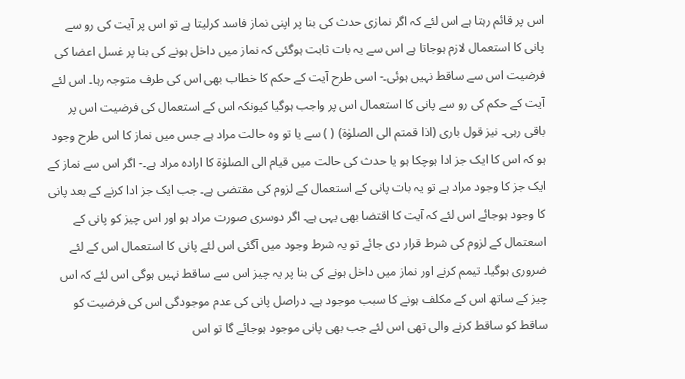اس پر قائم رہتا ہے اس لئے کہ اگر نمازی حدث کی بنا پر اپنی نماز فاسد کرلیتا ہے تو اس پر آیت کی رو سے پانی کا استعمال لازم ہوجاتا ہے اس سے یہ بات ثابت ہوگئی کہ نماز میں داخل ہونے کی بنا پر غسل اعضا کی فرضیت اس سے ساقط نہیں ہوئی۔- اسی طرح آیت کے حکم کا خطاب بھی اس کی طرف متوجہ رہا۔ اس لئے آیت کے حکم کی رو سے پانی کا استعمال اس پر واجب ہوگیا کیونکہ اس کے استعمال کی فرضیت اس پر باقی رہی۔ نیز قول باری (اذا قمتم الی الصلوٰۃ) ( ) سے یا تو وہ حالت مراد ہے جس میں نماز کا اس طرح وجود ہو کہ اس کا ایک جز ادا ہوچکا ہو یا حدث کی حالت میں قیام الی الصلوٰۃ کا ارادہ مراد ہے۔- اگر اس سے نماز کے ایک جز کا وجود مراد ہے تو یہ بات پانی کے استعمال کے لزوم کی مقتضی ہے۔ جب ایک جز ادا کرنے کے بعد پانی کا وجود ہوجائے اس لئے کہ آیت کا اقتضا بھی یہی ہے۔ اگر دوسری صورت مراد ہو اور اس چیز کو پانی کے اسعتمال کے لزوم کی شرط قرار دی جائے تو یہ شرط وجود میں آگئی اس لئے پانی کا استعمال اس کے لئے ضروری ہوگیا۔ تیمم کرنے اور نماز میں داخل ہونے کی بنا پر یہ چیز اس سے ساقط نہیں ہوگی اس لئے کہ اس چیز کے ساتھ اس کے مکلف ہونے کا سبب موجود ہے۔ دراصل پانی کی عدم موجودگی اس کی فرضیت کو ساقط کو ساقط کرنے والی تھی اس لئے جب بھی پانی موجود ہوجائے گا تو اس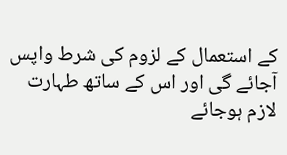کے استعمال کے لزوم کی شرط واپس آجائے گی اور اس کے ساتھ طہارت لازم ہوجائے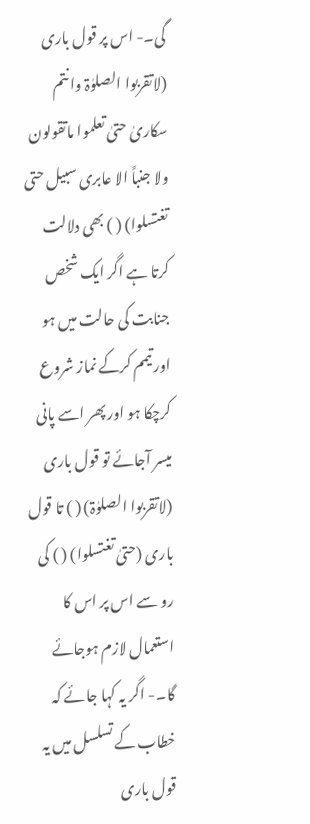گی۔- اس پر قول باری (لاتقربوا الصلوٰۃ وانتم سکاریٰ حتیٰ تعلموا ماتقولون ولا جنباً الا عابری سبیل حتی تغتسلوا) ( ) بھی دلالت کرتا ہے اگر ایک شخص جنابت کی حالت میں ہو اور تیمم کرکے نماز شروع کرچکا ہو اور پھر اسے پانی میسر آجائے تو قول باری (لاتقربوا الصلوٰۃ) ( ) تا قول باری (حتیٰ تغتسلوا) ( ) کی رو سے اس پر اس کا استعمال لازم ہوجائے گا۔- اگر یہ کہا جائے کہ خطاب کے تسلسل میں یہ قول باری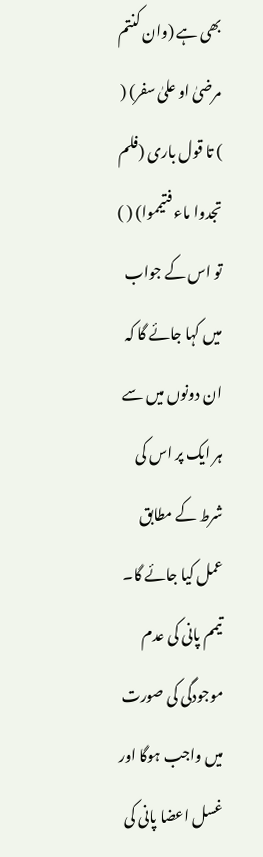بھی ہے (وان کنتم مرضیٰ او علیٰ سفر) ( ) تا قول باری (فلم تجدوا ماء فتیمموا) ( ) تو اس کے جواب میں کہا جائے گا کہ ان دونوں میں سے ہر ایک پر اس کی شرط کے مطابق عمل کیا جائے گا۔ تیمم پانی کی عدم موجودگی کی صورت میں واجب ہوگا اور غسل اعضا پانی کی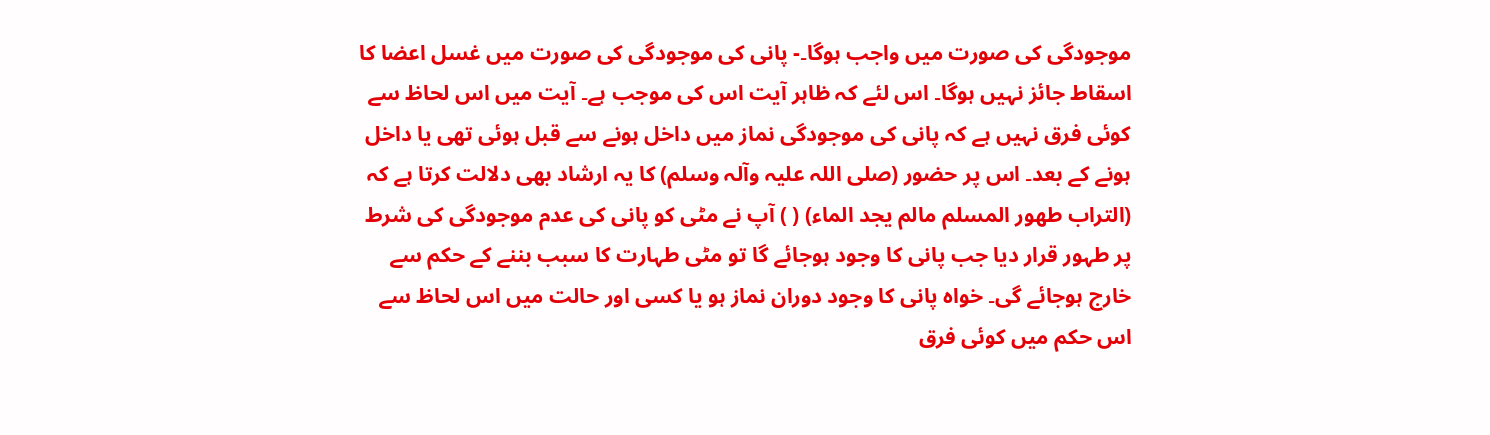موجودگی کی صورت میں واجب ہوگا۔- پانی کی موجودگی کی صورت میں غسل اعضا کا اسقاط جائز نہیں ہوگا۔ اس لئے کہ ظاہر آیت اس کی موجب ہے۔ آیت میں اس لحاظ سے کوئی فرق نہیں ہے کہ پانی کی موجودگی نماز میں داخل ہونے سے قبل ہوئی تھی یا داخل ہونے کے بعد۔ اس پر حضور (صلی اللہ علیہ وآلہ وسلم) کا یہ ارشاد بھی دلالت کرتا ہے کہ (التراب طھور المسلم مالم یجد الماء) ( ) آپ نے مٹی کو پانی کی عدم موجودگی کی شرط پر طہور قرار دیا جب پانی کا وجود ہوجائے گا تو مٹی طہارت کا سبب بننے کے حکم سے خارج ہوجائے گی۔ خواہ پانی کا وجود دوران نماز ہو یا کسی اور حالت میں اس لحاظ سے اس حکم میں کوئی فرق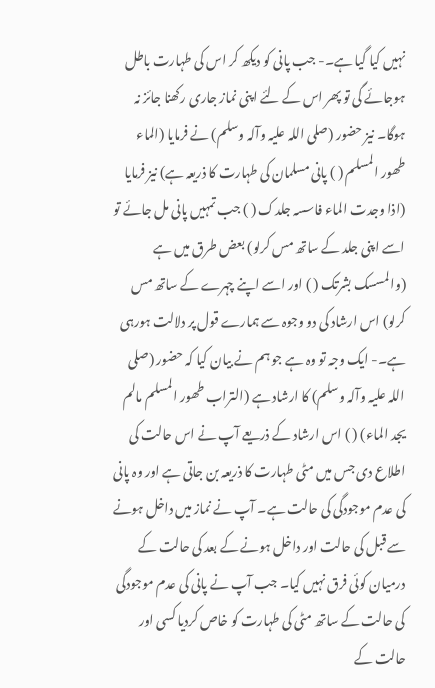نہیں کیا گیا ہے۔- جب پانی کو دیکھ کر اس کی طہارت باطل ہوجائے گی تو پھر اس کے لئے اپنی نماز جاری رکھنا جائز نہ ہوگا۔ نیز حضور (صلی اللہ علیہ وآلہ وسلم) نے فرمایا (الماء طھور المسلم ( ) پانی مسلمان کی طہارت کا ذریعہ ہے) نیز فرمایا (اذا وجدت الماء فاسسہ جلدک ( ) جب تمہیں پانی مل جائے تو اسے اپنی جلد کے ساتھ مس کرلو) بعض طرق میں ہے (والمسسک بشرتک ( ) اور اسے اپنے چہرے کے ساتھ مس کرلو) اس ارشاد کی دو وجوہ سے ہمارے قول پر دلالت ہورہی ہے۔- ایک وجہ تو وہ ہے جو ہم نے بیان کیا کہ حضور (صلی اللہ علیہ وآلہ وسلم) کا ارشاد ہے (التراب طھور المسلم مالم یجد الماء) ( ) اس ارشاد کے ذریعے آپ نے اس حالت کی اطلاع دی جس میں مٹی طہارت کا ذریعہ بن جاتی ہے اور وہ پانی کی عدم موجودگی کی حالت ہے۔ آپ نے نماز میں داخل ہونے سے قبل کی حالت اور داخل ہونے کے بعد کی حالت کے درمیان کوئی فرق نہیں کیا۔ جب آپ نے پانی کی عدم موجودگی کی حالت کے ساتھ مٹی کی طہارت کو خاص کردیا کسی اور حالت کے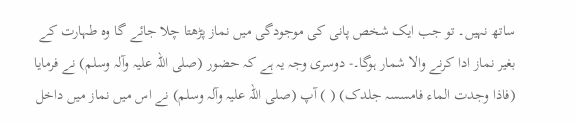ساتھ نہیں۔ تو جب ایک شخص پانی کی موجودگی میں نماز پڑھتا چلا جائے گا وہ طہارت کے بغیر نماز ادا کرنے والا شمار ہوگا۔- دوسری وجہ یہ ہے کہ حضور (صلی اللہ علیہ وآلہ وسلم) نے فرمایا (فاذا وجدت الماء فامسسہ جلدک) ( ) آپ (صلی اللہ علیہ وآلہ وسلم) نے اس میں نماز میں داخل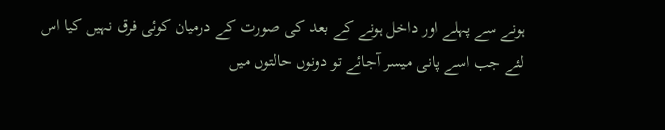ہونے سے پہلے اور داخل ہونے کے بعد کی صورت کے درمیان کوئی فرق نہیں کیا اس لئے جب اسے پانی میسر آجائے تو دونوں حالتوں میں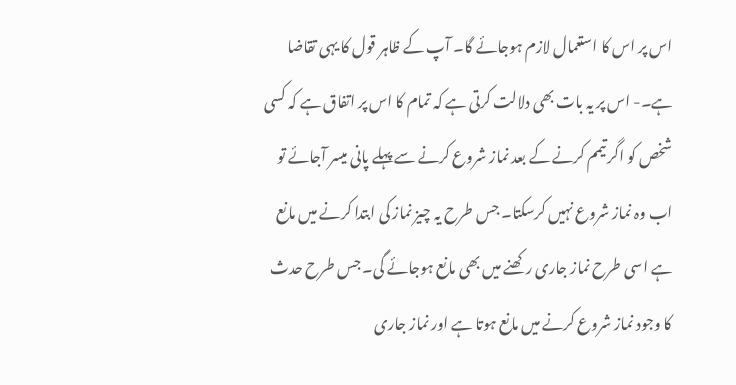اس پر اس کا استعمال لازم ہوجائے گا۔ آپ کے ظاہر قول کا یہی تقاضا ہے۔- اس پر یہ بات بھی دلالت کرتی ہے کہ تمام کا اس پر اتفاق ہے کہ کسی شخص کو اگر تیمم کرنے کے بعد نماز شروع کرنے سے پہلے پانی میسر آجائے تو اب وہ نماز شروع نہیں کرسکتا۔ جس طرح یہ چیز نماز کی ابتدا کرنے میں مانع ہے اسی طرح نماز جاری رکھنے میں بھی مانع ہوجائے گی۔ جس طرح حدث کا وجود نماز شروع کرنے میں مانع ہوتا ہے اور نماز جاری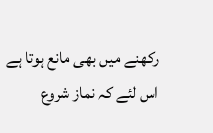رکھنے میں بھی مانع ہوتا ہے اس لئے کہ نماز شروع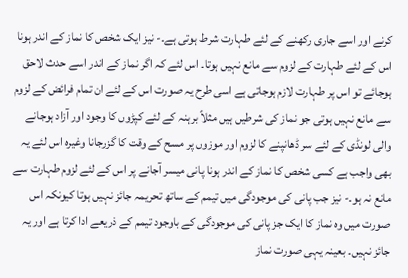کرنے اور اسے جاری رکھنے کے لئے طہارت شرط ہوتی ہے۔- نیز ایک شخص کا نماز کے اندر ہونا اس کے لئے طہارت کے لزوم سے مانع نہیں ہوتا۔ اس لئے کہ اگر نماز کے اندر اسے حدث لاحق ہوجائے تو اس پر طہارت لازم ہوجاتی ہے اسی طرح یہ صورت اس کے لئے ان تمام فرائض کے لزوم سے مانع نہیں ہوتی جو نماز کی شرطیں ہیں مثلاً برہنہ کے لئے کپڑوں کا وجود اور آزاد ہوجانے والی لونڈی کے لئے سر ڈھانپنے کا لزوم اور موزوں پر مسح کے وقت کا گزرجانا وغیرہ اس لئے یہ بھی واجب ہے کسی شخص کا نماز کے اندر ہونا پانی میسر آجانے پر اس کے لئے لزوم طہارت سے مانع نہ ہو۔- نیز جب پانی کی موجودگی میں تیمم کے ساتھ تحریمہ جائز نہیں ہوتا کیونکہ اس صورت میں وہ نماز کا ایک جز پانی کی موجودگی کے باوجود تیمم کے ذریعے ادا کرتا ہے اور یہ جائز نہیں۔ بعینہ یہی صورت نماز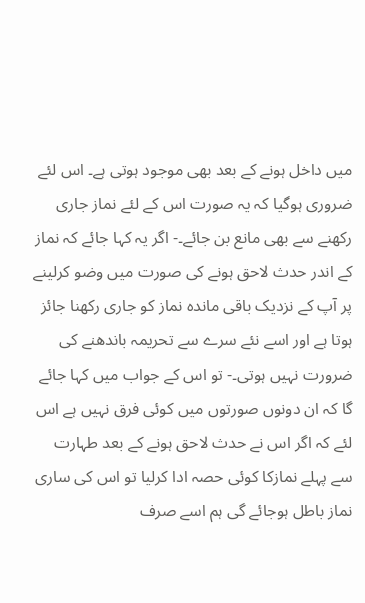میں داخل ہونے کے بعد بھی موجود ہوتی ہے۔ اس لئے ضروری ہوگیا کہ یہ صورت اس کے لئے نماز جاری رکھنے سے بھی مانع بن جائے۔- اگر یہ کہا جائے کہ نماز کے اندر حدث لاحق ہونے کی صورت میں وضو کرلینے پر آپ کے نزدیک باقی ماندہ نماز کو جاری رکھنا جائز ہوتا ہے اور اسے نئے سرے سے تحریمہ باندھنے کی ضرورت نہیں ہوتی۔- تو اس کے جواب میں کہا جائے گا کہ ان دونوں صورتوں میں کوئی فرق نہیں ہے اس لئے کہ اگر اس نے حدث لاحق ہونے کے بعد طہارت سے پہلے نمازکا کوئی حصہ ادا کرلیا تو اس کی ساری نماز باطل ہوجائے گی ہم اسے صرف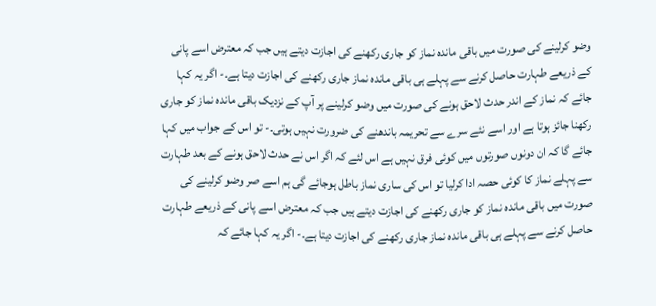وضو کرلینے کی صورت میں باقی ماندہ نماز کو جاری رکھنے کی اجازت دیتے ہیں جب کہ معترض اسے پانی کے ذریعے طہارت حاصل کرنے سے پہلے ہی باقی ماندہ نماز جاری رکھنے کی اجازت دیتا ہے۔- اگر یہ کہا جائے کہ نماز کے اندر حدث لاحق ہونے کی صورت میں وضو کرلینے پر آپ کے نزدیک باقی ماندہ نماز کو جاری رکھنا جائز ہوتا ہے اور اسے نئے سرے سے تحریمہ باندھنے کی ضرورت نہیں ہوتی۔- تو اس کے جواب میں کہا جائے گا کہ ان دونوں صورتوں میں کوئی فرق نہیں ہے اس لئے کہ اگر اس نے حدث لاحق ہونے کے بعد طہارت سے پہلے نماز کا کوئی حصہ ادا کرلیا تو اس کی ساری نماز باطل ہوجائے گی ہم اسے صر وضو کرلینے کی صورت میں باقی ماندہ نماز کو جاری رکھنے کی اجازت دیتے ہیں جب کہ معترض اسے پانی کے ذریعے طہارت حاصل کرنے سے پہلے ہی باقی ماندہ نماز جاری رکھنے کی اجازت دیتا ہے۔- اگر یہ کہا جائے کہ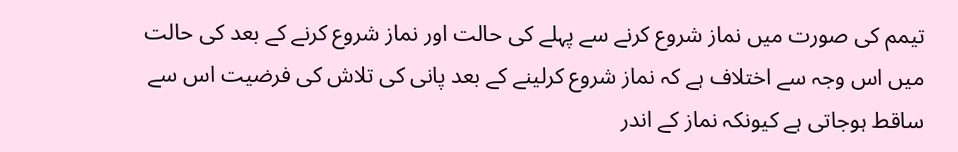تیمم کی صورت میں نماز شروع کرنے سے پہلے کی حالت اور نماز شروع کرنے کے بعد کی حالت میں اس وجہ سے اختلاف ہے کہ نماز شروع کرلینے کے بعد پانی کی تلاش کی فرضیت اس سے ساقط ہوجاتی ہے کیونکہ نماز کے اندر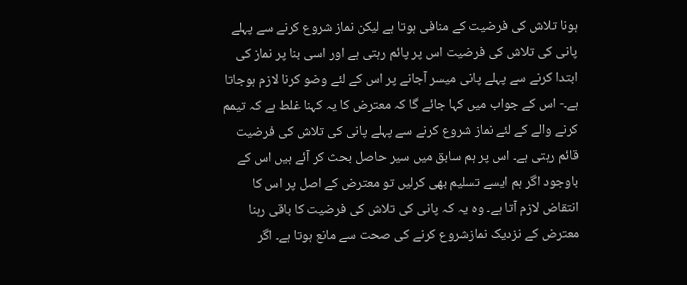ہونا تلاش کی فرضیت کے منافی ہوتا ہے لیکن نماز شروع کرنے سے پہلے پانی کی تلاش کی فرضیت اس پر پائم رہتی ہے اور اسی بنا پر نماز کی ابتدا کرنے سے پہلے پانی میسر آجانے پر اس کے لئے وضو کرنا لازم ہوجاتا ہے۔- اس کے جواب میں کہا جائے گا کہ معترض کا یہ کہنا غلط ہے کہ تیمم کرنے والے کے لئے نماز شروع کرنے سے پہلے پانی کی تلاش کی فرضیت قائم رہتی ہے۔ اس پر ہم سابق میں سیر حاصل بحث کر آئے ہیں اس کے باوجود اگر ہم ایسے تسلیم بھی کرلیں تو معترض کے اصل پر اس کا انتقاض لازم آتا ہے۔ وہ یہ کہ پانی کی تلاش کی فرضیت کا باقی رہنا معترض کے نزدیک نمازشروع کرنے کی صحت سے مانع ہوتا ہے۔ اگر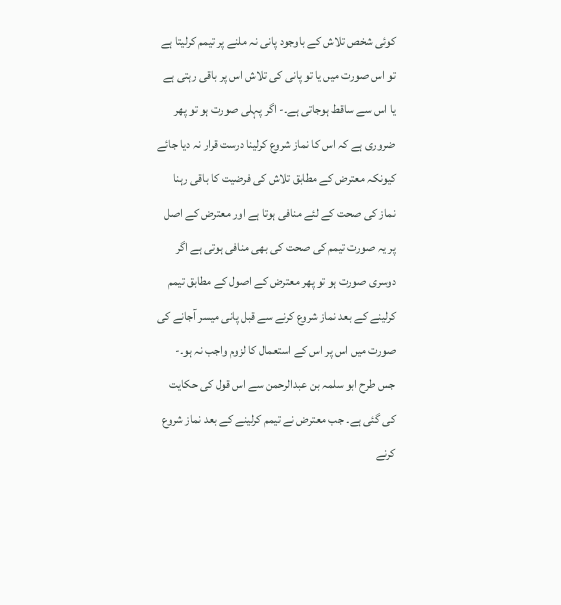کوئی شخص تلاش کے باوجود پانی نہ ملنے پر تیمم کرلیتا ہے تو اس صورت میں یا تو پانی کی تلاش اس پر باقی رہتی ہے یا اس سے ساقط ہوجاتی ہے۔- اگر پہلی صورت ہو تو پھر ضروری ہے کہ اس کا نماز شروع کرلینا درست قرار نہ دیا جائے کیونکہ معترض کے مطابق تلاش کی فرضیت کا باقی رہنا نماز کی صحت کے لئے منافی ہوتا ہے اور معترض کے اصل پر یہ صورت تیمم کی صحت کی بھی منافی ہوتی ہے اگر دوسری صورت ہو تو پھر معترض کے اصول کے مطابق تیمم کرلینے کے بعد نماز شروع کرنے سے قبل پانی میسر آجانے کی صورت میں اس پر اس کے استعمال کا لزوم واجب نہ ہو۔- جس طرح ابو سلمہ بن عبدالرحمن سے اس قول کی حکایت کی گئی ہے۔ جب معترض نے تیمم کرلینے کے بعد نماز شروع کرنے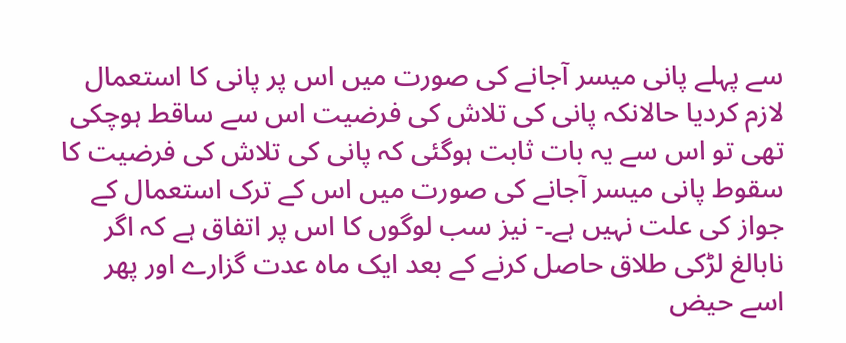سے پہلے پانی میسر آجانے کی صورت میں اس پر پانی کا استعمال لازم کردیا حالانکہ پانی کی تلاش کی فرضیت اس سے ساقط ہوچکی تھی تو اس سے یہ بات ثابت ہوگئی کہ پانی کی تلاش کی فرضیت کا سقوط پانی میسر آجانے کی صورت میں اس کے ترک استعمال کے جواز کی علت نہیں ہے۔- نیز سب لوگوں کا اس پر اتفاق ہے کہ اگر نابالغ لڑکی طلاق حاصل کرنے کے بعد ایک ماہ عدت گزارے اور پھر اسے حیض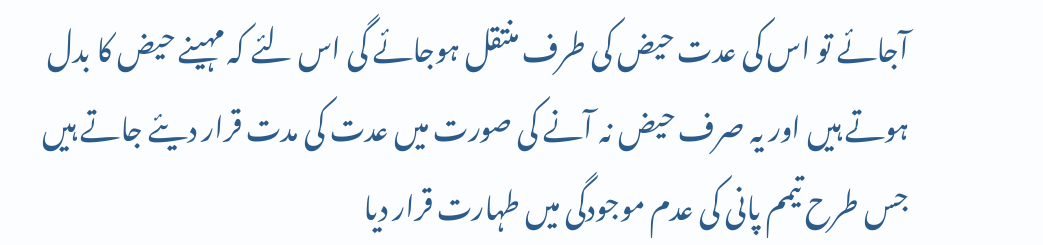آجائے تو اس کی عدت حیض کی طرف منتقل ہوجائے گی اس لئے کہ مہینے حیض کا بدل ہوتے ہیں اور یہ صرف حیض نہ آنے کی صورت میں عدت کی مدت قرار دیئے جاتے ہیں جس طرح تیمم پانی کی عدم موجودگی میں طہارت قرار دیا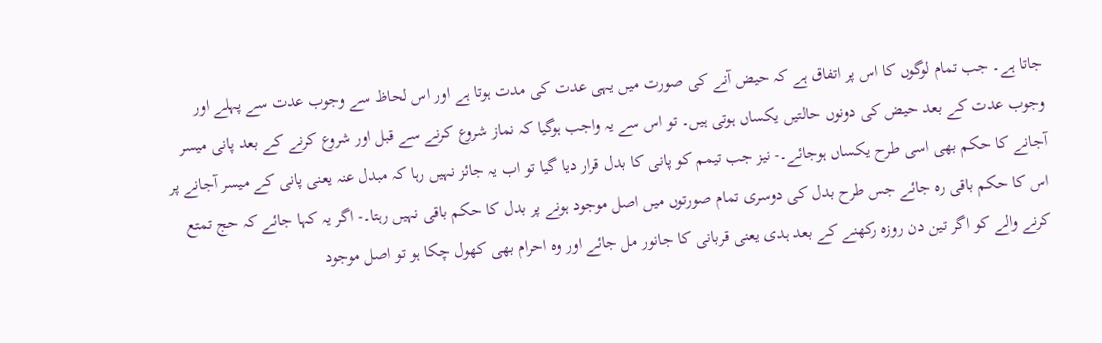جاتا ہے۔ جب تمام لوگوں کا اس پر اتفاق ہے کہ حیض آنے کی صورت میں یہی عدت کی مدت ہوتا ہے اور اس لحاظ سے وجوب عدت سے پہلے اور وجوب عدت کے بعد حیض کی دونوں حالتیں یکساں ہوتی ہیں۔ تو اس سے یہ واجب ہوگیا کہ نماز شروع کرنے سے قبل اور شروع کرنے کے بعد پانی میسر آجانے کا حکم بھی اسی طرح یکساں ہوجائے۔- نیز جب تیمم کو پانی کا بدل قرار دیا گیا تو اب یہ جائز نہیں رہا کہ مبدل عنہ یعنی پانی کے میسر آجانے پر اس کا حکم باقی رہ جائے جس طرح بدل کی دوسری تمام صورتوں میں اصل موجود ہونے پر بدل کا حکم باقی نہیں رہتا۔- اگر یہ کہا جائے کہ حج تمتع کرنے والے کو اگر تین دن روزہ رکھنے کے بعد ہدی یعنی قربانی کا جانور مل جائے اور وہ احرام بھی کھول چکا ہو تو اصل موجود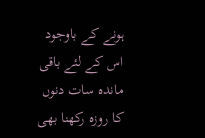ہونے کے باوجود اس کے لئے باقی ماندہ سات دنوں کا روزہ رکھنا بھی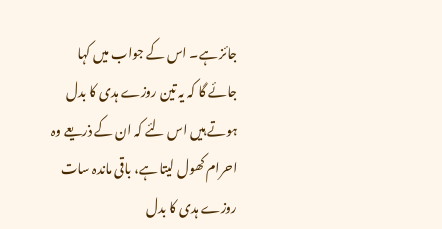جائز ہے۔ اس کے جواب میں کہا جائے گا کہ یہ تین روزے ہدی کا بدل ہوتے ہیں اس لئے کہ ان کے ذریعے وہ احرام کھول لیتا ہے، باقی ماندہ سات روزے ہدی کا بدل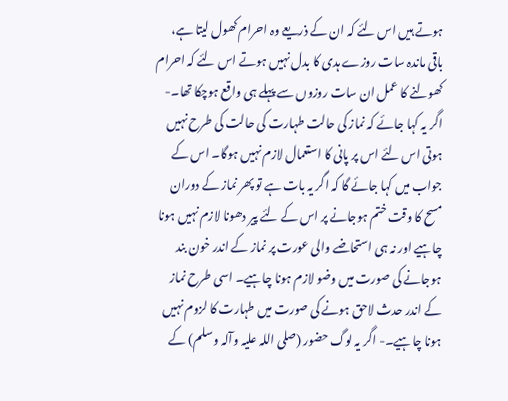ہوتے ہیں اس لئے کہ ان کے ذریعے وہ احرام کھول لیتا ہے، باقی ماندہ سات روزے ہدی کا بدل نہیں ہوتے اس لئے کہ احرام کھولنے کا عمل ان سات روزوں سے پہلے ہی واقع ہوچکا تھا۔- اگر یہ کہا جائے کہ نماز کی حالت طہارت کی حالت کی طرح نہیں ہوتی اس لئے اس پر پانی کا استعمال لازم نہیں ہوگا۔ اس کے جواب میں کہا جائے گا کہ اگر یہ بات ہے تو پھر نماز کے دوران مسح کا وقت ختم ہوجانے پر اس کے لئے پیر دھونا لازم نہیں ہونا چاہیے اور نہ ہی استحاضے والی عورت پر نماز کے اندر خون بند ہوجانے کی صورت میں وضو لازم ہونا چاہیے۔ اسی طرح نماز کے اندر حدث لاحق ہونے کی صورت میں طہارت کا لزوم نہیں ہونا چاہیے۔- اگر یہ لوگ حضور (صلی اللہ علیہ وآلہ وسلم) کے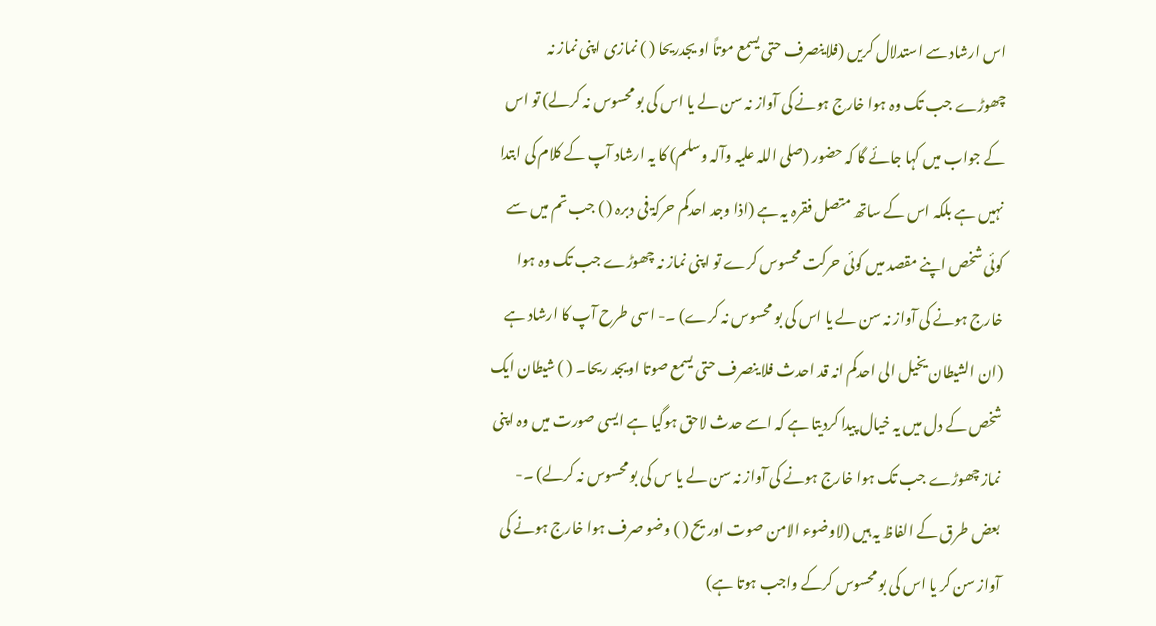اس ارشاد سے استدلال کریں (فلاینصرف حتی یسمع موتاً او یجدریحا ( ) نمازی اپنی نماز نہ چھوڑے جب تک وہ ہوا خارج ہونے کی آواز نہ سن لے یا اس کی بو محسوس نہ کرلے) تو اس کے جواب میں کہا جائے گا کہ حضور (صلی اللہ علیہ وآلہ وسلم) کا یہ ارشاد آپ کے کلام کی ابتدا نہیں ہے بلکہ اس کے ساتھ متصل فقرہ یہ ہے (اذا وجد احدکم حرکۃ فی دبرہ ( ) جب تم میں سے کوئی شخص اپنے مقصد میں کوئی حرکت محسوس کرے تو اپنی نماز نہ چھوڑے جب تک وہ ہوا خارج ہونے کی آواز نہ سن لے یا اس کی بو محسوس نہ کرے) ۔- اسی طرح آپ کا ارشاد ہے (ان الشیطان یخیل الی احدکم انہ قد احدث فلا ینصرف حتی یسمع صوتا اویجد ریحا۔ ( ) شیطان ایک شخص کے دل میں یہ خیال پیدا کردیتا ہے کہ اسے حدث لاحق ہوگیا ہے ایسی صورت میں وہ اپنی نماز چھوڑے جب تک ہوا خارج ہونے کی آواز نہ سن لے یا س کی بو محسوس نہ کرلے) ۔- بعض طرق کے الفاظ یہ ہیں (لاوضوء الامن صوت اور یح ( ) وضو صرف ہوا خارج ہونے کی آواز سن کر یا اس کی بو محسوس کرکے واجب ہوتا ہے)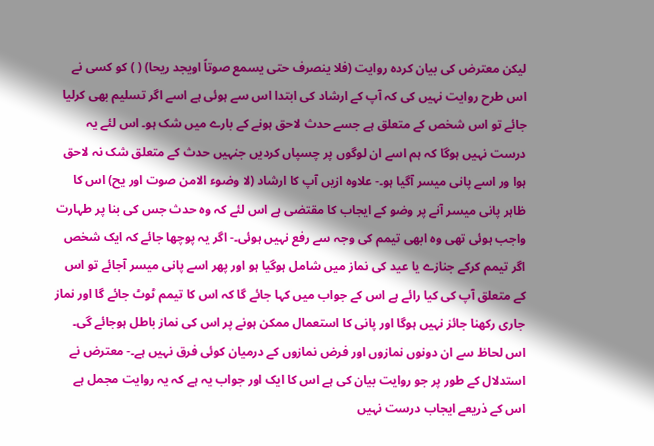لیکن معترض کی بیان کردہ روایت (فلا ینصرف حتی یسمع صوتاً اویجد ریحا) ( ) کو کسی نے اس طرح روایت نہیں کی کہ آپ کے ارشاد کی ابتدا اس سے ہوئی ہے اسے اگر تسلیم بھی کرلیا جائے تو اس شخص کے متعلق ہے جسے حدث لاحق ہونے کے بارے میں شک ہو۔ اس لئے یہ درست نہیں ہوگا کہ ہم اسے ان لوگوں پر چسپاں کردیں جنہیں حدث کے متعلق شک نہ لاحق ہوا ور اسے پانی میسر آگیا ہو۔- علاوہ ازیں آپ کا ارشاد (لا وضوء الامن صوت اور یح) اس کا ظاہر پانی میسر آنے پر وضو کے ایجاب کا مقتضی ہے اس لئے کہ وہ حدث جس کی بنا پر طہارت واجب ہوئی تھی وہ ابھی تیمم کی وجہ سے رفع نہیں ہوئی۔- اگر یہ پوچھا جائے کہ ایک شخص اگر تیمم کرکے جنازے یا عید کی نماز میں شامل ہوگیا ہو اور پھر اسے پانی میسر آجائے تو اس کے متعلق آپ کی کیا رائے ہے اس کے جواب میں کہا جائے گا کہ اس کا تیمم ٹوٹ جائے گا اور نماز جاری رکھنا جائز نہیں ہوگا اور پانی کا استعمال ممکن ہونے پر اس کی نماز باطل ہوجائے گی۔ اس لحاظ سے ان دونوں نمازوں اور فرض نمازوں کے درمیان کوئی فرق نہیں ہے۔- معترض نے استدلال کے طور پر جو روایت بیان کی ہے اس کا ایک اور جواب یہ ہے کہ یہ روایت مجمل ہے اس کے ذریعے ایجاب درست نہیں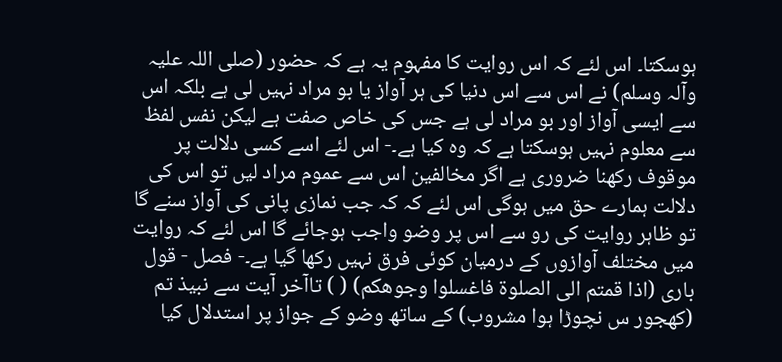ہوسکتا۔ اس لئے کہ اس روایت کا مفہوم یہ ہے کہ حضور (صلی اللہ علیہ وآلہ وسلم) نے اس سے اس دنیا کی ہر آواز یا بو مراد نہیں لی ہے بلکہ اس سے ایسی آواز اور بو مراد لی ہے جس کی خاص صفت ہے لیکن نفس لفظ سے معلوم نہیں ہوسکتا ہے کہ وہ کیا ہے۔- اس لئے اسے کسی دلالت پر موقوف رکھنا ضروری ہے اگر مخالفین اس سے عموم مراد لیں تو اس کی دلالت ہمارے حق میں ہوگی اس لئے کہ کہ جب نمازی پانی کی آواز سنے گا تو ظاہر روایت کی رو سے اس پر وضو واجب ہوجائے گا اس لئے کہ روایت میں مختلف آوازوں کے درمیان کوئی فرق نہیں رکھا گیا ہے۔- فصل - قول باری (اذا قمتم الی الصلوۃ فاغسلوا وجوھکم) ( ) تاآخر آیت سے نبیذ تم (کھجور س نچوڑا ہوا مشروب) کے ساتھ وضو کے جواز پر استدلال کیا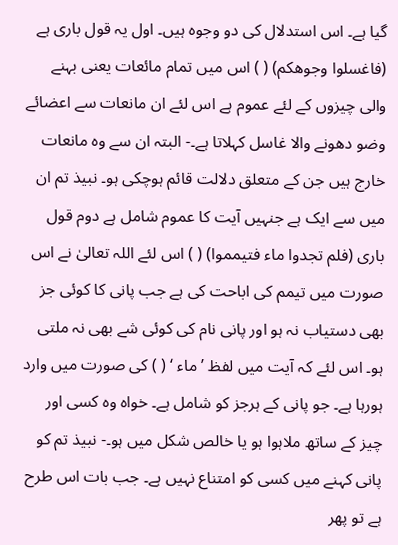گیا ہے۔ اس استدلال کی دو وجوہ ہیں۔ اول یہ قول باری ہے (فاغسلوا وجوھکم) ( ) اس میں تمام مائعات یعنی بہنے والی چیزوں کے لئے عموم ہے اس لئے ان مانعات سے اعضائے وضو دھونے والا غاسل کہلاتا ہے۔- البتہ ان سے وہ مانعات خارج ہیں جن کے متعلق دلالت قائم ہوچکی ہو۔ نبیذ تم ان میں سے ایک ہے جنہیں آیت کا عموم شامل ہے دوم قول باری (فلم تجدوا ماء فتیمموا) ( ) اس لئے اللہ تعالیٰ نے اس صورت میں تیمم کی اباحت کی ہے جب پانی کا کوئی جز بھی دستیاب نہ ہو اور پانی نام کی کوئی شے بھی نہ ملتی ہو۔ اس لئے کہ آیت میں لفظ ’ ماء ‘ ( ) کی صورت میں وارد ہورہا ہے۔ جو پانی کے ہرجز کو شامل ہے۔ خواہ وہ کسی اور چیز کے ساتھ ملاہوا ہو یا خالص شکل میں ہو۔- نبیذ تم کو پانی کہنے میں کسی کو امتناع نہیں ہے۔ جب بات اس طرح ہے تو پھر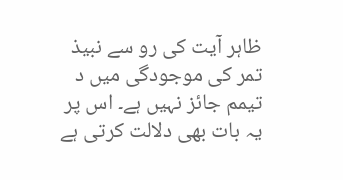ظاہر آیت کی رو سے نبیذ تمر کی موجودگی میں د تیمم جائز نہیں ہے۔ اس پر یہ بات بھی دلالت کرتی ہے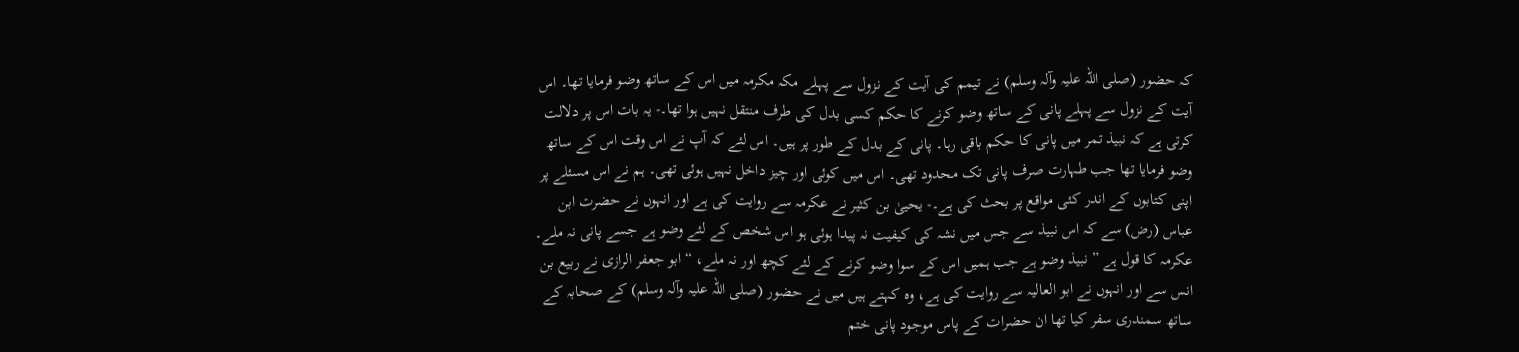کہ حضور (صلی اللہ علیہ وآلہ وسلم) نے تیمم کی آیت کے نزول سے پہلے مکہ مکرمہ میں اس کے ساتھ وضو فرمایا تھا۔ اس آیت کے نزول سے پہلے پانی کے ساتھ وضو کرنے کا حکم کسی بدل کی طرف منتقل نہیں ہوا تھا۔- یہ بات اس پر دلالت کرتی ہے کہ نبیذ تمر میں پانی کا حکم باقی رہا۔ پانی کے بدل کے طور پر ہیں۔ اس لئے کہ آپ نے اس وقت اس کے ساتھ وضو فرمایا تھا جب طہارت صرف پانی تک محدود تھی۔ اس میں کوئی اور چیز داخل نہیں ہوئی تھی۔ ہم نے اس مسئلے پر اپنی کتابوں کے اندر کئی مواقع پر بحث کی ہے۔- یحییٰ بن کثیر نے عکرمہ سے روایت کی ہے اور انہوں نے حضرت ابن عباس (رض) سے کہ اس نبیذ سے جس میں نشہ کی کیفیت نہ پیدا ہوئی ہو اس شخص کے لئے وضو ہے جسے پانی نہ ملے۔ عکرمہ کا قول ہے ” نبیذ وضو ہے جب ہمیں اس کے سوا وضو کرنے کے لئے کچھ اور نہ ملے، “ ابو جعفر الرازی نے ربیع بن انس سے اور انہوں نے ابو العالیہ سے روایت کی ہے، وہ کہتے ہیں میں نے حضور (صلی اللہ علیہ وآلہ وسلم) کے صحابہ کے ساتھ سمندری سفر کیا تھا ان حضرات کے پاس موجود پانی ختم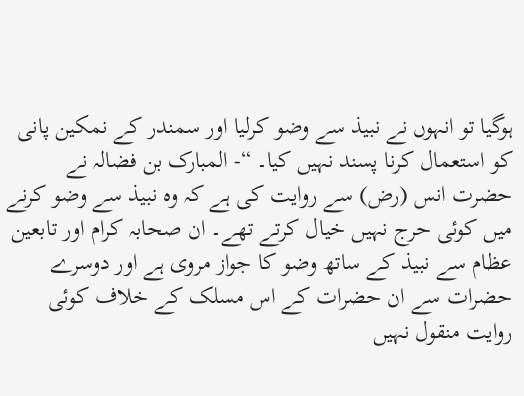ہوگیا تو انہوں نے نبیذ سے وضو کرلیا اور سمندر کے نمکین پانی کو استعمال کرنا پسند نہیں کیا۔ “- المبارک بن فضالہ نے حضرت انس (رض) سے روایت کی ہے کہ وہ نبیذ سے وضو کرنے میں کوئی حرج نہیں خیال کرتے تھے۔ ان صحابہ کرام اور تابعین عظام سے نبیذ کے ساتھ وضو کا جواز مروی ہے اور دوسرے حضرات سے ان حضرات کے اس مسلک کے خلاف کوئی روایت منقول نہیں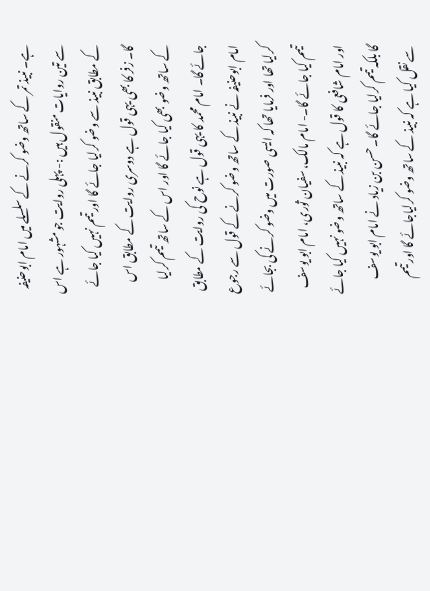ہے۔ نبیذ تمر کے ساتھ وضو کرنے کے سلسلے میں امام ابوحنیفہ سے تین روایات منقول ہیں :- پہلی روایت جو مشہور ہے اس کے مطابق نبیذ سے وضو کرلیا جائے گا اور تیمم نہیں کیا جائے گا۔ زفر کا بھی یہی قول ہے دوسری روایت کے مطابق اس کے ساتھ وضو بھی کیا جائے گا اور اس کے ساتھ تیمم کرلیا جائے گا۔ امام محمد کا یہی قول ہے نوح کی روایت کے مطابق امام ابوحنیفہ نے نبیذ کے ساتھ وضو کرنے کے قول سے رجوع کرلیا تھا اور فرمایا تھا کہ ایسی صورت میں وضو کرنے کی بجائے تیمم کیا جائے گا۔- امام مالک، سفیان ثوری، امام ابو یوسف اور امام شافعی کا قول ہے کہ نبیذ کے ساتھ وضو نہیں کیا جائے گا بلکہ تیمم کرلیا جائے گا۔ حسن بن زیاد نے امام ابو یوسف سے نقل کیا ہے کہ نبیذ کے ساتھ وضو کرلیاجائے گا اور تیمم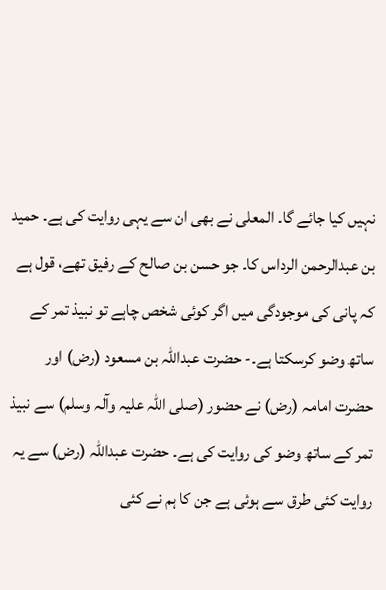نہیں کیا جائے گا۔ المعلی نے بھی ان سے یہی روایت کی ہے۔ حمید بن عبدالرحمن الرداس کا۔ جو حسن بن صالح کے رفیق تھے، قول ہے کہ پانی کی موجودگی میں اگر کوئی شخص چاہے تو نبیذ تمر کے ساتھ وضو کرسکتا ہے۔- حضرت عبداللہ بن مسعود (رض) اور حضرت امامہ (رض) نے حضور (صلی اللہ علیہ وآلہ وسلم) سے نبیذ تمر کے ساتھ وضو کی روایت کی ہے۔ حضرت عبداللہ (رض) سے یہ روایت کئی طرق سے ہوئی ہے جن کا ہم نے کئی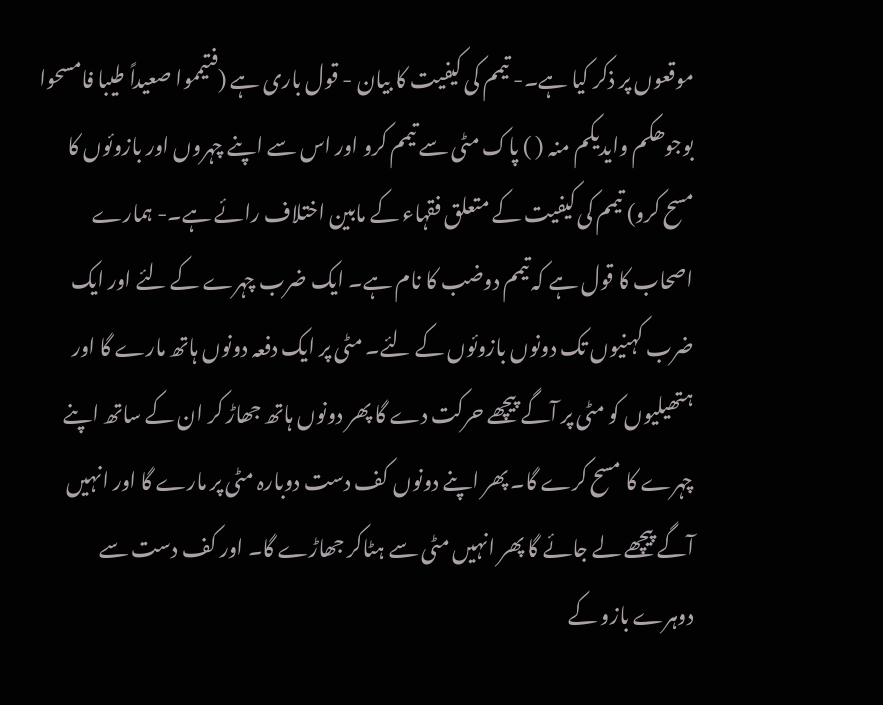موقعوں پر ذکر کیا ہے۔- تیمم کی کیفیت کا بیان - قول باری ہے (فتیمموا صعیداً طیبا فامسحوا بوجوھکم وایدیکم منہ ( ) پاک مٹی سے تیمم کرو اور اس سے اپنے چہروں اور بازوئوں کا مسح کرو) تیمم کی کیفیت کے متعلق فقہاء کے مابین اختلاف رائے ہے۔- ہمارے اصحاب کا قول ہے کہ تیمم دوضب کا نام ہے۔ ایک ضرب چہرے کے لئے اور ایک ضرب کہنیوں تک دونوں بازوئوں کے لئے۔ مٹی پر ایک دفعہ دونوں ہاتھ مارے گا اور ہتھیلیوں کو مٹی پر آگے پیچھے حرکت دے گا پھر دونوں ہاتھ جھاڑ کر ان کے ساتھ اپنے چہرے کا مسح کرے گا۔ پھر اپنے دونوں کف دست دوبارہ مٹی پر مارے گا اور انہیں آگے پیچھے لے جائے گا پھر انہیں مٹی سے ہٹاکر جھاڑے گا۔ اور کف دست سے دوہرے بازو کے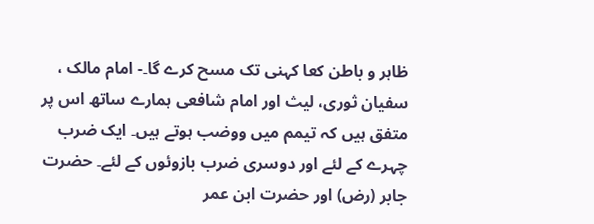ظاہر و باطن کعا کہنی تک مسح کرے گا۔- امام مالک ، سفیان ثوری، لیث اور امام شافعی ہمارے ساتھ اس پر متفق ہیں کہ تیمم میں ووضب ہوتے ہیں۔ ایک ضرب چہرے کے لئے اور دوسری ضرب بازوئوں کے لئے۔ حضرت جابر (رض) اور حضرت ابن عمر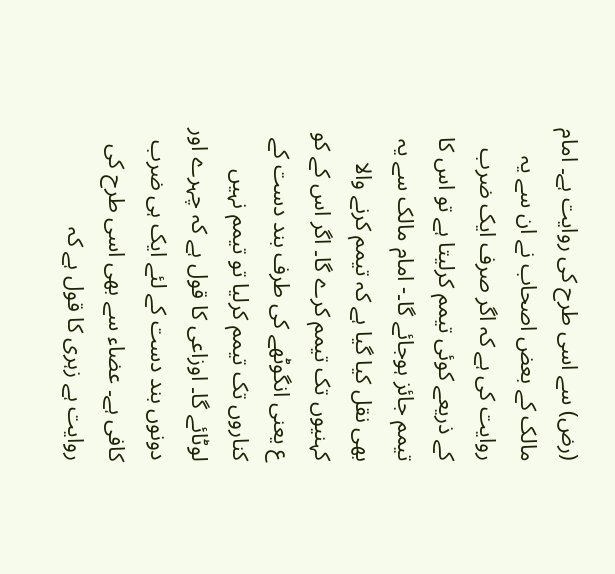(رض) سے اسی طرح کی روایت ہے۔ امام مالک کے بعض اصحاب نے ان سے یہ روایت کی ہے کہ اگر صرف ایک ضرب کے ذریعے کوئی تیمم کرلیتا ہے تو اس کا تیمم جائز ہوجائے گا۔- امام مالک سے یہ بھی نقل کیا گیا ہے کہ تیمم کرنے والا کہنیوں تک تیمم کرے گا۔ اگر اس کے کو ع یعنی انگوٹھے کی طرف بند دست کے کناروں تک تیمم کرلیا تو تیمم نہیں لوٹائے گا۔ اوزاعی کا قول ہے کہ چہرے اور دونوں بند دست کے لئے ایک ہی ضرب کافی ہے۔ عضاء سے بھی اسی طرح کی روایت ہے زہری کا قول ہے کہ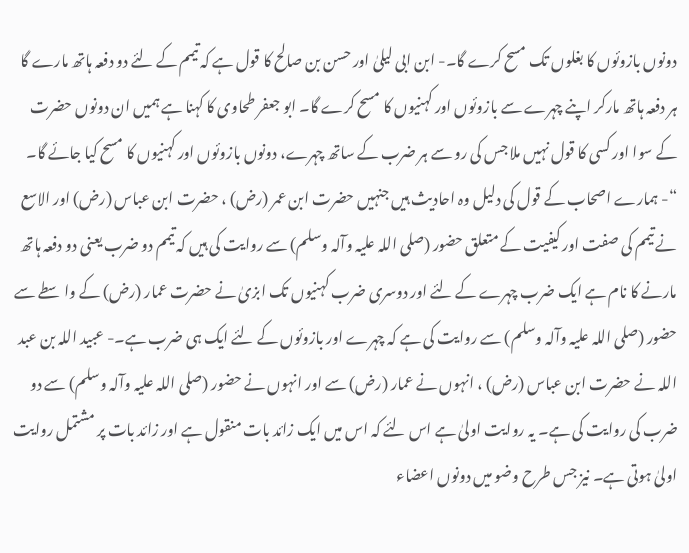دونوں بازوئوں کا بغلوں تک مسح کرے گا۔- ابن ابی لیلیٰ اور حسن بن صالح کا قول ہے کہ تیمم کے لئے دو دفعہ ہاتھ مارے گا ہر دفعہ ہاتھ مارکر اپنے چہرے سے بازوئوں اور کہنیوں کا مسح کرے گا۔ ابو جعفر طحاوی کا کہنا ہے ہمیں ان دونوں حضرت کے سوا اور کسی کا قول نہیں ملا جس کی رو سے ہر ضرب کے ساتھ چہرے، دونوں بازوئوں اور کہنیوں کا مسح کیا جائے گا۔ “- ہمارے اصحاب کے قول کی دلیل وہ احادیث ہیں جنہیں حضرت ابن عمر (رض) ، حضرت ابن عباس (رض) اور الاسع نے تیمم کی صفت اور کیفیت کے متعلق حضور (صلی اللہ علیہ وآلہ وسلم) سے روایت کی ہیں کہ تیمم دو ضرب یعنی دو دفعہ ہاتھ مارنے کا نام ہے ایک ضرب چہرے کے لئے اور دوسری ضرب کہنیوں تک ابزیٰ نے حضرت عمار (رض) کے واسطے سے حضور (صلی اللہ علیہ وآلہ وسلم) سے روایت کی ہے کہ چہرے اور بازوئوں کے لئے ایک ہی ضرب ہے۔- عبید اللہ بن عبد اللہ نے حضرت ابن عباس (رض) ، انہوں نے عمار (رض) سے اور انہوں نے حضور (صلی اللہ علیہ وآلہ وسلم) سے دو ضرب کی روایت کی ہے۔ یہ روایت اولیٰ ہے اس لئے کہ اس میں ایک زائد بات منقول ہے اور زائد بات پر مشتمل روایت اولیٰ ہوتی ہے۔ نیز جس طرح وضو میں دونوں اعضاء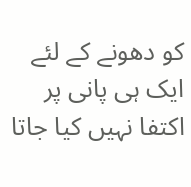کو دھونے کے لئے ایک ہی پانی پر اکتفا نہیں کیا جاتا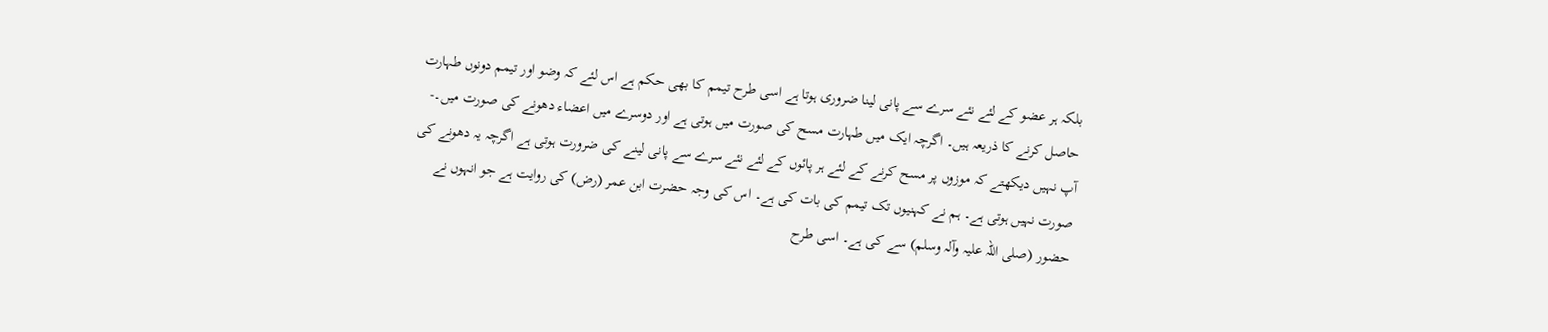بلکہ ہر عضو کے لئے نئے سرے سے پانی لینا ضروری ہوتا ہے اسی طرح تیمم کا بھی حکم ہے اس لئے کہ وضو اور تیمم دونوں طہارت حاصل کرنے کا ذریعہ ہیں۔ اگرچہ ایک میں طہارت مسح کی صورت میں ہوتی ہے اور دوسرے میں اعضاء دھونے کی صورت میں۔- آپ نہیں دیکھتے کہ موزوں پر مسح کرنے کے لئے ہر پائوں کے لئے نئے سرے سے پانی لینے کی ضرورت ہوتی ہے اگرچہ یہ دھونے کی صورت نہیں ہوتی ہے۔ ہم نے کہنیوں تک تیمم کی بات کی ہے۔ اس کی وجہ حضرت ابن عمر (رض) کی روایت ہے جو انہوں نے حضور (صلی اللہ علیہ وآلہ وسلم) سے کی ہے۔ اسی طرح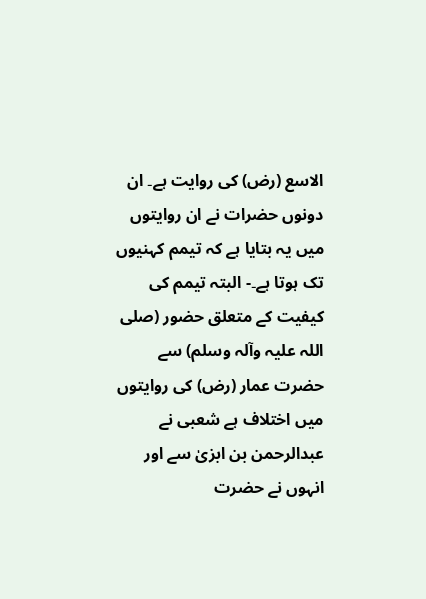الاسع (رض) کی روایت ہے۔ ان دونوں حضرات نے ان روایتوں میں یہ بتایا ہے کہ تیمم کہنیوں تک ہوتا ہے۔- البتہ تیمم کی کیفیت کے متعلق حضور (صلی اللہ علیہ وآلہ وسلم) سے حضرت عمار (رض) کی روایتوں میں اختلاف ہے شعبی نے عبدالرحمن بن ابزیٰ سے اور انہوں نے حضرت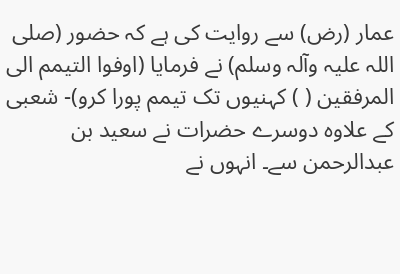عمار (رض) سے روایت کی ہے کہ حضور (صلی اللہ علیہ وآلہ وسلم) نے فرمایا (اوفوا التیمم الی المرفقین ( ) کہنیوں تک تیمم پورا کرو)- شعبی کے علاوہ دوسرے حضرات نے سعید بن عبدالرحمن سے۔ انہوں نے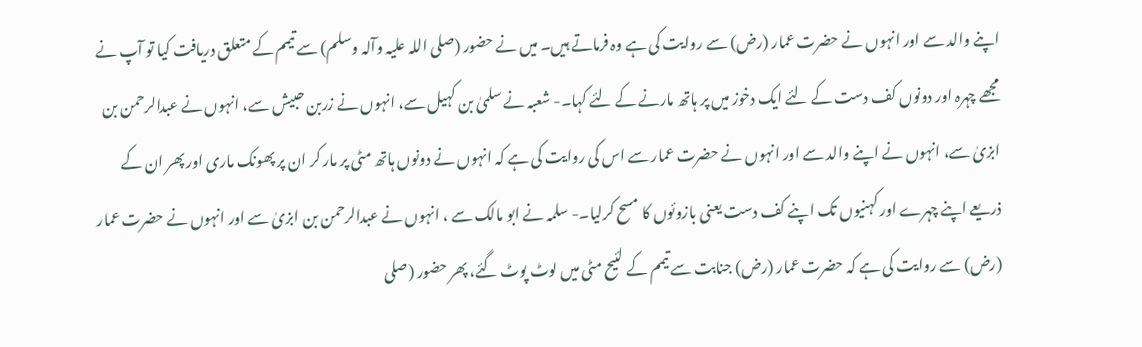اپنے والد سے اور انہوں نے حضرت عمار (رض) سے روایت کی ہے وہ فرماتے ہیں۔ میں نے حضور (صلی اللہ علیہ وآلہ وسلم) سے تیمم کے متعلق دریافت کیا تو آپ نے مجھے چہرہ اور دونوں کف دست کے لئے ایک دخوز میں پر ہاتھ مارنے کے لئے کہا۔- شعبہ نے سلمیٰ بن کہیل سے، انہوں نے زربن حبیش سے، انہوں نے عبدالرحمن بن ابزیٰ سے، انہوں نے اپنے والد سے اور انہوں نے حضرت عمار سے اس کی روایت کی ہے کہ انہوں نے دونوں ہاتھ مٹی پر مار کر ان پر پھونک ماری اور پھر ان کے ذریعے اپنے چہرے اور کہنیوں تک اپنے کف دست یعنی بازوئوں کا مسح کرلیا۔- سلمہ نے ابو مالک سے ، انہوں نے عبدالرحمن بن ابزیٰ سے اور انہوں نے حضرت عمار (رض) سے روایت کی ہے کہ حضرت عمار (رض) جنابت سے تیمم کے لئیح مٹی میں لوٹ پوٹ گئے، پھر حضور (صلی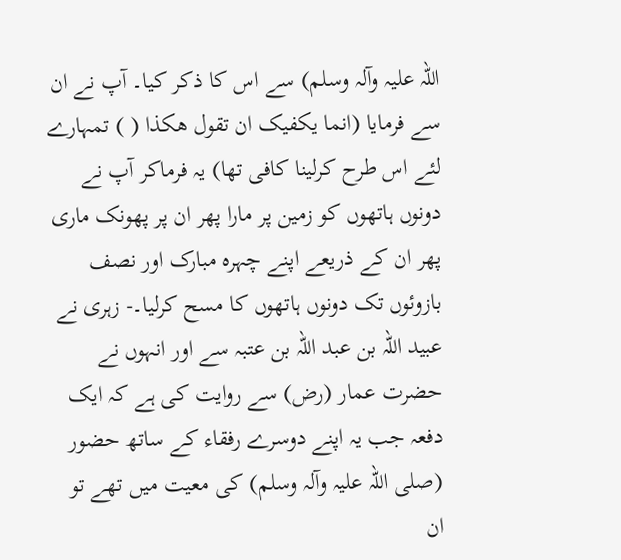اللہ علیہ وآلہ وسلم) سے اس کا ذکر کیا۔ آپ نے ان سے فرمایا (انما یکفیک ان تقول ھکذا ( ) تمہارے لئے اس طرح کرلینا کافی تھا) یہ فرماکر آپ نے دونوں ہاتھوں کو زمین پر مارا پھر ان پر پھونک ماری پھر ان کے ذریعے اپنے چہرہ مبارک اور نصف بازوئوں تک دونوں ہاتھوں کا مسح کرلیا۔- زہری نے عبید اللہ بن عبد اللہ بن عتبہ سے اور انہوں نے حضرت عمار (رض) سے روایت کی ہے کہ ایک دفعہ جب یہ اپنے دوسرے رفقاء کے ساتھ حضور (صلی اللہ علیہ وآلہ وسلم) کی معیت میں تھے تو ان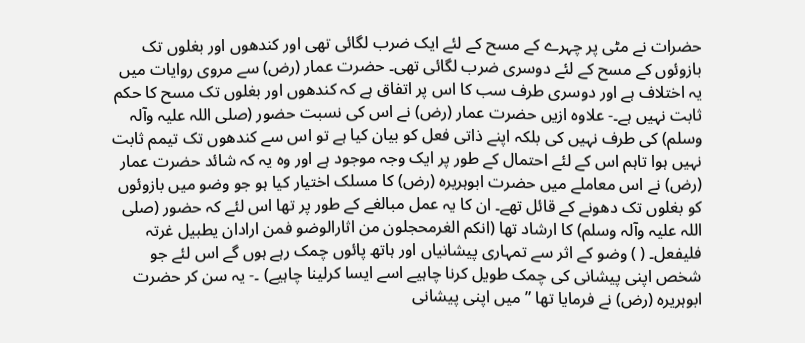حضرات نے مٹی پر چہرے کے مسح کے لئے ایک ضرب لگائی تھی اور کندھوں اور بغلوں تک بازوئوں کے مسح کے لئے دوسری ضرب لگائی تھی۔ حضرت عمار (رض) سے مروی روایات میں یہ اختلاف ہے اور دوسری طرف سب کا اس پر اتفاق ہے کہ کندھوں اور بغلوں تک مسح کا حکم ثابت نہیں ہے۔- علاوہ ازیں حضرت عمار (رض) نے اس کی نسبت حضور (صلی اللہ علیہ وآلہ وسلم) کی طرف نہیں کی بلکہ اپنے ذاتی فعل کو بیان کیا ہے تو اس سے کندھوں تک تیمم ثابت نہیں ہوا تاہم اس کے لئے احتمال کے طور پر ایک وجہ موجود ہے اور وہ یہ کہ شائد حضرت عمار (رض) نے اس معاملے میں حضرت ابوہریرہ (رض) کا مسلک اختیار کیا ہو جو وضو میں بازوئوں کو بغلوں تک دھونے کے قائل تھے۔ ان کا یہ عمل مبالغے کے طور پر تھا اس لئے کہ حضور (صلی اللہ علیہ وآلہ وسلم) کا ارشاد تھا (انکم الغرمحجلون من اثارالوضو فمن ارادان یطبیل غرتہ فلیفعل۔ ( ) وضو کے اثر سے تمہاری پیشانیاں اور ہاتھ پائوں چمک رہے ہوں گے اس لئے جو شخص اپنی پیشانی کی چمک طویل کرنا چاہیے اسے ایسا کرلینا چاہیے) ۔- یہ سن کر حضرت ابوہریرہ (رض) نے فرمایا تھا ” میں اپنی پیشانی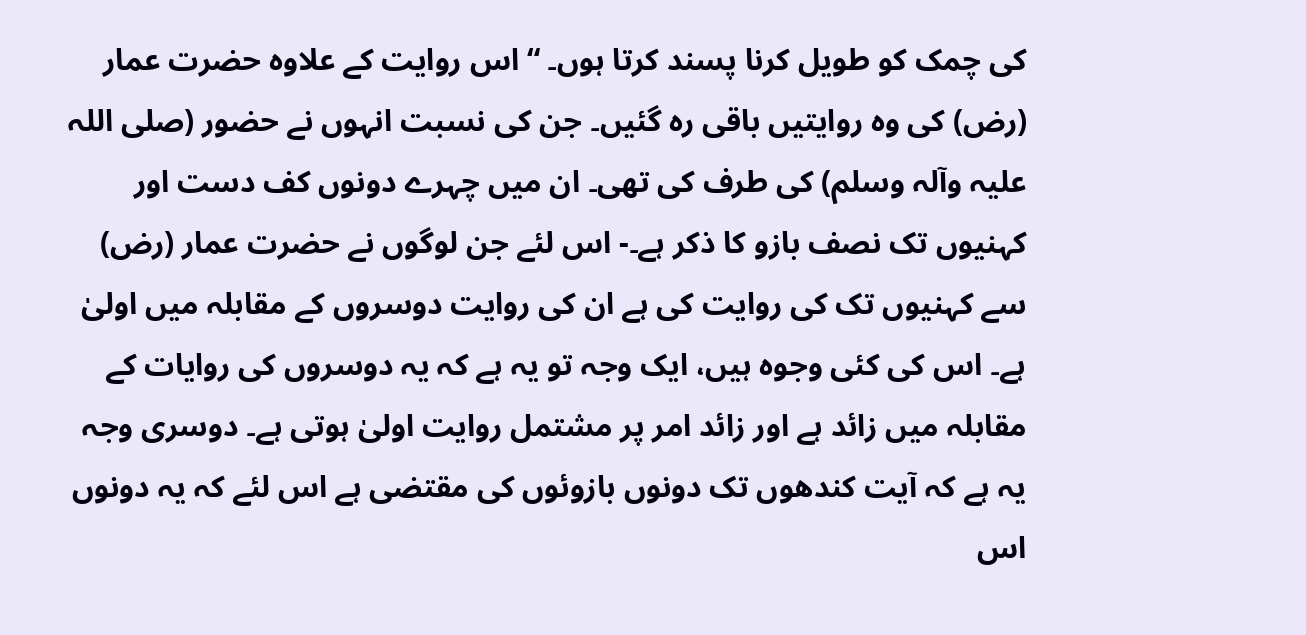کی چمک کو طویل کرنا پسند کرتا ہوں۔ “ اس روایت کے علاوہ حضرت عمار (رض) کی وہ روایتیں باقی رہ گئیں۔ جن کی نسبت انہوں نے حضور (صلی اللہ علیہ وآلہ وسلم) کی طرف کی تھی۔ ان میں چہرے دونوں کف دست اور کہنیوں تک نصف بازو کا ذکر ہے۔- اس لئے جن لوگوں نے حضرت عمار (رض) سے کہنیوں تک کی روایت کی ہے ان کی روایت دوسروں کے مقابلہ میں اولیٰ ہے۔ اس کی کئی وجوہ ہیں، ایک وجہ تو یہ ہے کہ یہ دوسروں کی روایات کے مقابلہ میں زائد ہے اور زائد امر پر مشتمل روایت اولیٰ ہوتی ہے۔ دوسری وجہ یہ ہے کہ آیت کندھوں تک دونوں بازوئوں کی مقتضی ہے اس لئے کہ یہ دونوں اس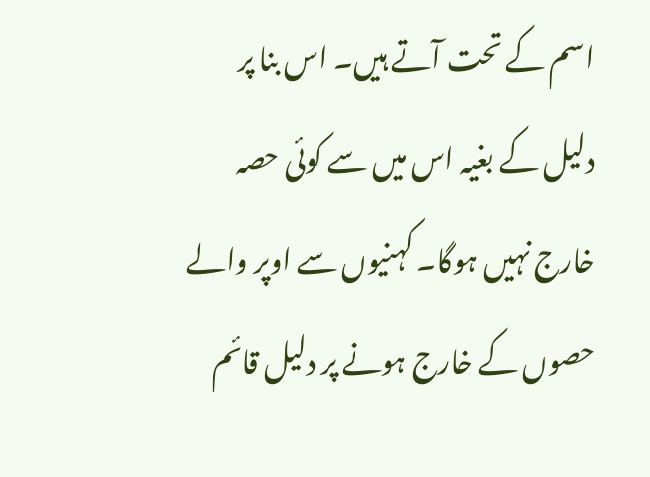اسم کے تحت آتے ہیں۔ اس بنا پر دلیل کے بغیہ اس میں سے کوئی حصہ خارج نہیں ہوگا۔ کہنیوں سے اوپر والے حصوں کے خارج ہونے پر دلیل قائم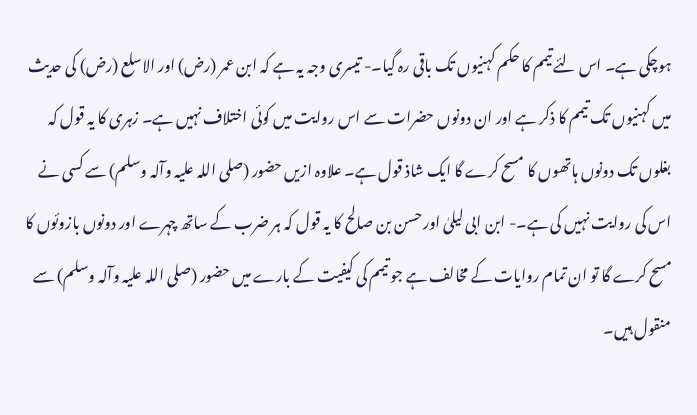ہوچکی ہے۔ اس لئے تیمم کا حکم کہنیوں تک باقی رہ گیا۔- تیسری وجہ یہ ہے کہ ابن عمر (رض) اور الاسلع (رض) کی حدیث میں کہنیوں تک تیمم کا ذکر ہے اور ان دونوں حضرات سے اس روایت میں کوئی اختلاف نہیں ہے۔ زہری کا یہ قول کہ بغلوں تک دونوں ہاتھوں کا مسح کرے گا ایک شاذ قول ہے۔ علاوہ ازیں حضور (صلی اللہ علیہ وآلہ وسلم) سے کسی نے اس کی روایت نہیں کی ہے۔- ابن ابی لیلیٰ اور حسن بن صالح کا یہ قول کہ ہر ضرب کے ساتھ چہرے اور دونوں بازوئوں کا مسح کرے گا تو ان تمام روایات کے مخالف ہے جو تیمم کی کیفیت کے بارے میں حضور (صلی اللہ علیہ وآلہ وسلم) سے منقول ہیں۔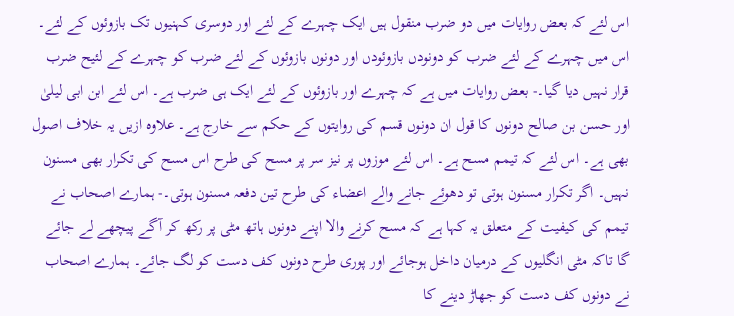اس لئے کہ بعض روایات میں دو ضرب منقول ہیں ایک چہرے کے لئے اور دوسری کہنیوں تک بازوئوں کے لئے۔ اس میں چہرے کے لئے ضرب کو دونودں بازوئودں اور دونوں بازوئوں کے لئے ضرب کو چہرے کے لئیح ضرب قرار نہیں دیا گیا۔- بعض روایات میں ہے کہ چہرے اور بازوئوں کے لئے ایک ہی ضرب ہے۔ اس لئے ابن ابی لیلیٰ اور حسن بن صالح دونوں کا قول ان دونوں قسم کی روایتوں کے حکم سے خارج ہے۔ علاوہ ازیں یہ خلاف اصول بھی ہے۔ اس لئے کہ تیمم مسح ہے۔ اس لئے موزوں پر نیز سر پر مسح کی طرح اس مسح کی تکرار بھی مسنون نہیں۔ اگر تکرار مسنون ہوتی تو دھوئے جانے والے اعضاء کی طرح تین دفعہ مسنون ہوتی۔- ہمارے اصحاب نے تیمم کی کیفیت کے متعلق یہ کہا ہے کہ مسح کرنے والا اپنے دونوں ہاتھ مٹی پر رکھ کر آگے پیچھے لے جائے گا تاکہ مٹی انگلیوں کے درمیان داخل ہوجائے اور پوری طرح دونوں کف دست کو لگ جائے۔ ہمارے اصحاب نے دونوں کف دست کو جھاڑ دینے کا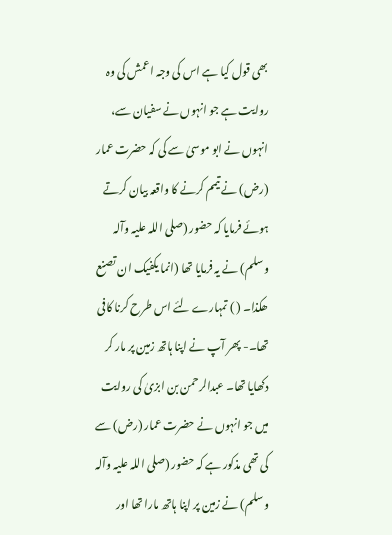بھی قول کیا ہے اس کی وجہ اعمش کی وہ روایت ہے جو انہوں نے سفیان سے، انہوں نے ابو موسیٰ سے کی کہ حضرت عمار (رض) نے تیمم کرنے کا واقعہ بیان کرتے ہوئے فرمایا کہ حضور (صلی اللہ علیہ وآلہ وسلم) نے یہ فرمایا تھا (انما یکفیک ان تصنع ھکذا۔ ( ) تمہارے لئے اس طرح کرنا کافی تھا۔- پھر آپ نے اپنا ہاتھ زمین پر مار کر دکھایا تھا۔ عبدالرحمن بن ابزیٰ کی روایت میں جو انہوں نے حضرت عمار (رض) سے کی تھی مذکور ہے کہ حضور (صلی اللہ علیہ وآلہ وسلم) نے زمین پر اپنا ہاتھ مارا تھا اور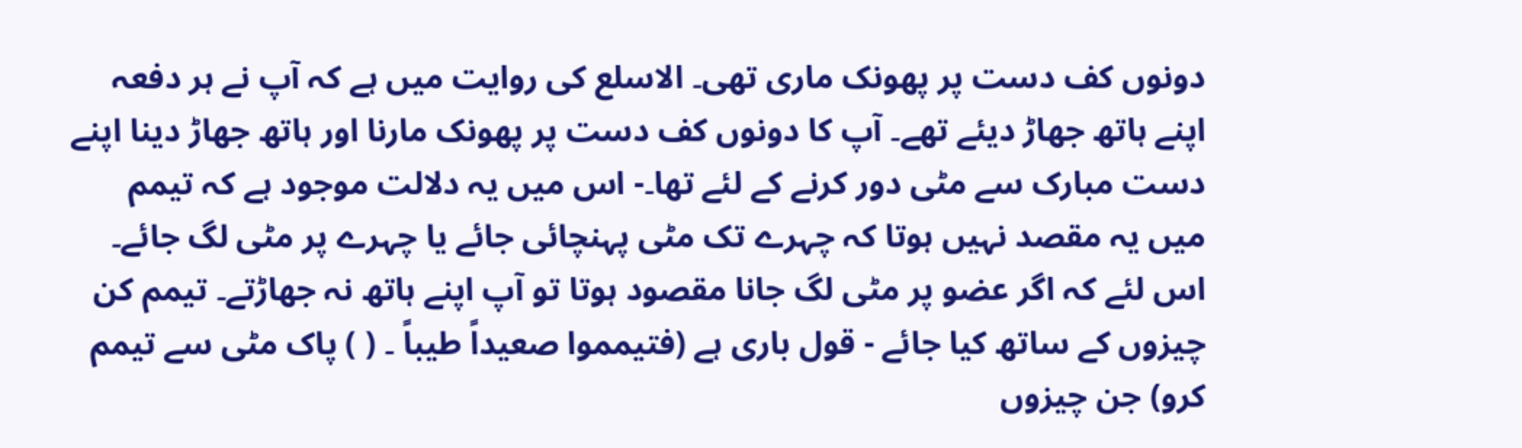دونوں کف دست پر پھونک ماری تھی۔ الاسلع کی روایت میں ہے کہ آپ نے ہر دفعہ اپنے ہاتھ جھاڑ دیئے تھے۔ آپ کا دونوں کف دست پر پھونک مارنا اور ہاتھ جھاڑ دینا اپنے دست مبارک سے مٹی دور کرنے کے لئے تھا۔- اس میں یہ دلالت موجود ہے کہ تیمم میں یہ مقصد نہیں ہوتا کہ چہرے تک مٹی پہنچائی جائے یا چہرے پر مٹی لگ جائے۔ اس لئے کہ اگر عضو پر مٹی لگ جانا مقصود ہوتا تو آپ اپنے ہاتھ نہ جھاڑتے۔ تیمم کن چیزوں کے ساتھ کیا جائے - قول باری ہے (فتیمموا صعیداً طیباً ۔ ( ) پاک مٹی سے تیمم کرو) جن چیزوں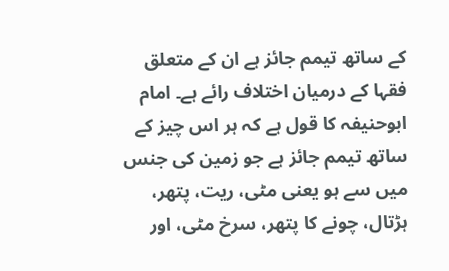کے ساتھ تیمم جائز ہے ان کے متعلق فقہا کے درمیان اختلاف رائے ہے۔ امام ابوحنیفہ کا قول ہے کہ ہر اس چیز کے ساتھ تیمم جائز ہے جو زمین کی جنس میں سے ہو یعنی مٹی، ریت، پتھر، ہڑتال، چونے کا پتھر، سرخ مٹی، اور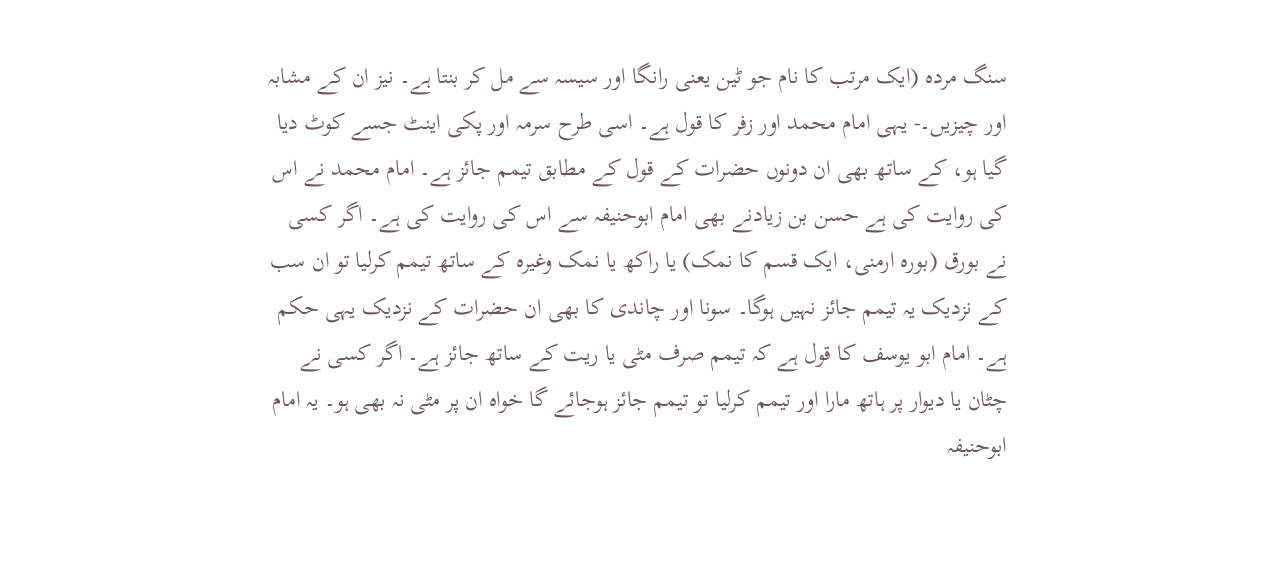سنگ مردہ (ایک مرتب کا نام جو ٹین یعنی رانگا اور سیسہ سے مل کر بنتا ہے۔ نیز ان کے مشابہ اور چیزیں۔- یہی امام محمد اور زفر کا قول ہے۔ اسی طرح سرمہ اور پکی اینٹ جسے کوٹ دیا گیا ہو، کے ساتھ بھی ان دونوں حضرات کے قول کے مطابق تیمم جائز ہے۔ امام محمد نے اس کی روایت کی ہے حسن بن زیادنے بھی امام ابوحنیفہ سے اس کی روایت کی ہے۔ اگر کسی نے بورق (بورہ ارمنی، ایک قسم کا نمک) یا راکھ یا نمک وغیرہ کے ساتھ تیمم کرلیا تو ان سب کے نزدیک یہ تیمم جائز نہیں ہوگا۔ سونا اور چاندی کا بھی ان حضرات کے نزدیک یہی حکم ہے۔ امام ابو یوسف کا قول ہے کہ تیمم صرف مٹی یا ریت کے ساتھ جائز ہے۔ اگر کسی نے چٹان یا دیوار پر ہاتھ مارا اور تیمم کرلیا تو تیمم جائز ہوجائے گا خواہ ان پر مٹی نہ بھی ہو۔ یہ امام ابوحنیفہ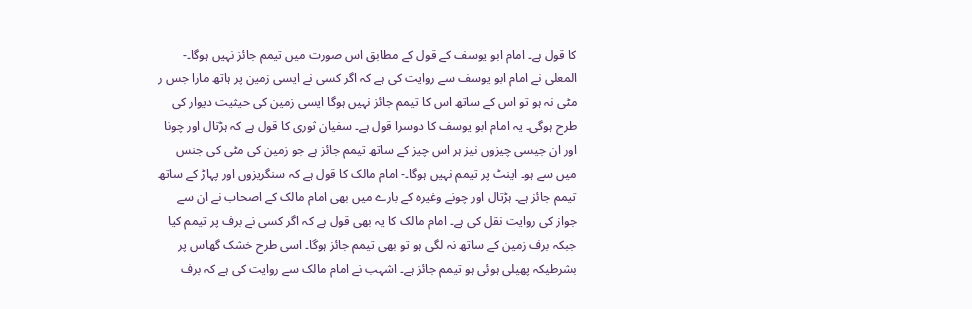کا قول ہے۔ امام ابو یوسف کے قول کے مطابق اس صورت میں تیمم جائز نہیں ہوگا۔- المعلی نے امام ابو یوسف سے روایت کی ہے کہ اگر کسی نے ایسی زمین پر ہاتھ مارا جس ر مٹی نہ ہو تو اس کے ساتھ اس کا تیمم جائز نہیں ہوگا ایسی زمین کی حیثیت دیوار کی طرح ہوگی۔ یہ امام ابو یوسف کا دوسرا قول ہے۔ سفیان ثوری کا قول ہے کہ ہڑتال اور چونا اور ان جیسی چیزوں نیز ہر اس چیز کے ساتھ تیمم جائز ہے جو زمین کی مٹی کی جنس میں سے ہو۔ اینٹ پر تیمم نہیں ہوگا۔- امام مالک کا قول ہے کہ سنگریزوں اور پہاڑ کے ساتھ تیمم جائز ہے۔ ہڑتال اور چونے وغیرہ کے بارے میں بھی امام مالک کے اصحاب نے ان سے جواز کی روایت نقل کی ہے۔ امام مالک کا یہ بھی قول ہے کہ اگر کسی نے برف پر تیمم کیا جبکہ برف زمین کے ساتھ نہ لگی ہو تو بھی تیمم جائز ہوگا۔ اسی طرح خشک گھاس پر بشرطیکہ پھیلی ہوئی ہو تیمم جائز ہے۔ اشہب نے امام مالک سے روایت کی ہے کہ برف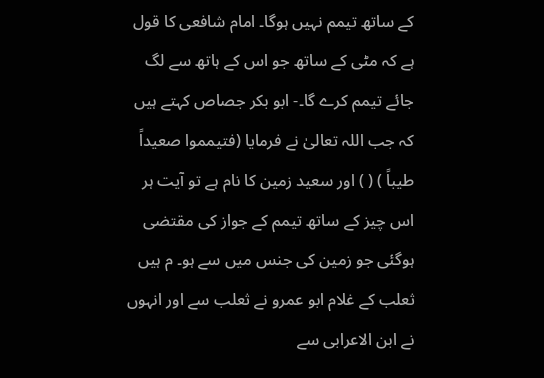کے ساتھ تیمم نہیں ہوگا۔ امام شافعی کا قول ہے کہ مٹی کے ساتھ جو اس کے ہاتھ سے لگ جائے تیمم کرے گا۔- ابو بکر جصاص کہتے ہیں کہ جب اللہ تعالیٰ نے فرمایا (فتیمموا صعیداً طیباً ) ( ) اور سعید زمین کا نام ہے تو آیت ہر اس چیز کے ساتھ تیمم کے جواز کی مقتضی ہوگئی جو زمین کی جنس میں سے ہو۔ م ہیں ثعلب کے غلام ابو عمرو نے ثعلب سے اور انہوں نے ابن الاعرابی سے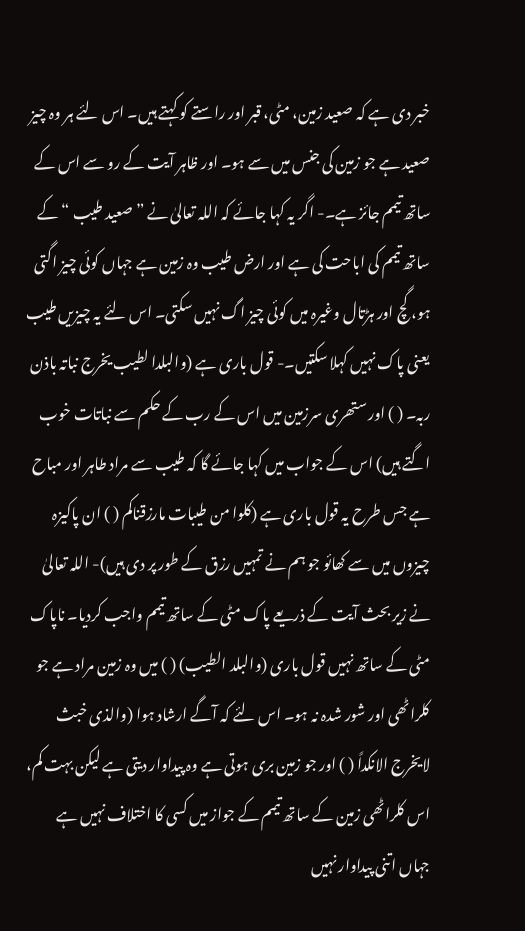خبر دی ہے کہ صعید زمین، مٹی، قبر اور راستے کو کہتے ہیں۔ اس لئے ہر وہ چیز صعید ہے جو زمین کی جنس میں سے ہو۔ اور ظاہر آیت کے رو سے اس کے ساتھ تیمم جائز ہے۔- اگر یہ کہا جائے کہ اللہ تعالیٰ نے ” صعید طیب “ کے ساتھ تیمم کی اباحت کی ہے اور ارض طیب وہ زمین ہے جہاں کوئی چیز اگتی ہو، گچ اور ہڑتال وغیرہ میں کوئی چیز اگ نہیں سکتی۔ اس لئے یہ چیزیں طیب یعنی پاک نہیں کہلا سکتیں۔- قول باری ہے (والبلدا لطیب یخرج نباتہ باذن ربہ۔ ( ) اور ستھری سرزمین میں اس کے رب کے حکم سے نباتات خوب اگتے ہیں) اس کے جواب میں کہا جائے گا کہ طیب سے مراد طاہر اور مباح ہے جس طرح یہ قول باری ہے (کلوا من طیبات مارزقناکم ( ) ان پاکیزہ چیزوں میں سے کھائو جو ہم نے تمہیں رزق کے طور پر دی ہیں)- اللہ تعالیٰ نے زیر بحث آیت کے ذریعے پاک مٹی کے ساتھ تیمم واجب کردیا۔ ناپاک مٹی کے ساتھ نہیں قول باری (والبلد الطیب) ( ) میں وہ زمین مراد ہے جو کلراٹھی اور شور شدہ نہ ہو۔ اس لئے کہ آگے ارشاد ہوا (والذی خبث لایخرج الانکداً ( ) اور جو زمین بری ہوتی ہے وہ پیداوار دیتی ہے لیکن بہت کم، اس کلراٹھی زمین کے ساتھ تیمم کے جواز میں کسی کا اختلاف نہیں ہے جہاں اتنی پیداوار نہیں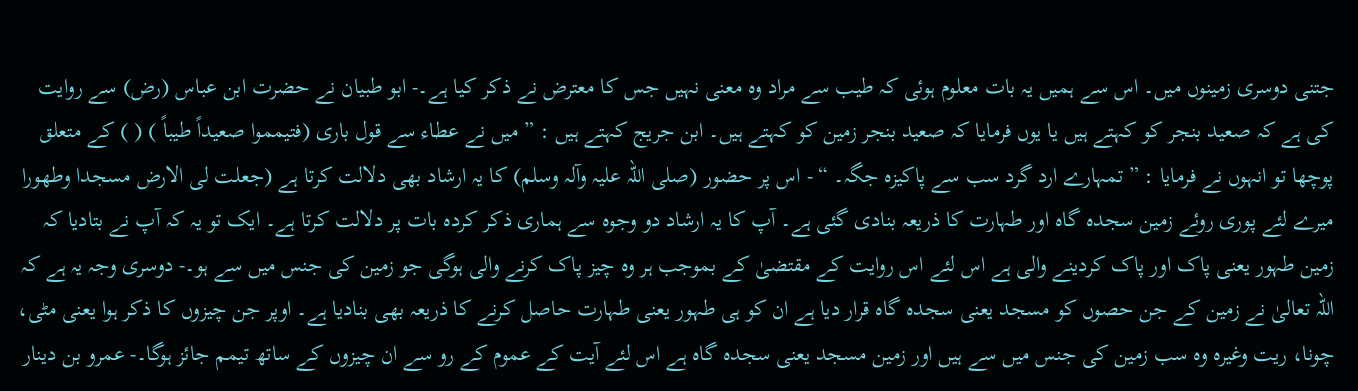جتنی دوسری زمینوں میں۔ اس سے ہمیں یہ بات معلوم ہوئی کہ طیب سے مراد وہ معنی نہیں جس کا معترض نے ذکر کیا ہے۔- ابو طبیان نے حضرت ابن عباس (رض) سے روایت کی ہے کہ صعید بنجر کو کہتے ہیں یا یوں فرمایا کہ صعید بنجر زمین کو کہتے ہیں۔ ابن جریج کہتے ہیں : ” میں نے عطاء سے قول باری (فتیمموا صعیداً طیباً ) ( ) کے متعلق پوچھا تو انہوں نے فرمایا : ” تمہارے ارد گرد سب سے پاکیزہ جگہ۔ “ - اس پر حضور (صلی اللہ علیہ وآلہ وسلم) کا یہ ارشاد بھی دلالت کرتا ہے (جعلت لی الارض مسجدا وطھورا میرے لئے پوری روئے زمین سجدہ گاہ اور طہارت کا ذریعہ بنادی گئی ہے۔ آپ کا یہ ارشاد دو وجوہ سے ہماری ذکر کردہ بات پر دلالت کرتا ہے۔ ایک تو یہ کہ آپ نے بتادیا کہ زمین طہور یعنی پاک اور پاک کردینے والی ہے اس لئے اس روایت کے مقتضیٰ کے بموجب ہر وہ چیز پاک کرنے والی ہوگی جو زمین کی جنس میں سے ہو۔- دوسری وجہ یہ ہے کہ اللہ تعالیٰ نے زمین کے جن حصوں کو مسجد یعنی سجدہ گاہ قرار دیا ہے ان کو ہی طہور یعنی طہارت حاصل کرنے کا ذریعہ بھی بنادیا ہے۔ اوپر جن چیزوں کا ذکر ہوا یعنی مٹی، چونا، ریت وغیرہ وہ سب زمین کی جنس میں سے ہیں اور زمین مسجد یعنی سجدہ گاہ ہے اس لئے آیت کے عموم کے رو سے ان چیزوں کے ساتھ تیمم جائز ہوگا۔- عمرو بن دینار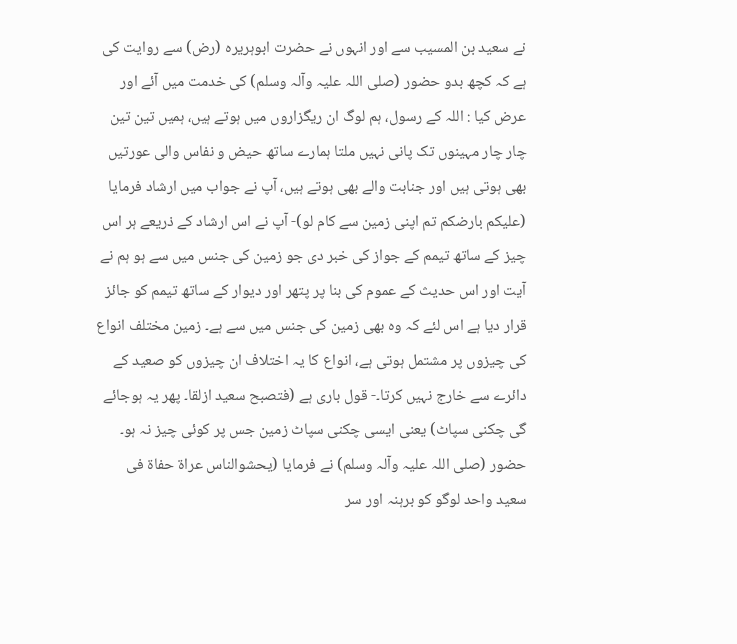نے سعید بن المسیب سے اور انہوں نے حضرت ابوہریرہ (رض) سے روایت کی ہے کہ کچھ بدو حضور (صلی اللہ علیہ وآلہ وسلم) کی خدمت میں آئے اور عرض کیا : اللہ کے رسول، ہم لوگ ان ریگزاروں میں ہوتے ہیں، ہمیں تین تین چار چار مہینوں تک پانی نہیں ملتا ہمارے ساتھ حیض و نفاس والی عورتیں بھی ہوتی ہیں اور جنابت والے بھی ہوتے ہیں، آپ نے جواب میں ارشاد فرمایا (علیکم بارضکم تم اپنی زمین سے کام لو)- آپ نے اس ارشاد کے ذریعے ہر اس چیز کے ساتھ تیمم کے جواز کی خبر دی جو زمین کی جنس میں سے ہو ہم نے آیت اور اس حدیث کے عموم کی بنا پر پتھر اور دیوار کے ساتھ تیمم کو جائز قرار دیا ہے اس لئے کہ وہ بھی زمین کی جنس میں سے ہے۔ زمین مختلف انواع کی چیزوں پر مشتمل ہوتی ہے، انواع کا یہ اختلاف ان چیزوں کو صعید کے دائرے سے خارج نہیں کرتا۔- قول باری ہے (فتصبح سعید ازلقا۔ پھر یہ ہوجائے گی چکنی سپاٹ) یعنی ایسی چکنی سپاٹ زمین جس پر کوئی چیز نہ ہو۔ حضور (صلی اللہ علیہ وآلہ وسلم) نے فرمایا (یحشوالناس عراۃ حفاۃ فی سعید واحد لوگو کو برہنہ اور سر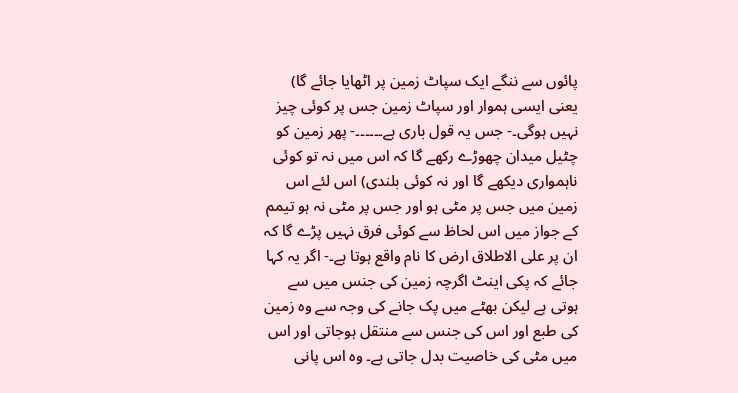پائوں سے ننگے ایک سپاٹ زمین پر اٹھایا جائے گا) یعنی ایسی ہموار اور سپاٹ زمین جس پر کوئی چیز نہیں ہوگی۔- جس یہ قول باری ہے۔۔۔۔۔۔- پھر زمین کو چٹیل میدان چھوڑے رکھے گا کہ اس میں نہ تو کوئی ناہمواری دیکھے گا اور نہ کوئی بلندی) اس لئے اس زمین میں جس پر مٹی ہو اور جس پر مٹی نہ ہو تیمم کے جواز میں اس لحاظ سے کوئی فرق نہیں پڑے گا کہ ان پر علی الاطلاق ارض کا نام واقع ہوتا ہے۔- اگر یہ کہا جائے کہ پکی اینٹ اگرچہ زمین کی جنس میں سے ہوتی ہے لیکن بھٹے میں پک جانے کی وجہ سے وہ زمین کی طبع اور اس کی جنس سے منتقل ہوجاتی اور اس میں مٹی کی خاصیت بدل جاتی ہے۔ وہ اس پانی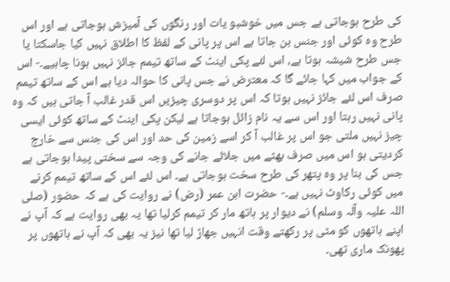کی طرح ہوجاتی ہے جس میں خوشبو یات اور رنگوں کی آمیزش ہوجاتی ہے اور اس طرح وہ کوئی اور جنس بن جاتا ہے اس پر پانی کے لفظ کا اطلاق نہیں کیا جاسکتا یا جس طرح شیشہ ہوتا ہے، اس لئے پکی اینٹ کے ساتھ تیمم جائز نہیں ہونا چاہیے۔- اس کے جواب میں کہا جائے گا کہ معترض نے جس پانی کا حوالہ دیا ہے اس کے ساتھ تیمم صرف اس لئے جائز نہیں ہوتا کہ اس پر دوسری چیزیں اس قدر غالب آ جاتی ہیں کہ وہ پانی نہیں رہتا اور اس سے یہ نام زائل ہوجاتا ہے لیکن پکی اینٹ کے ساتھ کوئی ایسی چیز نہیں ملتی جو اس پر غالب آ کر اسے زمین کی حد اور اس کی جنس سے خارج کردیتی ہو اس میں صرف بھٹے میں جلائے جانے کی وجہ سے سختی پیدا ہوجاتی ہے جس کی بنا پر وہ پتھر کی طرح سخت ہوجاتی ہے۔ اس لئے اس کے ساتھ تیمم کرنے میں کوئی رکاوٹ نہیں ہے۔- حضرت ابن عمر (رض) نے روایت کی ہے کہ حضور (صلی اللہ علیہ وآلہ وسلم) نے دیوار پر ہاتھ مار کر تیمم کرلیا تھا یہ بھی روایت ہے کہ آپ نے اپنے ہاتھوں کو مٹی پر رکھتے وقت انہیں جھاڑ لیا تھا نیز یہ بھی کہ آپ نے ہاتھوں پر پھونک ماری تھی۔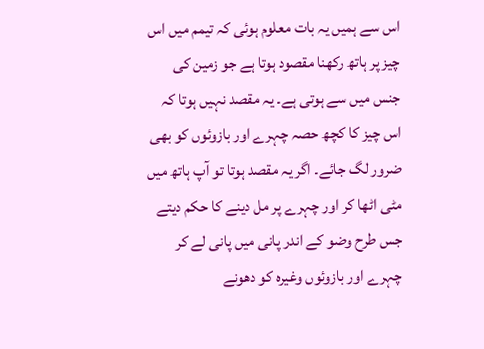اس سے ہمیں یہ بات معلوم ہوئی کہ تیمم میں اس چیز پر ہاتھ رکھنا مقصود ہوتا ہے جو زمین کی جنس میں سے ہوتی ہے۔ یہ مقصد نہیں ہوتا کہ اس چیز کا کچھ حصہ چہرے اور بازوئوں کو بھی ضرور لگ جائے۔ اگر یہ مقصد ہوتا تو آپ ہاتھ میں مٹی اٹھا کر اور چہرے پر مل دینے کا حکم دیتے جس طرح وضو کے اندر پانی میں پانی لے کر چہرے اور بازوئوں وغیرہ کو دھونے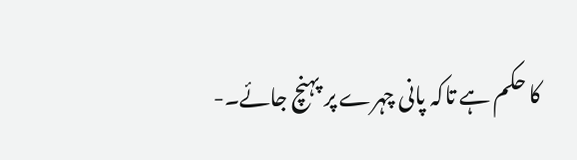کا حکم ہے تاکہ پانی چہرے پر پہنچ جائے۔-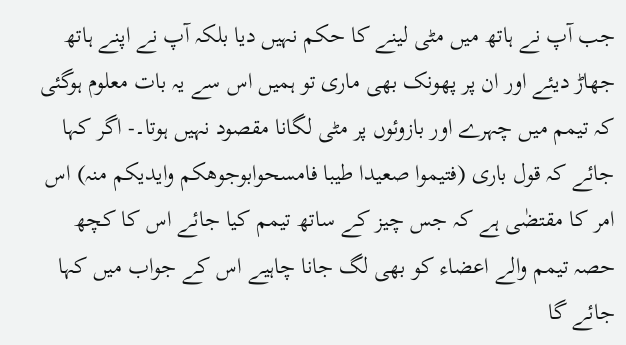جب آپ نے ہاتھ میں مٹی لینے کا حکم نہیں دیا بلکہ آپ نے اپنے ہاتھ جھاڑ دیئے اور ان پر پھونک بھی ماری تو ہمیں اس سے یہ بات معلوم ہوگئی کہ تیمم میں چہرے اور بازوئوں پر مٹی لگانا مقصود نہیں ہوتا۔- اگر کہا جائے کہ قول باری (فتیموا صعیدا طیبا فامسحوابوجوھکم وایدیکم منہ) اس امر کا مقتضٰی ہے کہ جس چیز کے ساتھ تیمم کیا جائے اس کا کچھ حصہ تیمم والے اعضاء کو بھی لگ جانا چاہیے اس کے جواب میں کہا جائے گا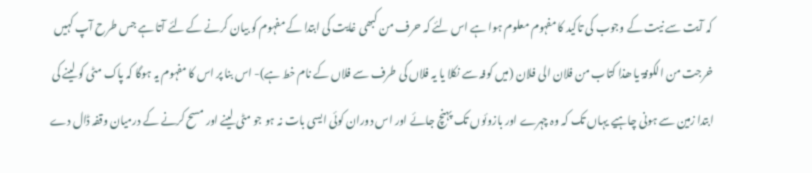کہ آیت سے نیت کے وجوب کی تاکید کا مفہوم معلوم ہوا ہے اس لئے کہ حرف من کبھی غایت کی ابتدا کے مفہوم کو بیان کرنے کے لئے آتا ہے جس طرح آپ کہیں خرجت من الکوفۃ یا ھذا کتاب من فلان الی فلان (میں کوفہ سے نکلا یا یہ فلاں کی طرف سے فلاں کے نام خط ہے)- اس بنا پر اس کا مفہوم یہ ہوگا کہ پاک مٹی کو لینے کی ابتدا زمین سے ہونی چاہیے یہاں تک کہ وہ چہرے اور بازوئوں تک پہنچ جائے اور اس دوران کوئی ایسی بات نہ ہو جو مٹی لینے اور مسح کرنے کے درمیان وقفہ ڈال دے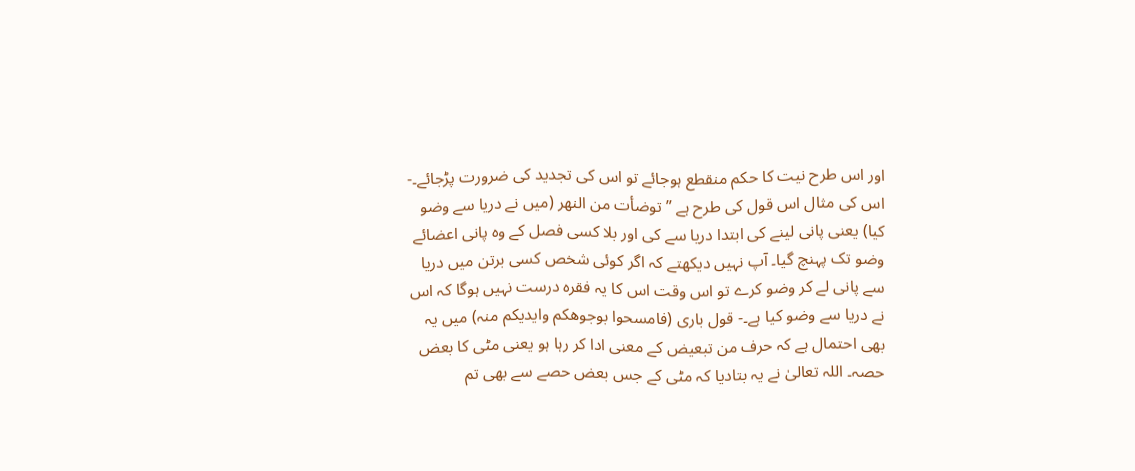اور اس طرح نیت کا حکم منقطع ہوجائے تو اس کی تجدید کی ضرورت پڑجائے۔- اس کی مثال اس قول کی طرح ہے ” توضأت من النھر (میں نے دریا سے وضو کیا) یعنی پانی لینے کی ابتدا دریا سے کی اور بلا کسی فصل کے وہ پانی اعضائے وضو تک پہنچ گیا۔ آپ نہیں دیکھتے کہ اگر کوئی شخص کسی برتن میں دریا سے پانی لے کر وضو کرے تو اس وقت اس کا یہ فقرہ درست نہیں ہوگا کہ اس نے دریا سے وضو کیا ہے۔- قول باری (فامسحوا بوجوھکم وایدیکم منہ) میں یہ بھی احتمال ہے کہ حرف من تبعیض کے معنی ادا کر رہا ہو یعنی مٹی کا بعض حصہ۔ اللہ تعالیٰ نے یہ بتادیا کہ مٹی کے جس بعض حصے سے بھی تم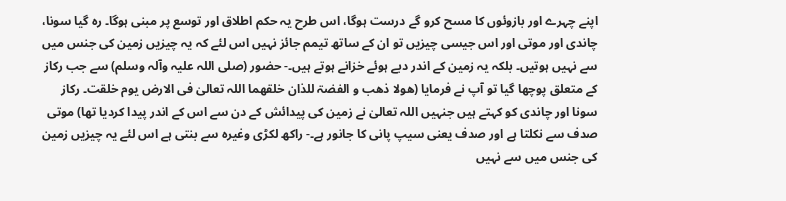اپنے چہرے اور بازوئوں کا مسح کرو گے درست ہوگا، اس طرح یہ حکم اطلاق اور توسع پر مبنی ہوگا۔ رہ گیا سونا، چاندی اور موتی اور اس جیسی چیزیں تو ان کے ساتھ تیمم جائز نہیں اس لئے کہ یہ چیزیں زمین کی جنس میں سے نہیں ہوتیں۔ بلکہ یہ زمین کے اندر دبے ہوئے خزانے ہوتے ہیں۔- حضور (صلی اللہ علیہ وآلہ وسلم) سے جب رکاز کے متعلق پوچھا گیا تو آپ نے فرمایا (ھولا ذھب و الفضۃ للذان خلقھما اللہ تعالیٰ فی الارض یوم خلقت۔ رکاز سونا اور چاندی کو کہتے ہیں جنہیں اللہ تعالیٰ نے زمین کی پیدائش کے دن سے اس کے اندر پیدا کردیا تھا) موتی صدف سے نکلتا ہے اور صدف یعنی سیپ پانی کا جانور ہے۔- راکھ لکڑی وغیرہ سے بنتی ہے اس لئے یہ چیزیں زمین کی جنس میں سے نہیں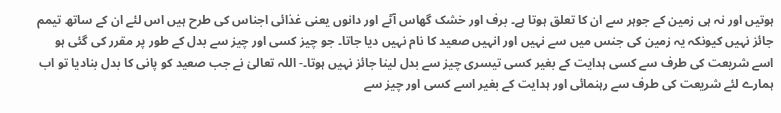ہوتیں اور نہ ہی زمین کے جوہر سے ان کا تعلق ہوتا ہے۔ برف اور خشک گھاس آٹے اور دانوں یعنی غذائی اجناس کی طرح ہیں اس لئے ان کے ساتھ تیمم جائز نہیں کیونکہ یہ زمین کی جنس میں سے نہیں اور انہیں صعید کا نام نہیں دیا جاتا۔ جو چیز کسی اور چیز سے بدل کے طور پر مقرر کی گئی ہو اسے شریعت کی طرف سے کسی ہدایت کے بغیر کسی تیسری چیز سے بدل لینا جائز نہیں ہوتا۔- اللہ تعالیٰ نے جب صعید کو پانی کا بدل بنادیا تو اب ہمارے لئے شریعت کی طرف سے رہنمائی اور ہدایت کے بغیر اسے کسی اور چیز سے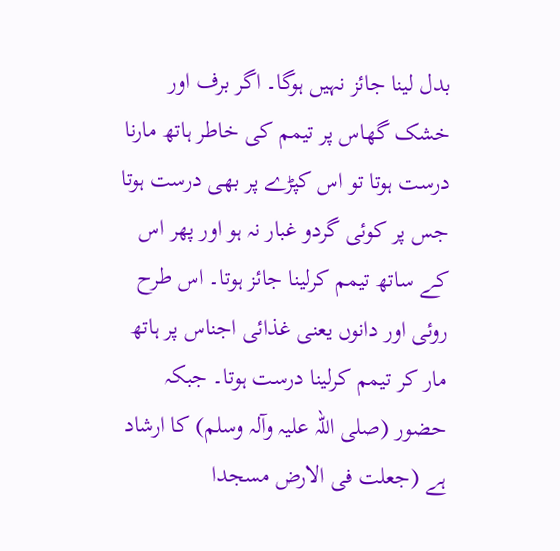بدل لینا جائز نہیں ہوگا۔ اگر برف اور خشک گھاس پر تیمم کی خاطر ہاتھ مارنا درست ہوتا تو اس کپڑے پر بھی درست ہوتا جس پر کوئی گردو غبار نہ ہو اور پھر اس کے ساتھ تیمم کرلینا جائز ہوتا۔ اس طرح روئی اور دانوں یعنی غذائی اجناس پر ہاتھ مار کر تیمم کرلینا درست ہوتا۔ جبکہ حضور (صلی اللہ علیہ وآلہ وسلم) کا ارشاد ہے (جعلت فی الارض مسجدا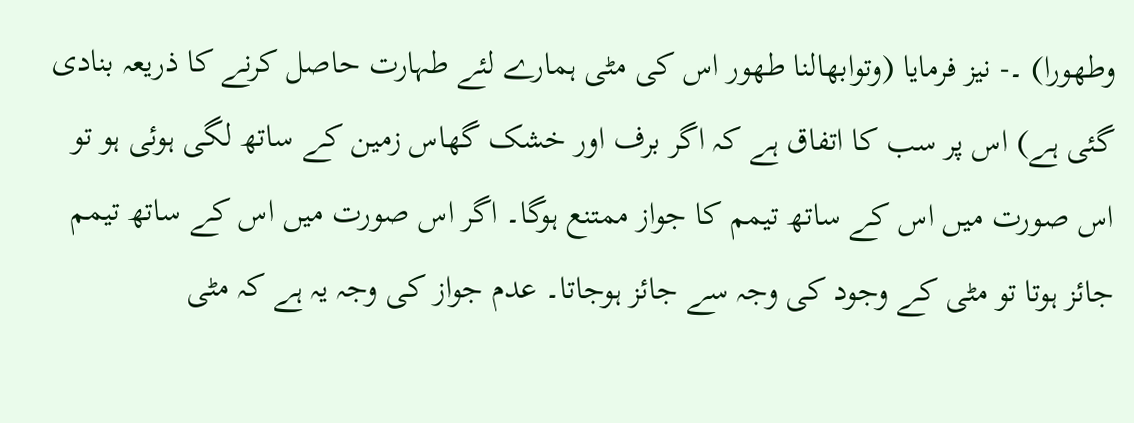وطھورا) ۔- نیز فرمایا (وتوابھالنا طھور اس کی مٹی ہمارے لئے طہارت حاصل کرنے کا ذریعہ بنادی گئی ہے) اس پر سب کا اتفاق ہے کہ اگر برف اور خشک گھاس زمین کے ساتھ لگی ہوئی ہو تو اس صورت میں اس کے ساتھ تیمم کا جواز ممتنع ہوگا۔ اگر اس صورت میں اس کے ساتھ تیمم جائز ہوتا تو مٹی کے وجود کی وجہ سے جائز ہوجاتا۔ عدم جواز کی وجہ یہ ہے کہ مٹی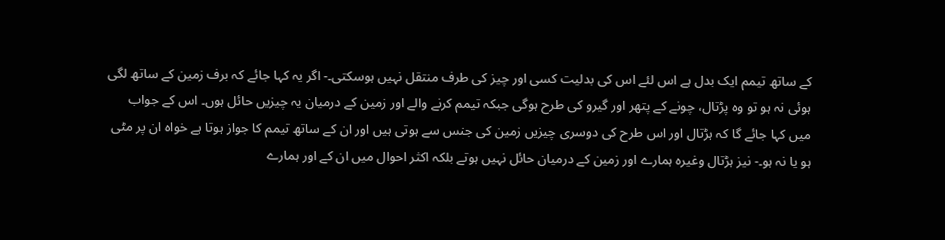کے ساتھ تیمم ایک بدل ہے اس لئے اس کی بدلیت کسی اور چیز کی طرف منتقل نہیں ہوسکتی۔- اگر یہ کہا جائے کہ برف زمین کے ساتھ لگی ہوئی نہ ہو تو وہ پڑتال، چونے کے پتھر اور گیرو کی طرح ہوگی جبکہ تیمم کرنے والے اور زمین کے درمیان یہ چیزیں حائل ہوں۔ اس کے جواب میں کہا جائے گا کہ ہڑتال اور اس طرح کی دوسری چیزیں زمین کی جنس سے ہوتی ہیں اور ان کے ساتھ تیمم کا جواز ہوتا ہے خواہ ان پر مٹی ہو یا نہ ہو۔- نیز ہڑتال وغیرہ ہمارے اور زمین کے درمیان حائل نہیں ہوتے بلکہ اکثر احوال میں ان کے اور ہمارے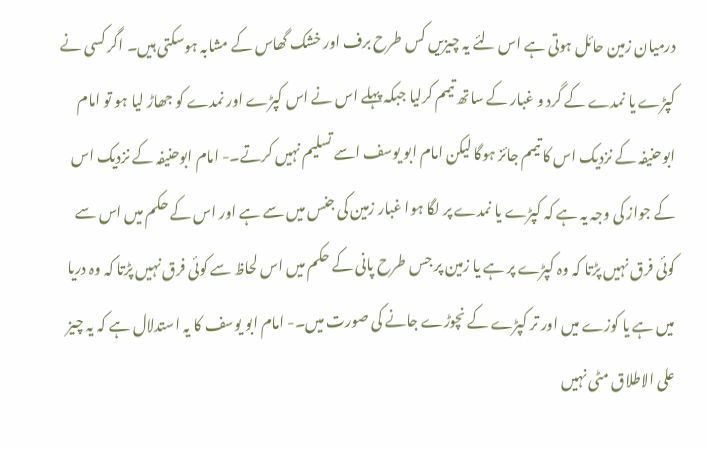درمیان زمین حائل ہوتی ہے اس لئے یہ چیزیں کس طرح برف اور خشک گھاس کے مشابہ ہوسکتی ہیں۔ اگر کسی نے کپڑے یا نمدے کے گرد و غبار کے ساتھ تیمم کرلیا جبکہ پہلے اس نے اس کپڑے اور نمدے کو جھاڑ لیا ہو تو امام ابوحنیفہ کے نزدیک اس کا تیمم جائز ہوگا لیکن امام ابو یوسف اسے تسلیم نہیں کرتے۔- امام ابوحنیفہ کے نزدیک اس کے جواز کی وجہ یہ ہے کہ کپڑے یا نمدے پر لگا ہوا غبار زمین کی جنس میں سے ہے اور اس کے حکم میں اس سے کوئی فرق نہیں پڑتا کہ وہ کپڑے پر ہے یا زمین پر جس طرح پانی کے حکم میں اس لحاظ سے کوئی فرق نہیں پڑتا کہ وہ دریا میں ہے یا کوزے میں اور تر کپڑے کے نچوڑے جانے کی صورت میں۔- امام ابو یوسف کا یہ استدلال ہے کہ یہ چیز علی الاطلاق مٹی نہیں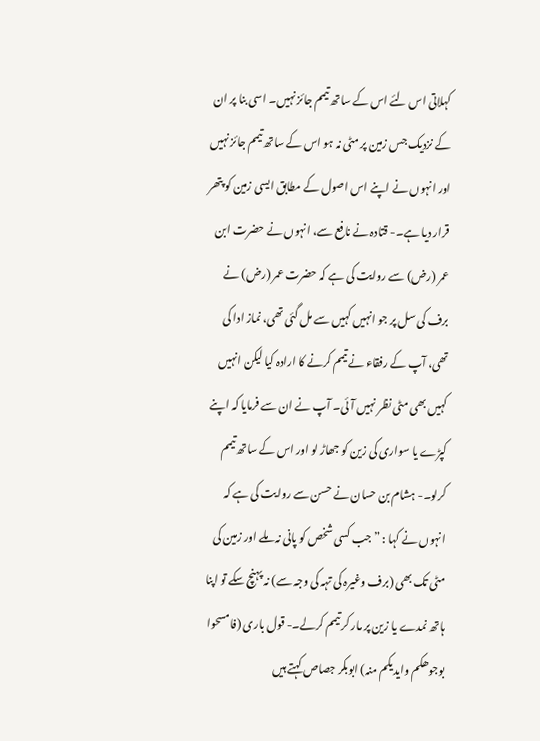کہلاتی اس لئے اس کے ساتھ تیمم جائز نہیں۔ اسی بنا پر ان کے نزدیک جس زمین پر مٹی نہ ہو اس کے ساتھ تیمم جائز نہیں اور انہوں نے اپنے اس اصول کے مطابق ایسی زمین کو پتھر قرار دیا ہے۔- قتادہ نے نافع سے، انہوں نے حضرت ابن عمر (رض) سے روایت کی ہے کہ حضرت عمر (رض) نے برف کی سل پر جو انہیں کہیں سے مل گئی تھی، نماز ادا کی تھی، آپ کے رفقاء نے تیمم کرنے کا ارادہ کیا لیکن انہیں کہیں بھی مٹی نظر نہیں آئی۔ آپ نے ان سے فرمایا کہ اپنے کپڑے یا سواری کی زین کو جھاڑ لو اور اس کے ساتھ تیمم کرلو۔- ہشام بن حسان نے حسن سے روایت کی ہے کہ انہوں نے کہا : ” جب کسی شخص کو پانی نہ ملے اور زمین کی مٹی تک بھی (برف وغیرہ کی تہہ کی وجہ سے) نہ پہنچ سکے تو اپنا ہاتھ نمدے یا زین پر مار کر تیمم کرلے۔- قول باری (فامسحوا بوجوھکم وایدیکم منہ) ابوبکر جصاص کہتے ہیں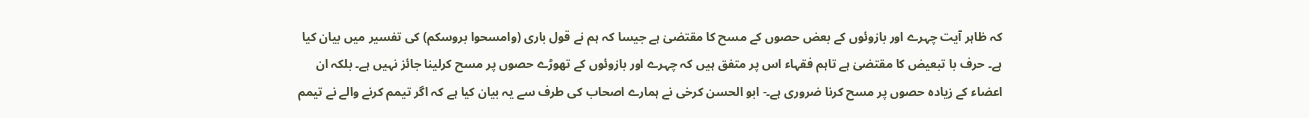کہ ظاہر آیت چہرے اور بازوئوں کے بعض حصوں کے مسح کا مقتضیٰ ہے جیسا کہ ہم نے قول باری (وامسحوا بروسکم) کی تفسیر میں بیان کیا ہے۔ حرف با تبعیض کا مقتضیٰ ہے تاہم فقہاء اس پر متفق ہیں کہ چہرے اور بازوئوں کے تھوڑے حصوں پر مسح کرلینا جائز نہیں ہے۔ بلکہ ان اعضاء کے زیادہ حصوں پر مسح کرنا ضروری ہے۔- ابو الحسن کرخی نے ہمارے اصحاب کی طرف سے یہ بیان کیا ہے کہ اگر تیمم کرنے والے نے تیمم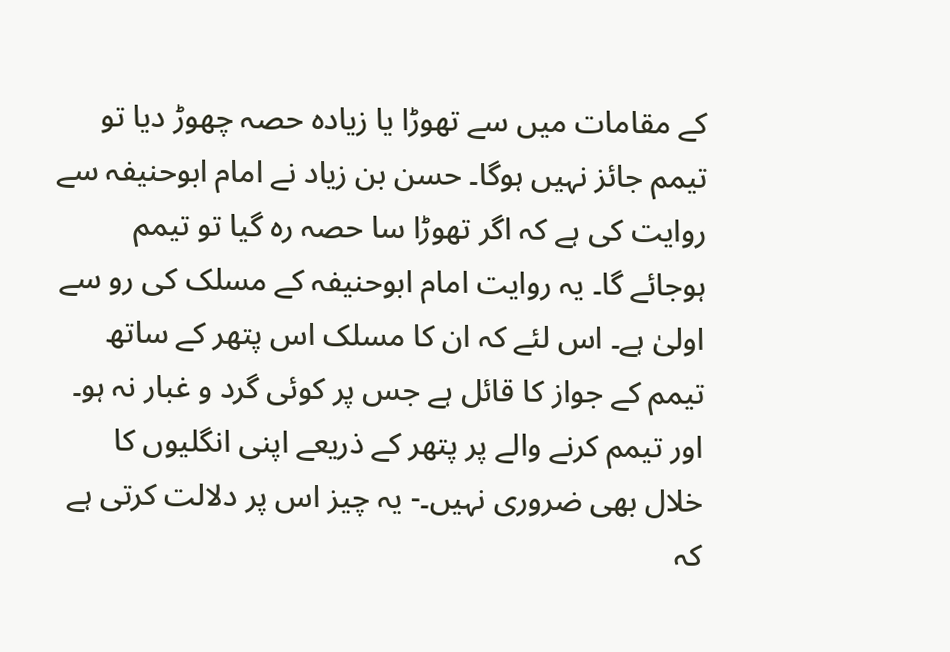کے مقامات میں سے تھوڑا یا زیادہ حصہ چھوڑ دیا تو تیمم جائز نہیں ہوگا۔ حسن بن زیاد نے امام ابوحنیفہ سے روایت کی ہے کہ اگر تھوڑا سا حصہ رہ گیا تو تیمم ہوجائے گا۔ یہ روایت امام ابوحنیفہ کے مسلک کی رو سے اولیٰ ہے۔ اس لئے کہ ان کا مسلک اس پتھر کے ساتھ تیمم کے جواز کا قائل ہے جس پر کوئی گرد و غبار نہ ہو۔ اور تیمم کرنے والے پر پتھر کے ذریعے اپنی انگلیوں کا خلال بھی ضروری نہیں۔- یہ چیز اس پر دلالت کرتی ہے کہ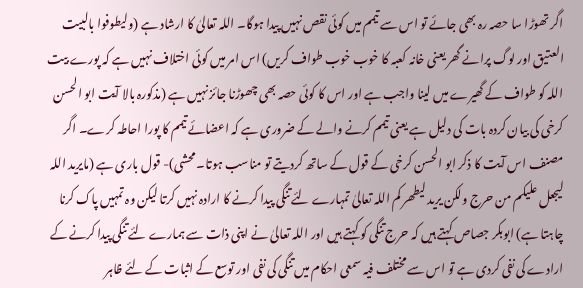اگر تھوڑا سا حصہ رہ بھی جائے تو اس سے تیمم میں کوئی نقص نہیں پیدا ہوگا۔ اللہ تعالیٰ کا ارشاد ہے (ولیطوفوا بالبیت العتیق اور لوگ پرانے گھر یعنی خانہ کعبہ کا خوب خوب طواف کریں) اس امر میں کوئی اختلاف نہیں ہے کہ پورے بیت اللہ کو طواف کے گھیرے میں لینا واجب ہے اور اس کا کوئی حصہ بھی چھوڑنا جائز نہیں ہے (مذکورہ بالا آیت ابو الحسن کرخی کی بیان کردہ بات کی دلیل ہے یعنی تیمم کرنے والے کے ضروری ہے کہ اعضائے تیمم کا پورا احاطہ کرے۔ اگر مصنف اس آیت کا ذکر ابو الحسن کرخی کے قول کے ساتھ کردیتے تو مناسب ہوتا۔ محشی)- قول باری ہے (مایرید اللہ لیجعل علیکم من حرج ولکن یرید لیطھر کم اللہ تعالیٰ تمہارے لئے تنگی پیدا کرنے کا ارادہ نہیں کرتا لیکن وہ تمہیں پاک کرنا چاہتا ہے) ابوبکر جصاص کہتے ہیں کہ حرج تنگی کو کہتے ہیں اور اللہ تعالیٰ نے اپنی ذات سے ہمارے لئے تنگی پیدا کرنے کے ارادے کی نفی کردی ہے تو اس سے مختلف فیہ سمعی احکام میں تنگی کی نفی اور توسع کے اثبات کے لئے ظاہر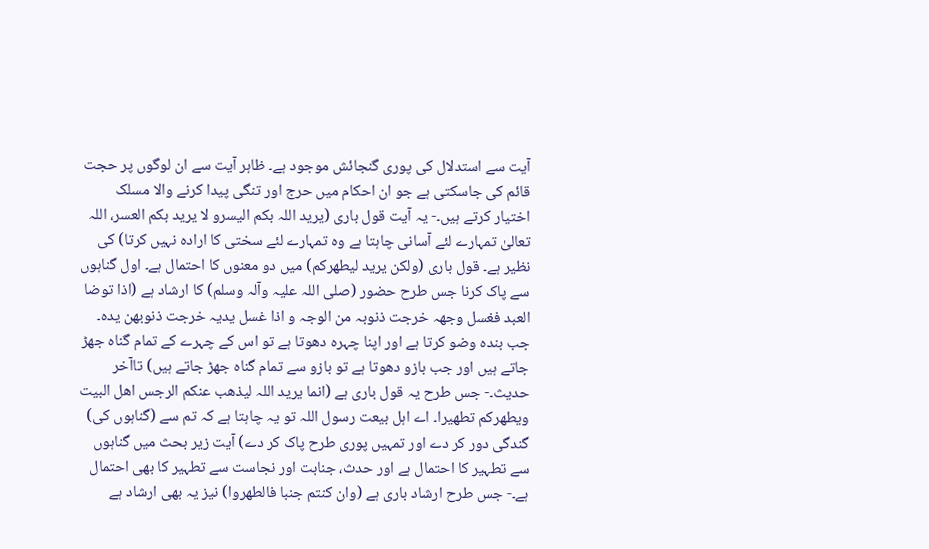آیت سے استدلال کی پوری گنجائش موجود ہے۔ ظاہر آیت سے ان لوگوں پر حجت قائم کی جاسکتی ہے جو ان احکام میں حرج اور تنگی پیدا کرنے والا مسلک اختیار کرتے ہیں۔- یہ آیت قول باری (یرید اللہ بکم الیسرو لا یرید بکم العسر، اللہ تعالیٰ تمہارے لئے آسانی چاہتا ہے وہ تمہارے لئے سختی کا ارادہ نہیں کرتا) کی نظیر ہے۔ قول باری (ولکن یرید لیطھرکم) میں دو معنوں کا احتمال ہے۔ اول گناہوں سے پاک کرنا جس طرح حضور (صلی اللہ علیہ وآلہ وسلم) کا ارشاد ہے (اذا توضا العبد فغسل وجھہ خرجت ذنوبہ من الوجہ و اذا غسل یدیہ خرجت ذنوبھن یدہ۔ جب بندہ وضو کرتا ہے اور اپنا چہرہ دھوتا ہے تو اس کے چہرے کے تمام گناہ جھڑ جاتے ہیں اور جب بازو دھوتا ہے تو بازو سے تمام گناہ جھڑ جاتے ہیں) تاآخر حدیث۔- جس طرح یہ قول باری ہے (انما یرید اللہ لیذھب عنکم الرجس اھل البیت ویطھرکم تطھیرا۔ اے اہل بیعت رسول اللہ تو یہ چاہتا ہے کہ تم سے (گناہوں کی) گندگی دور کر دے اور تمہیں پوری طرح پاک کر دے) آیت زیر بحث میں گناہوں سے تطہیر کا احتمال ہے اور حدث، جنابت اور نجاست سے تطہیر کا بھی احتمال ہے۔- جس طرح ارشاد باری ہے (وان کنتم جنبا فالطھروا) نیز یہ بھی ارشاد ہے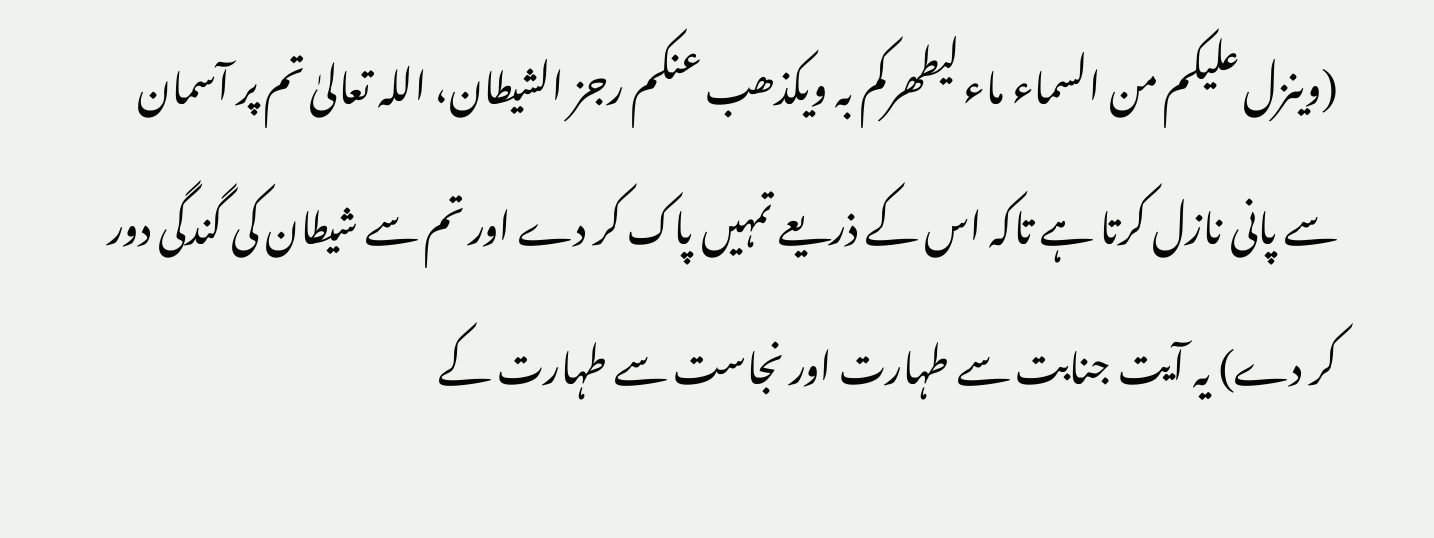(وینزل علیکم من السماء ماء لیطھرکم بہ ویکذھب عنکم رجز الشیطان، اللہ تعالیٰ تم پر آسمان سے پانی نازل کرتا ہے تاکہ اس کے ذریعے تمہیں پاک کر دے اور تم سے شیطان کی گندگی دور کر دے) یہ آیت جنابت سے طہارت اور نجاست سے طہارت کے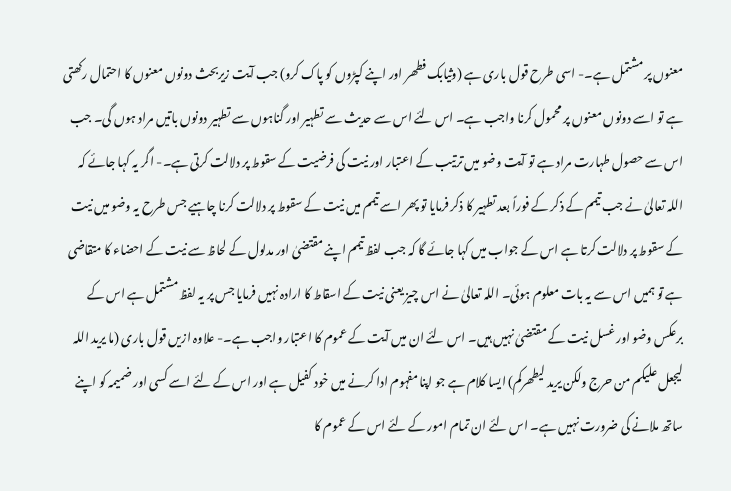معنوں پر مشتمل ہے۔- اسی طرح قول باری ہے (وثیابک فطھر اور اپنے کپڑوں کو پاک کرو) جب آیت زیربحث دونوں معنوں کا احتمال رکھتی ہے تو اسے دونوں معنوں پر محمول کرنا واجب ہے۔ اس لئے اس سے حدیث سے تطہیر اور گناہوں سے تطہیر دونوں باتیں مراد ہوں گی۔ جب اس سے حصول طہارت مراد ہے تو آیت وضو میں ترتیب کے اعتبار اور نیت کی فرضیت کے سقوط پر دلالت کرتی ہے۔- اگر یہ کہا جائے کہ اللہ تعالیٰ نے جب تیمم کے ذکر کے فوراً بعد تطہیر کا ذکر فرمایا تو پھر اسے تیمم میں نیت کے سقوط پر دلالت کرنا چاہیے جس طرح یہ وضو میں نیت کے سقوط پر دلالت کرتا ہے اس کے جواب میں کہا جائے گا کہ جب لفظ تیمم اپنے مقتضیٰ اور مدلول کے لحاظ سے نیت کے احضاء کا متقاضی ہے تو ہمیں اس سے یہ بات معلوم ہوئی۔ اللہ تعالیٰ نے اس چیز یعنی نیت کے اسقاط کا ارادہ نہیں فرمایا جس پر یہ لفظ مشتمل ہے اس کے برعکس وضو اور غسل نیت کے مقتضیٰ نہیں ہیں۔ اس لئے ان میں آیت کے عموم کا اعتبار واجب ہے۔- علاوہ ازیں قول باری (ما یرید اللہ لیجعل علیکم من حرج ولکن یرید لیطھرکم) ایسا کلام ہے جو اپنا مفہوم ادا کرنے میں خود کفیل ہے اور اس کے لئے اسے کسی اور ضمیمہ کو اپنے ساتھ ملانے کی ضرورت نہیں ہے۔ اس لئے ان تمام امور کے لئے اس کے عموم کا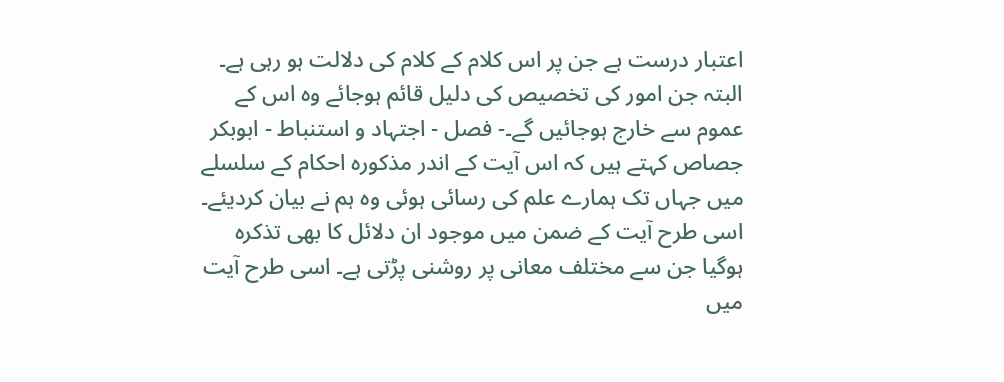اعتبار درست ہے جن پر اس کلام کے کلام کی دلالت ہو رہی ہے۔ البتہ جن امور کی تخصیص کی دلیل قائم ہوجائے وہ اس کے عموم سے خارج ہوجائیں گے۔- فصل - اجتہاد و استنباط - ابوبکر جصاص کہتے ہیں کہ اس آیت کے اندر مذکورہ احکام کے سلسلے میں جہاں تک ہمارے علم کی رسائی ہوئی وہ ہم نے بیان کردیئے۔ اسی طرح آیت کے ضمن میں موجود ان دلائل کا بھی تذکرہ ہوگیا جن سے مختلف معانی پر روشنی پڑتی ہے۔ اسی طرح آیت میں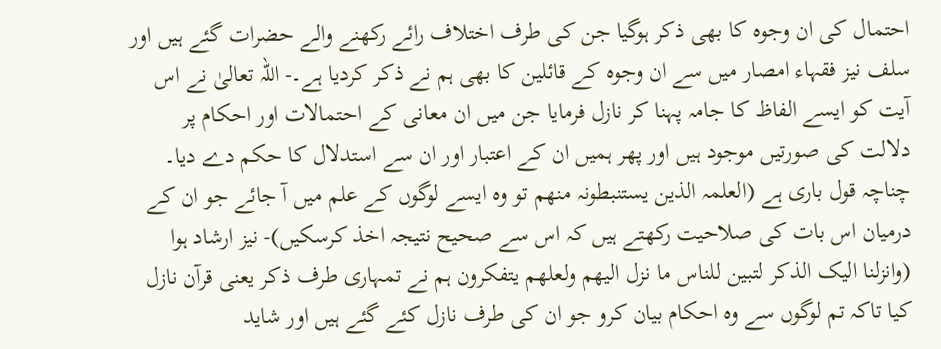احتمال کی ان وجوہ کا بھی ذکر ہوگیا جن کی طرف اختلاف رائے رکھنے والے حضرات گئے ہیں اور سلف نیز فقہاء امصار میں سے ان وجوہ کے قائلین کا بھی ہم نے ذکر کردیا ہے۔- اللہ تعالیٰ نے اس آیت کو ایسے الفاظ کا جامہ پہنا کر نازل فرمایا جن میں ان معانی کے احتمالات اور احکام پر دلالت کی صورتیں موجود ہیں اور پھر ہمیں ان کے اعتبار اور ان سے استدلال کا حکم دے دیا۔ چناچہ قول باری ہے (العلمہ الذین یستنبطونہ منھم تو وہ ایسے لوگوں کے علم میں آ جائے جو ان کے درمیان اس بات کی صلاحیت رکھتے ہیں کہ اس سے صحیح نتیجہ اخذ کرسکیں)- نیز ارشاد ہوا (وانزلنا الیک الذکر لتبین للناس ما نزل الیھم ولعلھم یتفکرون ہم نے تمہاری طرف ذکر یعنی قرآن نازل کیا تاکہ تم لوگوں سے وہ احکام بیان کرو جو ان کی طرف نازل کئے گئے ہیں اور شاید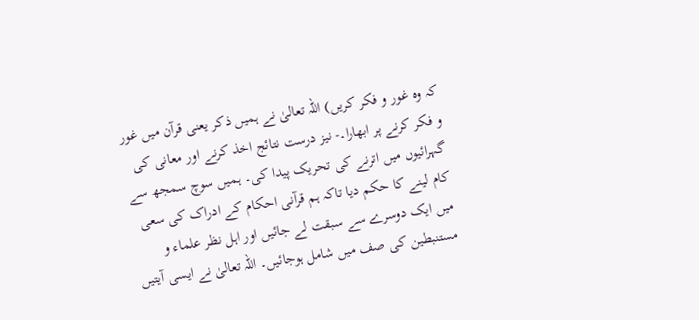کہ وہ غور و فکر کریں) اللہ تعالیٰ نے ہمیں ذکر یعنی قرآن میں غور و فکر کرنے پر ابھارا۔- نیز درست نتائج اخذ کرنے اور معانی کی گہرائیوں میں اترنے کی تحریک پیدا کی۔ ہمیں سوچ سمجھ سے کام لینے کا حکم دیا تاکہ ہم قرآنی احکام کے ادراک کی سعی میں ایک دوسرے سے سبقت لے جائیں اور اہل نظر علماء و مستنبطین کی صف میں شامل ہوجائیں۔ اللہ تعالیٰ نے ایسی آیتیں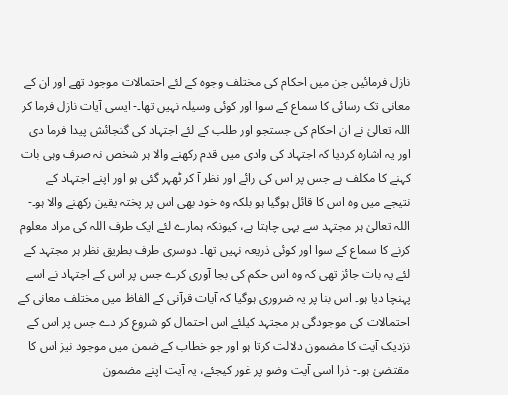نازل فرمائیں جن میں احکام کی مختلف وجوہ کے لئے احتمالات موجود تھے اور ان کے معانی تک رسائی کا سماع کے سوا اور کوئی وسیلہ نہیں تھا۔- ایسی آیات نازل فرما کر اللہ تعالیٰ نے ان احکام کی جستجو اور طلب کے لئے اجتہاد کی گنجائش پیدا فرما دی اور یہ اشارہ کردیا کہ اجتہاد کی وادی میں قدم رکھنے والا ہر شخص نہ صرف وہی بات کہنے کا مکلف ہے جس پر اس کی رائے اور نظر آ کر ٹھہر گئی ہو اور اپنے اجتہاد کے نتیجے میں وہ اس کا قائل ہوگیا ہو بلکہ وہ خود بھی اس پر پختہ یقین رکھنے والا ہو۔- اللہ تعالیٰ ہر مجتہد سے یہی چاہتا ہے، کیونکہ ہمارے لئے ایک طرف اللہ کی مراد معلوم کرنے کا سماع کے سوا اور کوئی ذریعہ نہیں تھا۔ دوسری طرف بطریق نظر ہر مجتہد کے لئے یہ بات جائز تھی کہ وہ اس حکم کی بجا آوری کرے جس پر اس کے اجتہاد نے اسے پہنچا دیا ہو۔ اس بنا پر یہ ضروری ہوگیا کہ آیات قرآنی کے الفاظ میں مختلف معانی کے احتمالات کی موجودگی ہر مجتہد کیلئے اس احتمال کو شروع کر دے جس پر اس کے نزدیک آیت کا مضمون دلالت کرتا ہو اور جو خطاب کے ضمن میں موجود نیز اس کا مقتضیٰ ہو۔- ذرا اسی آیت وضو پر غور کیجئے، یہ آیت اپنے مضمون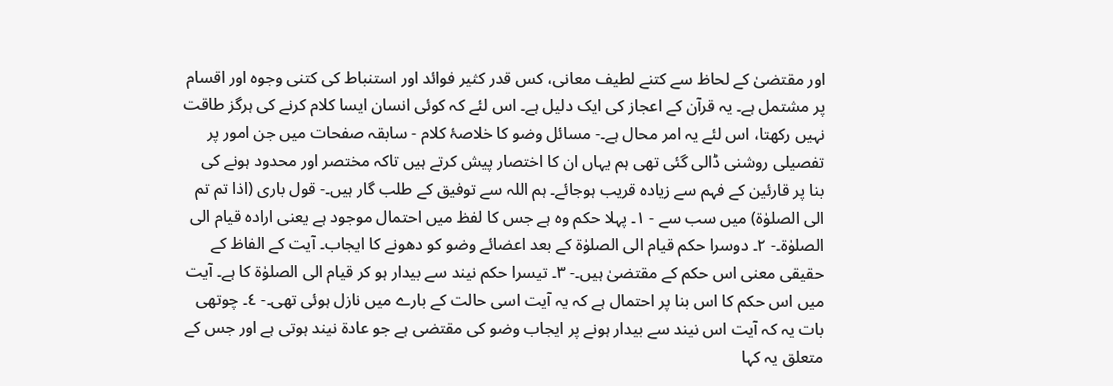اور مقتضیٰ کے لحاظ سے کتنے لطیف معانی، کس قدر کثیر فوائد اور استنباط کی کتنی وجوہ اور اقسام پر مشتمل ہے۔ یہ قرآن کے اعجاز کی ایک دلیل ہے۔ اس لئے کہ کوئی انسان ایسا کلام کرنے کی ہرگز طاقت نہیں رکھتا، اس لئے یہ امر محال ہے۔- مسائل وضو کا خلاصۂ کلام - سابقہ صفحات میں جن امور پر تفصیلی روشنی ڈالی گئی تھی ہم یہاں ان کا اختصار پیش کرتے ہیں تاکہ مختصر اور محدود ہونے کی بنا پر قارئین کے فہم سے زیادہ قریب ہوجائے۔ ہم اللہ سے توفیق کے طلب گار ہیں۔- قول باری (اذا تم تم الی الصلوٰۃ) میں سب سے - ١۔ پہلا حکم وہ ہے جس کا لفظ میں احتمال موجود ہے یعنی ارادہ قیام الی الصلوٰۃ۔- ٢۔ دوسرا حکم قیام الی الصلوٰۃ کے بعد اعضائے وضو کو دھونے کا ایجاب۔ آیت کے الفاظ کے حقیقی معنی اس حکم کے مقتضیٰ ہیں۔- ٣۔ تیسرا حکم نیند سے بیدار ہو کر قیام الی الصلوٰۃ کا ہے۔ آیت میں اس حکم کا اس بنا پر احتمال ہے کہ یہ آیت اسی حالت کے بارے میں نازل ہوئی تھی۔- ٤۔ چوتھی بات یہ کہ آیت اس نیند سے بیدار ہونے پر ایجاب وضو کی مقتضی ہے جو عادۃ نیند ہوتی ہے اور جس کے متعلق یہ کہا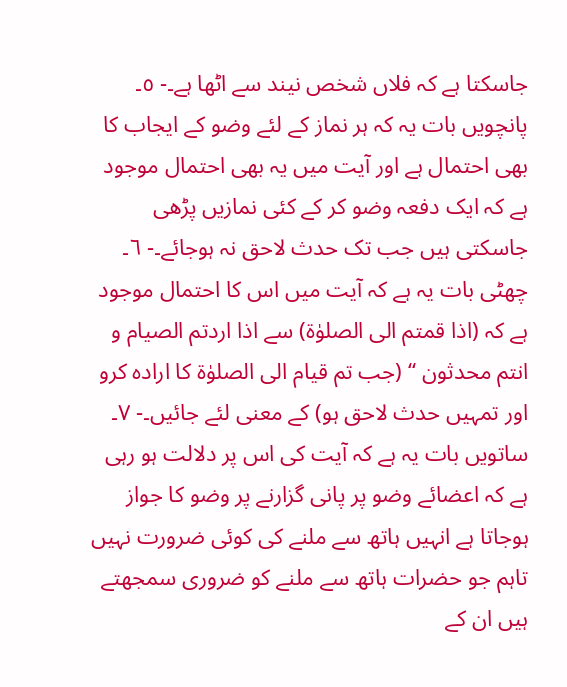جاسکتا ہے کہ فلاں شخص نیند سے اٹھا ہے۔- ٥۔ پانچویں بات یہ کہ ہر نماز کے لئے وضو کے ایجاب کا بھی احتمال ہے اور آیت میں یہ بھی احتمال موجود ہے کہ ایک دفعہ وضو کر کے کئی نمازیں پڑھی جاسکتی ہیں جب تک حدث لاحق نہ ہوجائے۔- ٦۔ چھٹی بات یہ ہے کہ آیت میں اس کا احتمال موجود ہے کہ (اذا قمتم الی الصلوٰۃ) سے اذا اردتم الصیام و انتم محدثون “ (جب تم قیام الی الصلوٰۃ کا ارادہ کرو اور تمہیں حدث لاحق ہو) کے معنی لئے جائیں۔- ٧۔ ساتویں بات یہ ہے کہ آیت کی اس پر دلالت ہو رہی ہے کہ اعضائے وضو پر پانی گزارنے پر وضو کا جواز ہوجاتا ہے انہیں ہاتھ سے ملنے کی کوئی ضرورت نہیں تاہم جو حضرات ہاتھ سے ملنے کو ضروری سمجھتے ہیں ان کے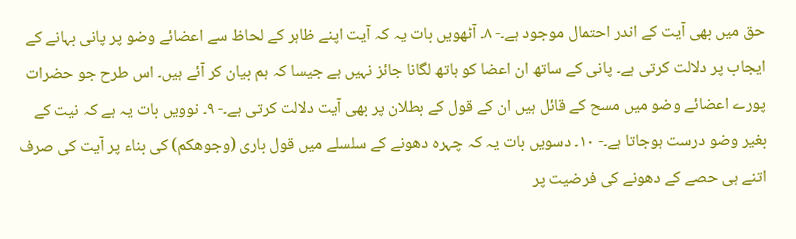حق میں بھی آیت کے اندر احتمال موجود ہے۔- ٨۔ آٹھویں بات یہ کہ آیت اپنے ظاہر کے لحاظ سے اعضائے وضو پر پانی بہانے کے ایجاب پر دلالت کرتی ہے۔ پانی کے ساتھ ان اعضا کو ہاتھ لگانا جائز نہیں ہے جیسا کہ ہم بیان کر آئے ہیں۔ اس طرح جو حضرات پورے اعضائے وضو میں مسح کے قائل ہیں ان کے قول کے بطلان پر بھی آیت دلالت کرتی ہے۔- ٩۔ نوویں بات یہ ہے کہ نیت کے بغیر وضو درست ہوجاتا ہے۔- ١٠۔ دسویں بات یہ کہ چہرہ دھونے کے سلسلے میں قول باری (وجوھکم) کی بناء پر آیت کی صرف اتنے ہی حصے کے دھونے کی فرضیت پر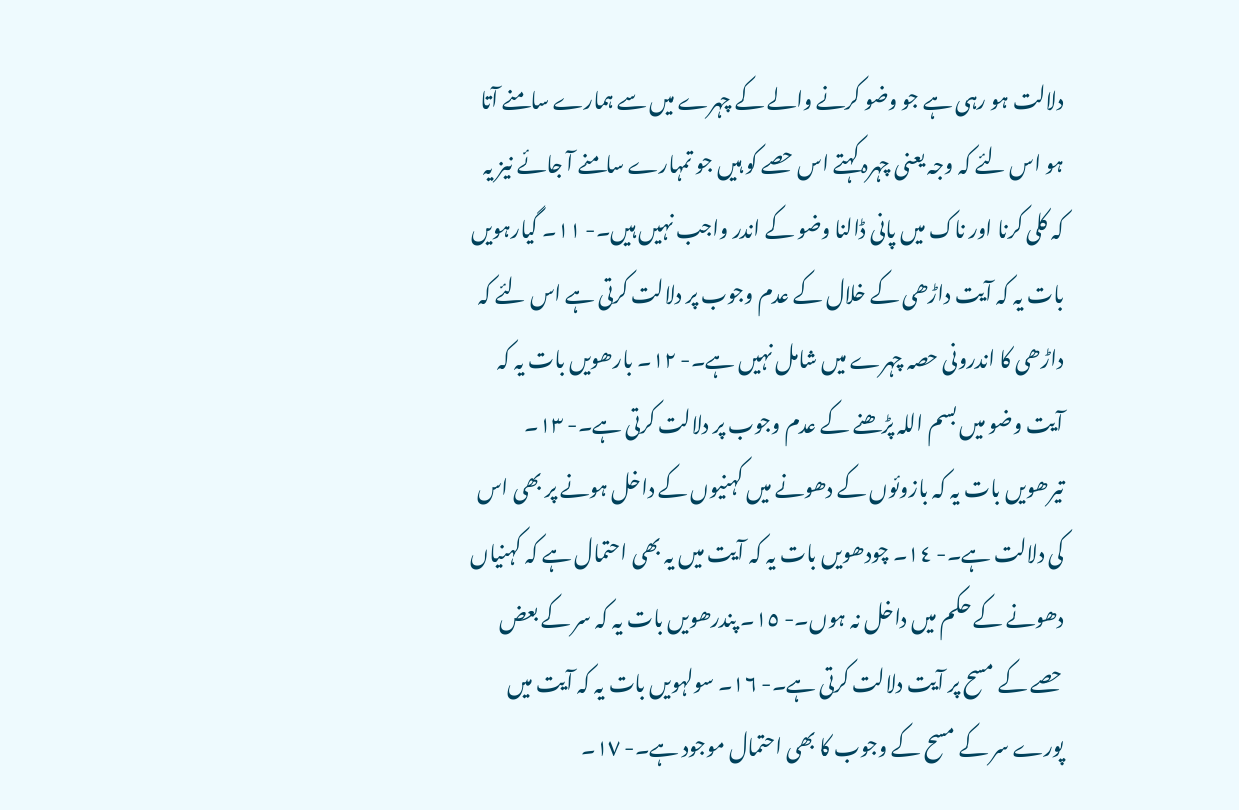دلالت ہو رہی ہے جو وضو کرنے والے کے چہرے میں سے ہمارے سامنے آتا ہو اس لئے کہ وجہ یعنی چہرہ کہتے اس حصے کو ہیں جو تمہارے سامنے آ جائے نیز یہ کہ کلی کرنا اور ناک میں پانی ڈالنا وضو کے اندر واجب نہیں ہیں۔- ١١۔ گیارہویں بات یہ کہ آیت داڑھی کے خلال کے عدم وجوب پر دلالت کرتی ہے اس لئے کہ داڑھی کا اندرونی حصہ چہرے میں شامل نہیں ہے۔- ١٢۔ بارھویں بات یہ کہ آیت وضو میں بسم اللہ پڑھنے کے عدم وجوب پر دلالت کرتی ہے۔- ١٣۔ تیرھویں بات یہ کہ بازوئوں کے دھونے میں کہنیوں کے داخل ہونے پر بھی اس کی دلالت ہے۔- ١٤۔ چودھویں بات یہ کہ آیت میں یہ بھی احتمال ہے کہ کہنیاں دھونے کے حکم میں داخل نہ ہوں۔- ١٥۔ پندرھویں بات یہ کہ سر کے بعض حصے کے مسح پر آیت دلالت کرتی ہے۔- ١٦۔ سولہویں بات یہ کہ آیت میں پورے سر کے مسح کے وجوب کا بھی احتمال موجود ہے۔- ١٧۔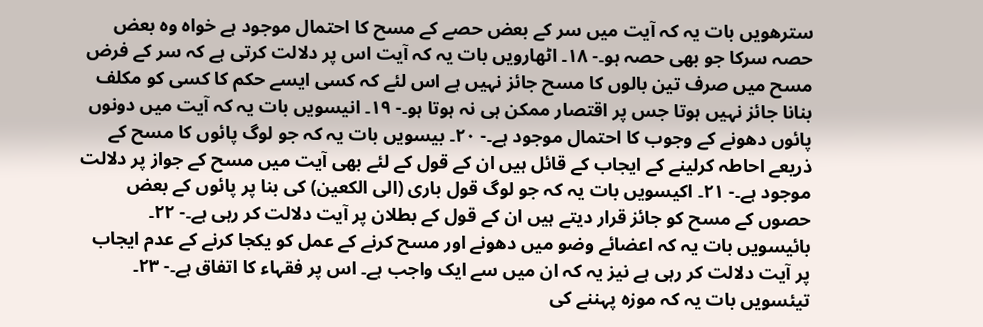سترھویں بات یہ کہ آیت میں سر کے بعض حصے کے مسح کا احتمال موجود ہے خواہ وہ بعض حصہ سرکا جو بھی حصہ ہو۔- ١٨۔ اٹھارویں بات یہ کہ آیت اس پر دلالت کرتی ہے کہ سر کے فرض مسح میں صرف تین بالوں کا مسح جائز نہیں ہے اس لئے کہ کسی ایسے حکم کا کسی کو مکلف بنانا جائز نہیں ہوتا جس پر اقتصار ممکن ہی نہ ہوتا ہو۔- ١٩۔ انیسویں بات یہ کہ آیت میں دونوں پائوں دھونے کے وجوب کا احتمال موجود ہے۔- ٢٠۔ بیسویں بات یہ کہ جو لوگ پائوں کا مسح کے ذریعے احاطہ کرلینے کے ایجاب کے قائل ہیں ان کے قول کے لئے بھی آیت میں مسح کے جواز پر دلالت موجود ہے۔- ٢١۔ اکیسویں بات یہ کہ جو لوگ قول باری (الی الکعین) کی بنا پر پائوں کے بعض حصوں کے مسح کو جائز قرار دیتے ہیں ان کے قول کے بطلان پر آیت دلالت کر رہی ہے۔- ٢٢۔ بائیسویں بات یہ کہ اعضائے وضو میں دھونے اور مسح کرنے کے عمل کو یکجا کرنے کے عدم ایجاب پر آیت دلالت کر رہی ہے نیز یہ کہ ان میں سے ایک واجب ہے۔ اس پر فقہاء کا اتفاق ہے۔- ٢٣۔ تیئسویں بات یہ کہ موزہ پہننے کی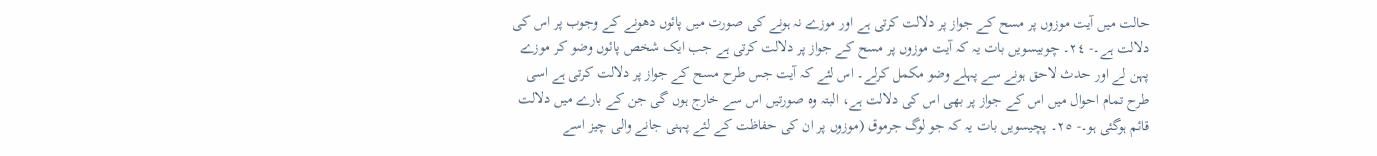حالت میں آیت موزوں پر مسح کے جواز پر دلالت کرتی ہے اور موزے نہ ہونے کی صورت میں پائوں دھونے کے وجوب پر اس کی دلالت ہے۔- ٢٤۔ چوبیسویں بات یہ کہ آیت موزوں پر مسح کے جواز پر دلالت کرتی ہے جب ایک شخص پائوں وضو کر موزے پہن لے اور حدث لاحق ہونے سے پہلے وضو مکمل کرلے۔ اس لئے کہ آیت جس طرح مسح کے جواز پر دلالت کرتی ہے اسی طرح تمام احوال میں اس کے جواز پر بھی اس کی دلالت ہے، البتہ وہ صورتیں اس سے خارج ہوں گی جن کے بارے میں دلالت قائم ہوگئی ہو۔- ٢٥۔ پچیسویں بات یہ کہ جو لوگ جرموق (موزوں پر ان کی حفاظت کے لئے پہنی جانے والی چیز اسے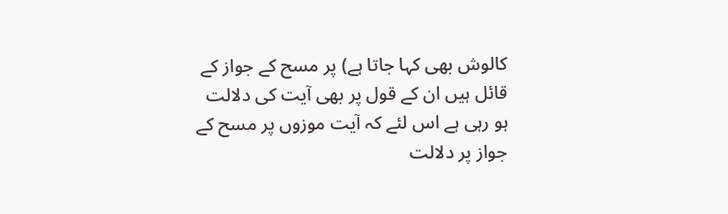کالوش بھی کہا جاتا ہے) پر مسح کے جواز کے قائل ہیں ان کے قول پر بھی آیت کی دلالت ہو رہی ہے اس لئے کہ آیت موزوں پر مسح کے جواز پر دلالت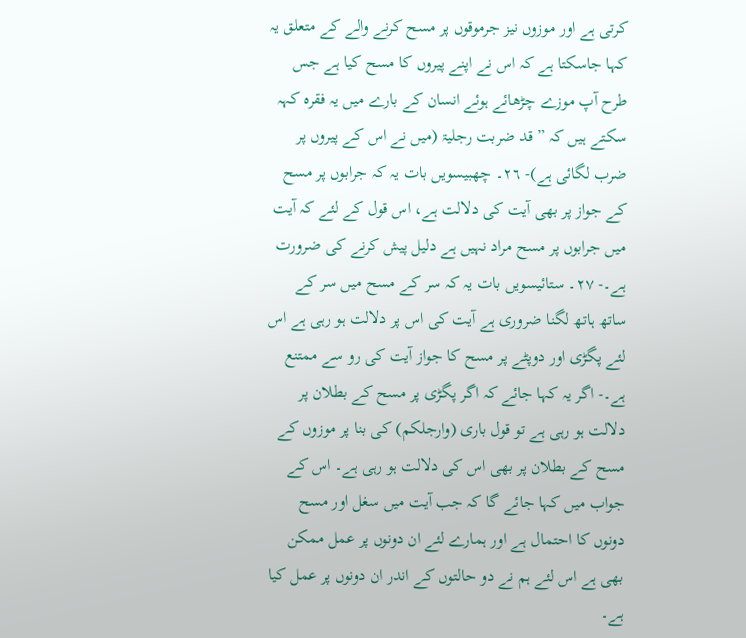کرتی ہے اور موزوں نیز جرموقوں پر مسح کرنے والے کے متعلق یہ کہا جاسکتا ہے کہ اس نے اپنے پیروں کا مسح کیا ہے جس طرح آپ موزے چڑھائے ہوئے انسان کے بارے میں یہ فقرہ کہہ سکتے ہیں کہ ” قد ضربت رجلیۃ (میں نے اس کے پیروں پر ضرب لگائی ہے)- ٢٦۔ چھبیسویں بات یہ کہ جرابوں پر مسح کے جواز پر بھی آیت کی دلالت ہے، اس قول کے لئے کہ آیت میں جرابوں پر مسح مراد نہیں ہے دلیل پیش کرنے کی ضرورت ہے۔- ٢٧۔ ستائیسویں بات یہ کہ سر کے مسح میں سر کے ساتھ ہاتھ لگنا ضروری ہے آیت کی اس پر دلالت ہو رہی ہے اس لئے پگڑی اور دوپٹے پر مسح کا جواز آیت کی رو سے ممتنع ہے۔- اگر یہ کہا جائے کہ اگر پگڑی پر مسح کے بطلان پر دلالت ہو رہی ہے تو قول باری (وارجلکم) کی بنا پر موزوں کے مسح کے بطلان پر بھی اس کی دلالت ہو رہی ہے۔ اس کے جواب میں کہا جائے گا کہ جب آیت میں سغل اور مسح دونوں کا احتمال ہے اور ہمارے لئے ان دونوں پر عمل ممکن بھی ہے اس لئے ہم نے دو حالتوں کے اندر ان دونوں پر عمل کیا ہے۔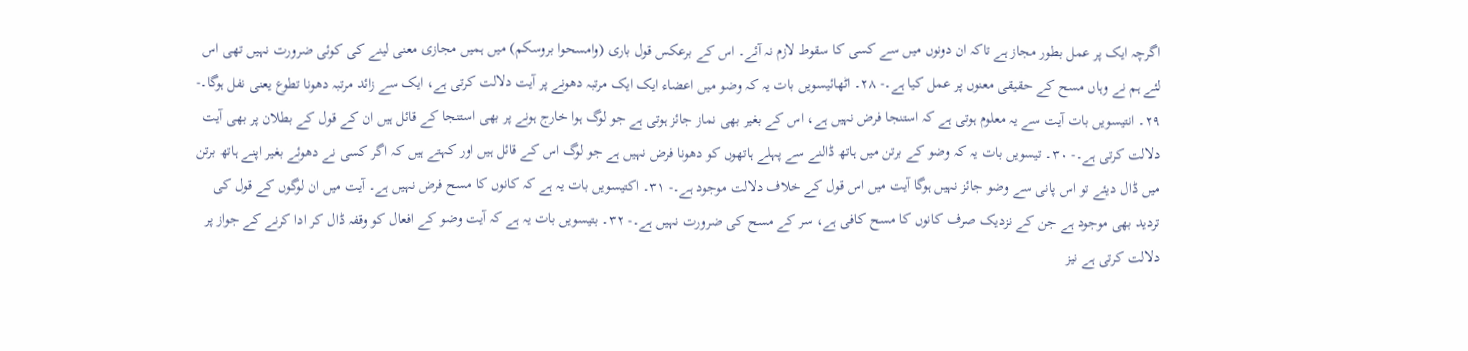اگرچہ ایک پر عمل بطور مجاز ہے تاکہ ان دونوں میں سے کسی کا سقوط لازم نہ آئے۔ اس کے برعکس قول باری (وامسحوا بروسکم) میں ہمیں مجازی معنی لینے کی کوئی ضرورت نہیں تھی اس لئے ہم نے وہاں مسح کے حقیقی معنوں پر عمل کیا ہے۔- ٢٨۔ اٹھائیسویں بات یہ کہ وضو میں اعضاء ایک ایک مرتبہ دھونے پر آیت دلالت کرتی ہے، ایک سے زائد مرتبہ دھونا تطوع یعنی نفل ہوگا۔- ٢٩۔ انتیسویں بات آیت سے یہ معلوم ہوتی ہے کہ استنجا فرض نہیں ہے، اس کے بغیر بھی نماز جائز ہوتی ہے جو لوگ ہوا خارج ہونے پر بھی استنجا کے قائل ہیں ان کے قول کے بطلان پر بھی آیت دلالت کرتی ہے۔- ٣٠۔ تیسویں بات یہ کہ وضو کے برتن میں ہاتھ ڈالنے سے پہلے ہاتھوں کو دھونا فرض نہیں ہے جو لوگ اس کے قائل ہیں اور کہتے ہیں کہ اگر کسی نے دھوئے بغیر اپنے ہاتھ برتن میں ڈال دیئے تو اس پانی سے وضو جائز نہیں ہوگا آیت میں اس قول کے خلاف دلالت موجود ہے۔- ٣١۔ اکتیسویں بات یہ ہے کہ کانوں کا مسح فرض نہیں ہے۔ آیت میں ان لوگوں کے قول کی تردید بھی موجود ہے جن کے نزدیک صرف کانوں کا مسح کافی ہے، سر کے مسح کی ضرورت نہیں ہے۔- ٣٢۔ بتیسویں بات یہ ہے کہ آیت وضو کے افعال کو وقفہ ڈال کر ادا کرنے کے جواز پر دلالت کرتی ہے نیز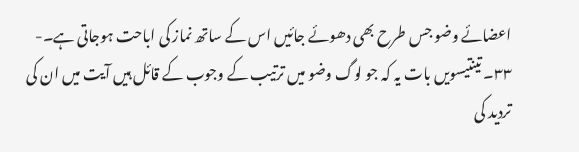اعضائے وضو جس طرح بھی دھوئے جائیں اس کے ساتھ نماز کی اباحت ہوجاتی ہے۔- ٣٣۔ تینتیسویں بات یہ کہ جو لوگ وضو میں ترتیب کے وجوب کے قائل ہیں آیت میں ان کی تردید کی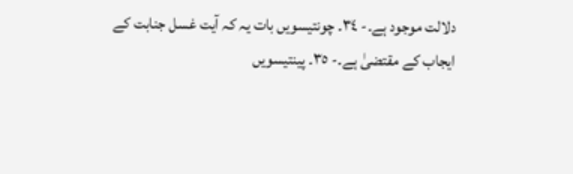دلالت موجود ہے۔- ٣٤۔ چونتیسویں بات یہ کہ آیت غسل جنابت کے ایجاب کے مقتضیٰ ہے۔- ٣٥۔ پینتیسویں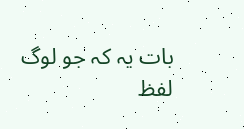بات یہ کہ جو لوگ لفظ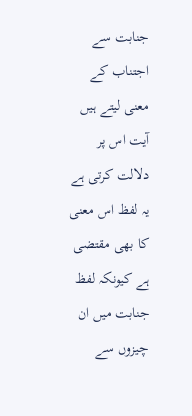جنابت سے اجتناب کے معنی لیتے ہیں آیت اس پر دلالت کرتی ہے یہ لفظ اس معنی کا بھی مقتضی ہے کیونکہ لفظ جنابت میں ان چیزوں سے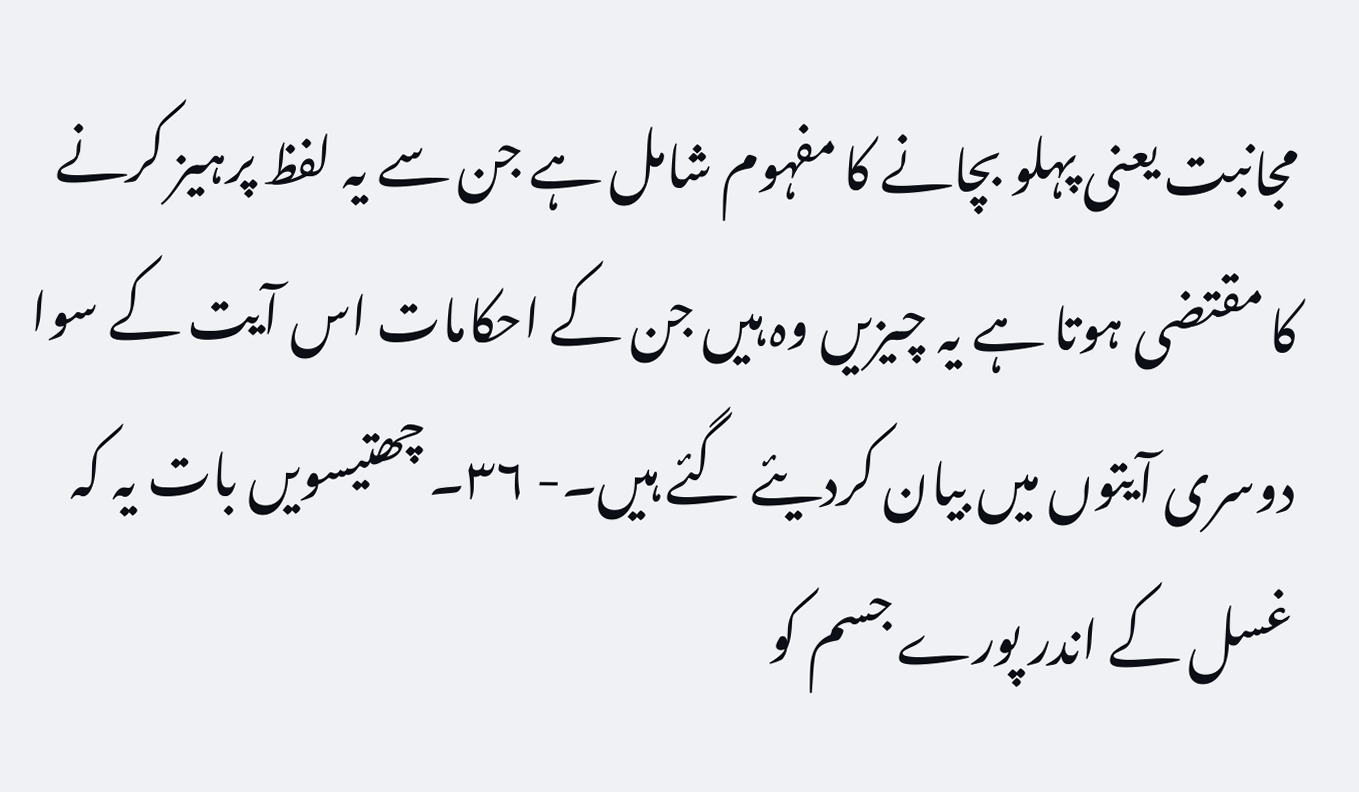مجانبت یعنی پہلو بچانے کا مفہوم شامل ہے جن سے یہ لفظ پرہیز کرنے کا مقتضی ہوتا ہے یہ چیزیں وہ ہیں جن کے احکامات اس آیت کے سوا دوسری آیتوں میں بیان کردیئے گئے ہیں۔- ٣٦۔ چھتیسویں بات یہ کہ غسل کے اندر پورے جسم کو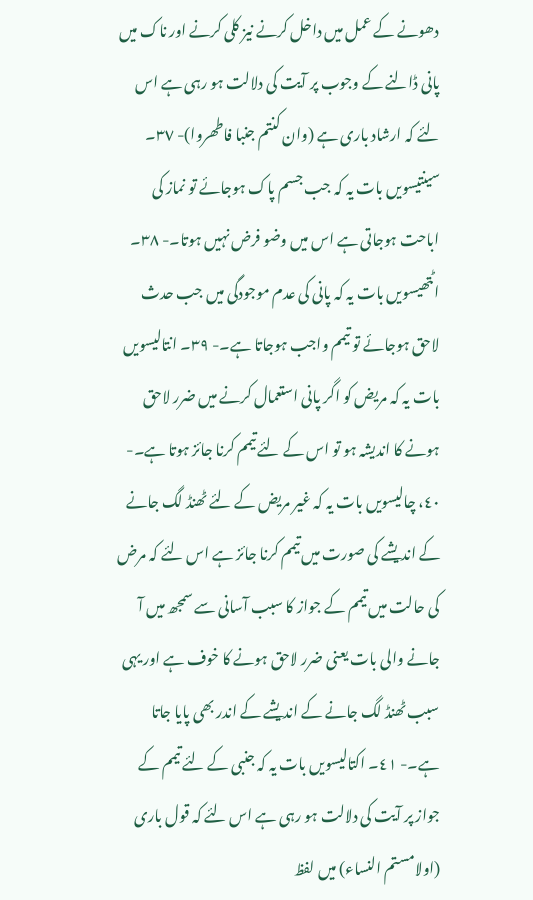دھونے کے عمل میں داخل کرنے نیز کلی کرنے اور ناک میں پانی ڈالنے کے وجوب پر آیت کی دلالت ہو رہی ہے اس لئے کہ ارشاد باری ہے (وان کنتم جنبا فاطھروا)- ٣٧۔ سینتیسویں بات یہ کہ جب جسم پاک ہوجائے تو نماز کی اباحت ہوجاتی ہے اس میں وضو فرض نہیں ہوتا۔- ٣٨۔ اٹتھیسویں بات یہ کہ پانی کی عدم موجودگی میں جب حدث لاحق ہوجائے تو تیمم واجب ہوجاتا ہے۔- ٣٩۔ انتالیسویں بات یہ کہ مریض کو اگر پانی استعمال کرنے میں ضرر لاحق ہونے کا اندیشہ ہو تو اس کے لئے تیمم کرنا جائز ہوتا ہے۔- ٤٠، چالیسویں بات یہ کہ غیر مریض کے لئے ٹھنڈ لگ جانے کے اندیشے کی صورت میں تیمم کرنا جائز ہے اس لئے کہ مرض کی حالت میں تیمم کے جواز کا سبب آسانی سے سمجھ میں آ جانے والی بات یعنی ضرر لاحق ہونے کا خوف ہے اور یہی سبب ٹھنڈ لگ جانے کے اندیشے کے اندر بھی پایا جاتا ہے۔- ٤١۔ اکتالیسویں بات یہ کہ جنبی کے لئے تیمم کے جواز پر آیت کی دلالت ہو رہی ہے اس لئے کہ قول باری (اولامستم النساء) میں لفظ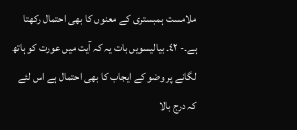ملامست ہمبستری کے معنوں کا بھی احتمال رکھتا ہے۔- ٤٢۔ بیالیسویں بات یہ کہ آیت میں عورت کو ہاتھ لگانے پر وضو کے ایجاب کا بھی احتمال ہے اس لئے کہ درج بالا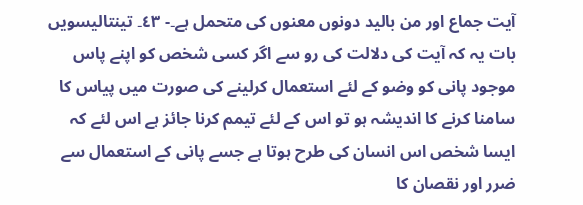آیت جماع اور من بالید دونوں معنوں کی متحمل ہے۔- ٤٣۔ تینتالیسویں بات یہ کہ آیت کی دلالت کی رو سے اگر کسی شخص کو اپنے پاس موجود پانی کو وضو کے لئے استعمال کرلینے کی صورت میں پیاس کا سامنا کرنے کا اندیشہ ہو تو اس کے لئے تیمم کرنا جائز ہے اس لئے کہ ایسا شخص اس انسان کی طرح ہوتا ہے جسے پانی کے استعمال سے ضرر اور نقصان کا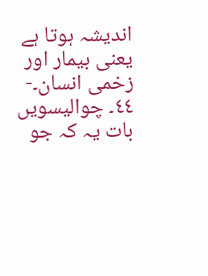اندیشہ ہوتا ہے یعنی بیمار اور زخمی انسان۔- ٤٤۔ چوالیسویں بات یہ کہ جو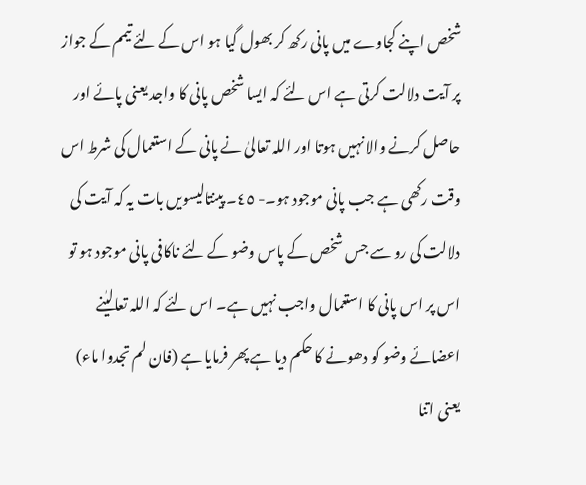شخص اپنے کجاوے میں پانی رکھ کر بھول گیا ہو اس کے لئے تیمم کے جواز پر آیت دلالت کرتی ہے اس لئے کہ ایسا شخص پانی کا واجد یعنی پائے اور حاصل کرنے والا نہیں ہوتا اور اللہ تعالیٰ نے پانی کے استعمال کی شرط اس وقت رکھی ہے جب پانی موجود ہو۔- ٤٥۔ پینتالیسویں بات یہ کہ آیت کی دلالت کی رو سے جس شخص کے پاس وضو کے لئے ناکافی پانی موجود ہو تو اس پر اس پانی کا استعمال واجب نہیں ہے۔ اس لئے کہ اللہ تعالیٰنے اعضائے وضو کو دھونے کا حکم دیا ہے پھر فرمایا ہے (فان لم تجدوا ماء) یعنی اتنا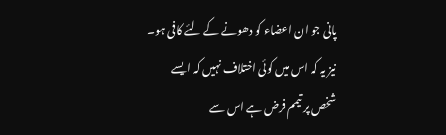پانی جو ان اعضاء کو دھونے کے لئے کافی ہو۔ نیز یہ کہ اس میں کوئی اختلاف نہیں کہ ایسے شخص پر تیمم فرض ہے اس سے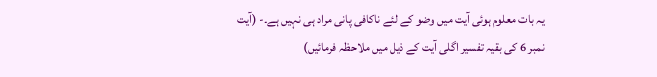یہ بات معلوم ہوئی آیت میں وضو کے لئے ناکافی پانی مراد ہی نہیں ہے۔- (آیت نمبر 6 کی بقیہ تفسیر اگلی آیت کے ذیل میں ملاحظہ فرمائیں)